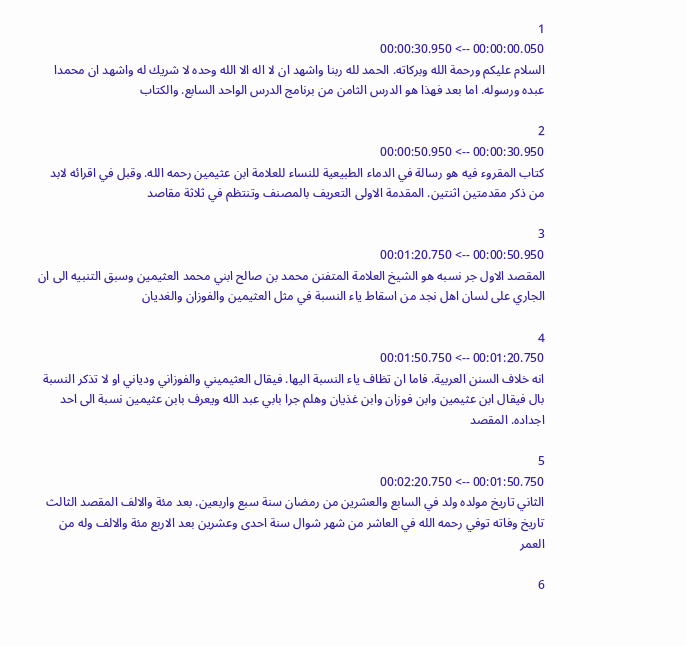1
00:00:00.050 --> 00:00:30.950
السلام عليكم ورحمة الله وبركاته. الحمد لله ربنا واشهد ان لا اله الا الله وحده لا شريك له واشهد ان محمدا عبده ورسوله. اما بعد فهذا هو الدرس الثامن من برنامج الدرس الواحد السابع. والكتاب

2
00:00:30.950 --> 00:00:50.950
كتاب المقروء فيه هو رسالة في الدماء الطبيعية للنساء للعلامة ابن عثيمين رحمه الله. وقبل في اقرائه لابد من ذكر مقدمتين اثنتين. المقدمة الاولى التعريف بالمصنف وتنتظم في ثلاثة مقاصد

3
00:00:50.950 --> 00:01:20.750
المقصد الاول جر نسبه هو الشيخ العلامة المتفنن محمد بن صالح ابني محمد العثيمين وسبق التنبيه الى ان الجاري على لسان اهل نجد من اسقاط ياء النسبة في مثل العثيمين والفوزان والغديان

4
00:01:20.750 --> 00:01:50.750
انه خلاف السنن العربية. فاما ان تظاف ياء النسبة اليها. فيقال العثيميني والفوزاني ودياني او لا تذكر النسبة بال فيقال ابن عثيمين وابن فوزان وابن غذيان وهلم جرا بابي عبد الله ويعرف بابن عثيمين نسبة الى احد اجداده. المقصد

5
00:01:50.750 --> 00:02:20.750
الثاني تاريخ مولده ولد في السابع والعشرين من رمضان سنة سبع واربعين. بعد مئة والالف المقصد الثالث تاريخ وفاته توفي رحمه الله في العاشر من شهر شوال سنة احدى وعشرين بعد الاربع مئة والالف وله من العمر

6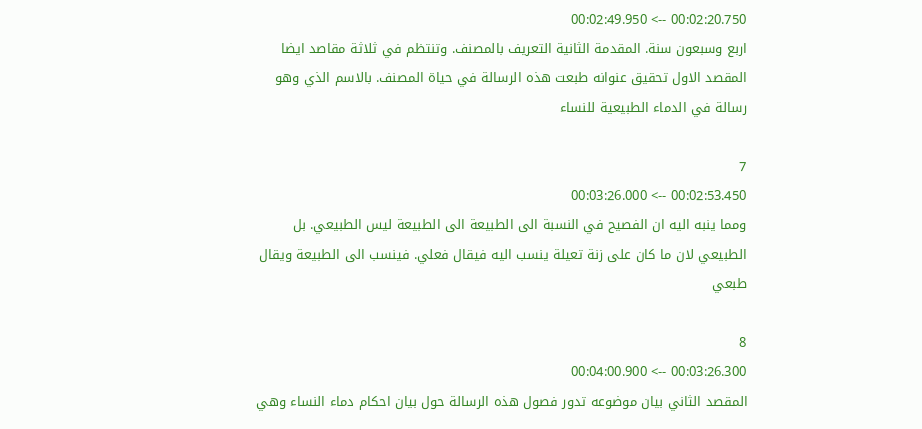00:02:20.750 --> 00:02:49.950
اربع وسبعون سنة. المقدمة الثانية التعريف بالمصنف. وتنتظم في ثلاثة مقاصد ايضا المقصد الاول تحقيق عنوانه طبعت هذه الرسالة في حياة المصنف. بالاسم الذي وهو رسالة في الدماء الطبيعية للنساء

7
00:02:53.450 --> 00:03:26.000
ومما ينبه اليه ان الفصيح في النسبة الى الطبيعة الى الطبيعة ليس الطبيعي. بل الطبيعي لان ما كان على زنة تعيلة ينسب اليه فيقال فعلي. فينسب الى الطبيعة ويقال طبعي

8
00:03:26.300 --> 00:04:00.900
المقصد الثاني بيان موضوعه تدور فصول هذه الرسالة حول بيان احكام دماء النساء وهي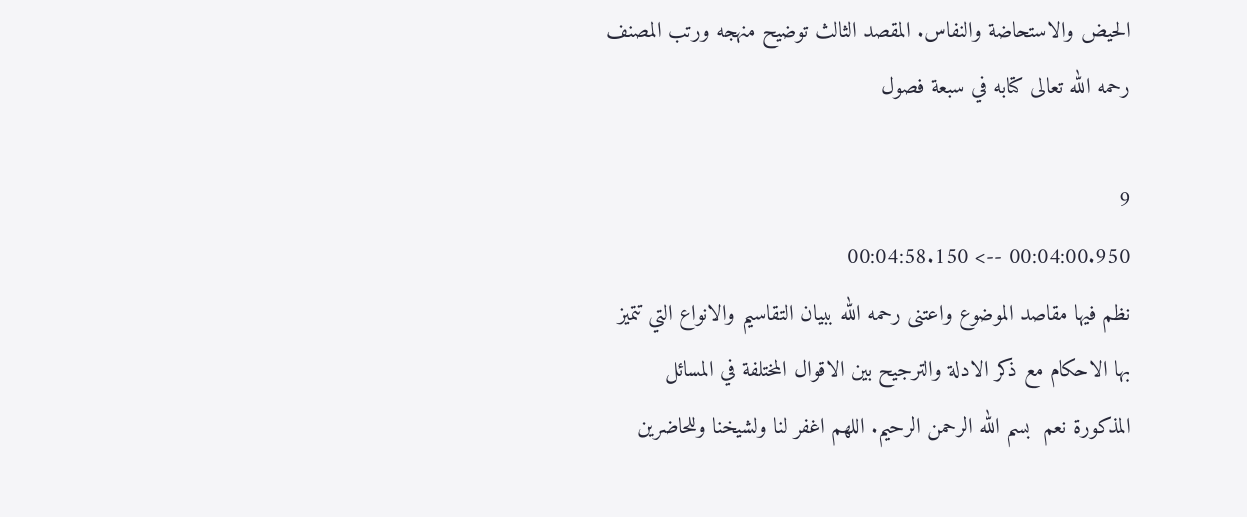الحيض والاستحاضة والنفاس. المقصد الثالث توضيح منهجه ورتب المصنف رحمه الله تعالى كتابه في سبعة فصول

9
00:04:00.950 --> 00:04:58.150
نظم فيها مقاصد الموضوع واعتنى رحمه الله ببيان التقاسيم والانواع التي تتميز بها الاحكام مع ذكر الادلة والترجيح بين الاقوال المختلفة في المسائل المذكورة نعم  بسم الله الرحمن الرحيم. اللهم اغفر لنا ولشيخنا وللحاضرين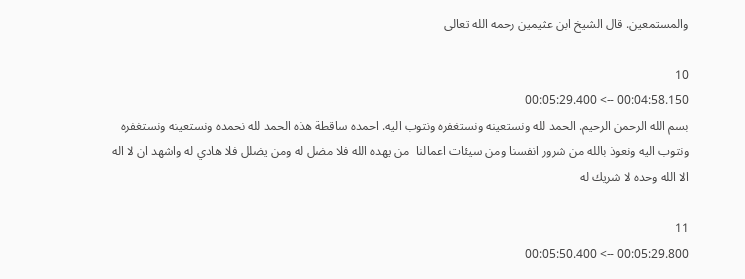والمستمعين. قال الشيخ ابن عثيمين رحمه الله تعالى

10
00:04:58.150 --> 00:05:29.400
بسم الله الرحمن الرحيم. الحمد لله ونستعينه ونستغفره ونتوب اليه. احمده ساقطة هذه الحمد لله نحمده ونستعينه ونستغفره ونتوب اليه ونعوذ بالله من شرور انفسنا ومن سيئات اعمالنا  من يهده الله فلا مضل له ومن يضلل فلا هادي له واشهد ان لا اله الا الله وحده لا شريك له

11
00:05:29.800 --> 00:05:50.400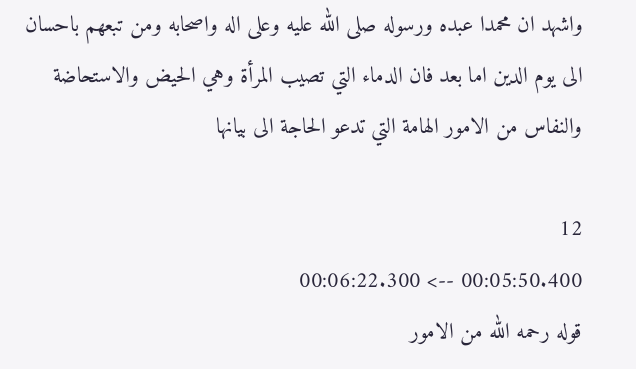واشهد ان محمدا عبده ورسوله صلى الله عليه وعلى اله واصحابه ومن تبعهم باحسان الى يوم الدين اما بعد فان الدماء التي تصيب المرأة وهي الحيض والاستحاضة والنفاس من الامور الهامة التي تدعو الحاجة الى بيانها

12
00:05:50.400 --> 00:06:22.300
قوله رحمه الله من الامور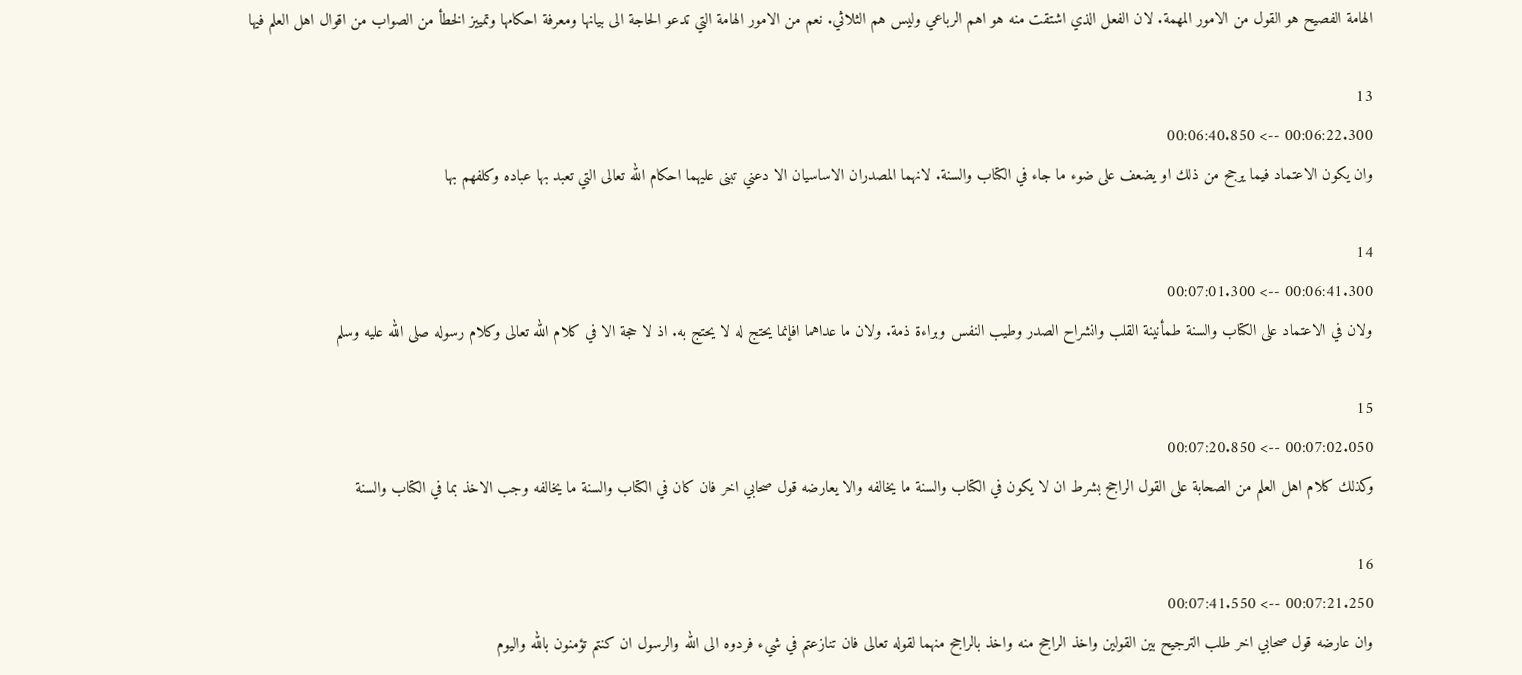الهامة الفصيح هو القول من الامور المهمة. لان الفعل الذي اشتقت منه هو اهم الرباعي وليس هم الثلاثي. نعم من الامور الهامة التي تدعو الحاجة الى بيانها ومعرفة احكامها وتمييز الخطأ من الصواب من اقوال اهل العلم فيها

13
00:06:22.300 --> 00:06:40.850
وان يكون الاعتماد فيما يرجح من ذلك او يضعف على ضوء ما جاء في الكتاب والسنة. لانهما المصدران الاساسيان الا دعني تبنى عليهما احكام الله تعالى التي تعبد بها عباده وكلفهم بها

14
00:06:41.300 --> 00:07:01.300
ولان في الاعتماد على الكتاب والسنة طمأنينة القلب وانشراح الصدر وطيب النفس وبراءة ذمة. ولان ما عداهما افإنما يحتج له لا يحتج به. اذ لا حجة الا في كلام الله تعالى وكلام رسوله صلى الله عليه وسلم

15
00:07:02.050 --> 00:07:20.850
وكذلك كلام اهل العلم من الصحابة على القول الراجح بشرط ان لا يكون في الكتاب والسنة ما يخالفه والا يعارضه قول صحابي اخر فان كان في الكتاب والسنة ما يخالفه وجب الاخذ بما في الكتاب والسنة

16
00:07:21.250 --> 00:07:41.550
وان عارضه قول صحابي اخر طلب الترجيح بين القولين واخذ الراجح منه واخذ بالراجح منهما لقوله تعالى فان تنازعتم في شيء فردوه الى الله والرسول ان كنتم تؤمنون بالله واليوم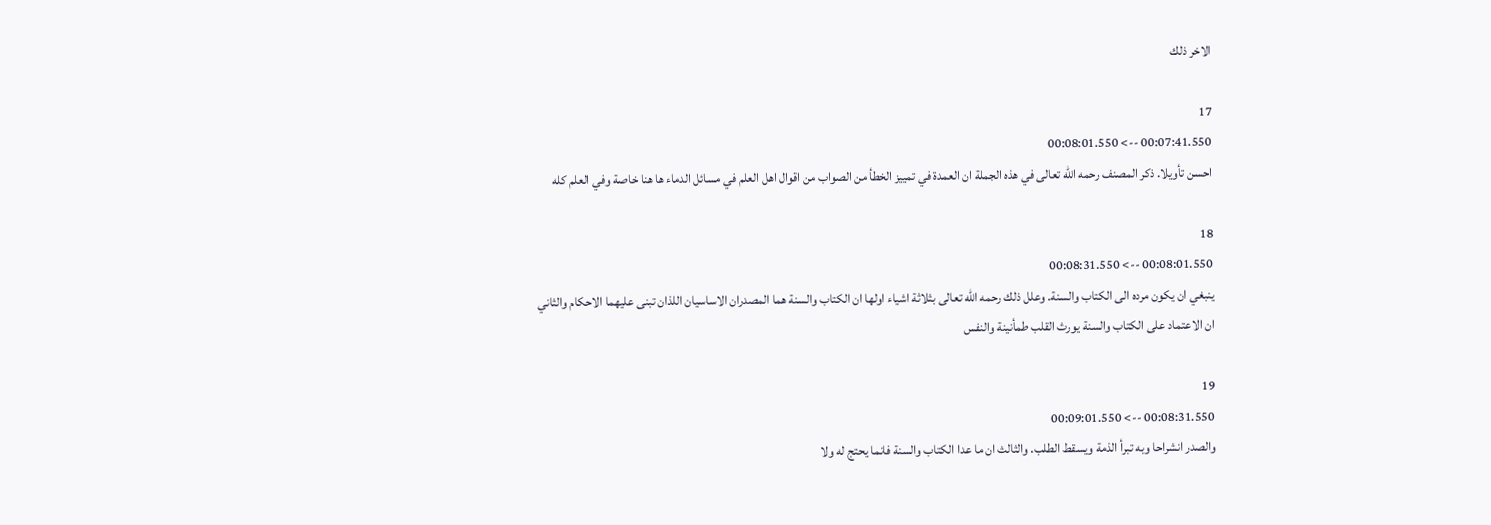الاخر ذلك

17
00:07:41.550 --> 00:08:01.550
احسن تأويلا. ذكر المصنف رحمه الله تعالى في هذه الجملة ان العمدة في تمييز الخطأ من الصواب من اقوال اهل العلم في مسائل الدماء ها هنا خاصة وفي العلم كله

18
00:08:01.550 --> 00:08:31.550
ينبغي ان يكون مرده الى الكتاب والسنة. وعلل ذلك رحمه الله تعالى بثلاثة اشياء اولها ان الكتاب والسنة هما المصدران الاساسيان اللذان تبنى عليهما الاحكام والثاني ان الاعتماد على الكتاب والسنة يورث القلب طمأنينة والنفس

19
00:08:31.550 --> 00:09:01.550
والصدر انشراحا وبه تبرأ الذمة ويسقط الطلب. والثالث ان ما عدا الكتاب والسنة فانما يحتج له ولا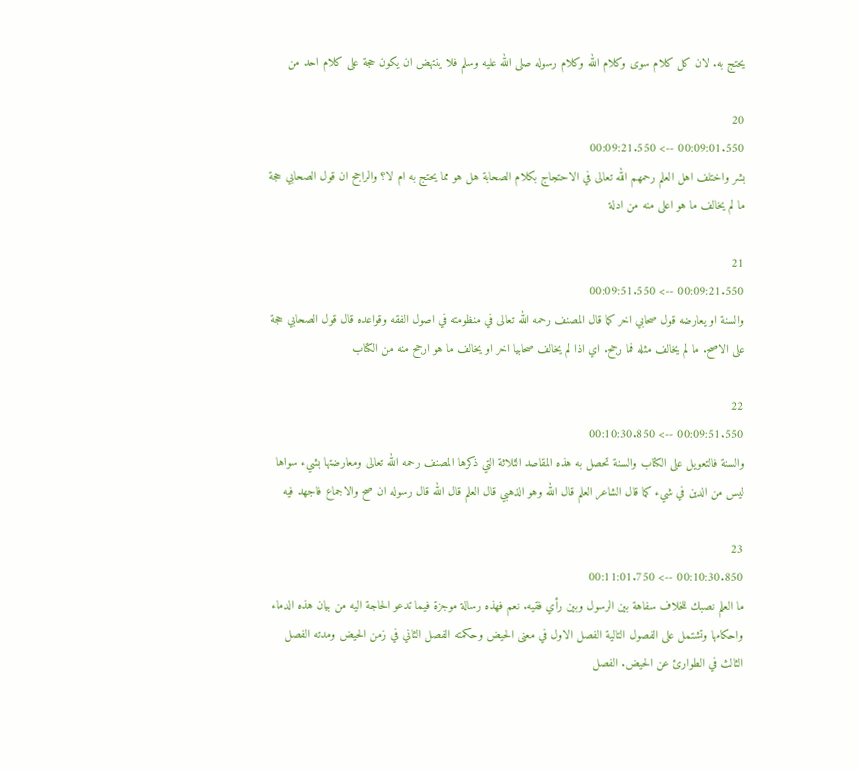يحتج به. لان كل كلام سوى وكلام الله وكلام رسوله صلى الله عليه وسلم فلا ينتهض ان يكون حجة على كلام احد من

20
00:09:01.550 --> 00:09:21.550
بشر واختلف اهل العلم رحمهم الله تعالى في الاحتجاج بكلام الصحابة هل هو مما يحتج به ام لا؟ والراجح ان قول الصحابي حجة ما لم يخالف ما هو اعلى منه من ادلة

21
00:09:21.550 --> 00:09:51.550
والسنة او يعارضه قول صحابي اخر كما قال المصنف رحمه الله تعالى في منظومته في اصول الفقه وقواعده قال قول الصحابي حجة على الاصح. ما لم يخالف مثله فما رجح. اي اذا لم يخالف صحابيا اخر او يخالف ما هو ارجح منه من الكتاب

22
00:09:51.550 --> 00:10:30.850
والسنة فالتعويل على الكتاب والسنة تحصل به هذه المقاصد الثلاثة التي ذكرها المصنف رحمه الله تعالى ومعارضتها بشيء سواها ليس من الدين في شيء كما قال الشاعر العلم قال الله وهو الذهبي قال العلم قال الله قال رسوله ان صح والاجماع فاجهد فيه

23
00:10:30.850 --> 00:11:01.750
ما العلم نصبك للخلاف سفاهة بين الرسول وبين رأي فقيه. نعم فهذه رسالة موجزة فيما تدعو الحاجة اليه من بيان هذه الدماء واحكامها وتشتمل على الفصول التالية الفصل الاول في معنى الحيض وحكمته الفصل الثاني في زمن الحيض ومدته الفصل الثالث في الطوارئ عن الحيض. الفصل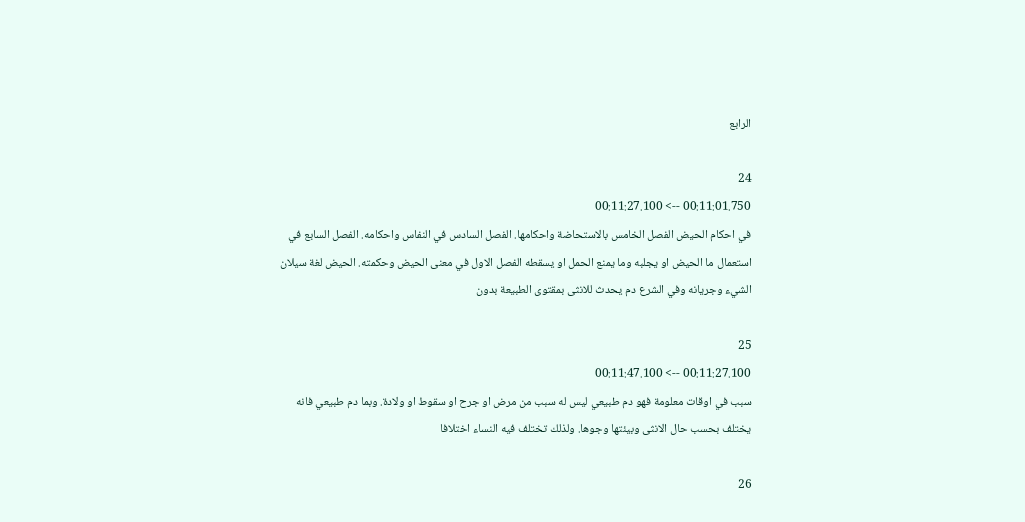الرابع

24
00:11:01.750 --> 00:11:27.100
في احكام الحيض الفصل الخامس بالاستحاضة واحكامها. الفصل السادس في النفاس واحكامه. الفصل السابع في استعمال ما الحيض او يجلبه وما يمنع الحمل او يسقطه الفصل الاول في معنى الحيض وحكمته. الحيض لغة سيلان الشيء وجريانه وفي الشرع دم يحدث للانثى بمقتوى الطبيعة بدون

25
00:11:27.100 --> 00:11:47.100
سبب في اوقات معلومة فهو دم طبيعي ليس له سبب من مرض او جرح او سقوط او ولادة. وبما دم طبيعي فانه يختلف بحسب حال الانثى وبيئتها وجوها. ولذلك تختلف فيه النساء اختلافا

26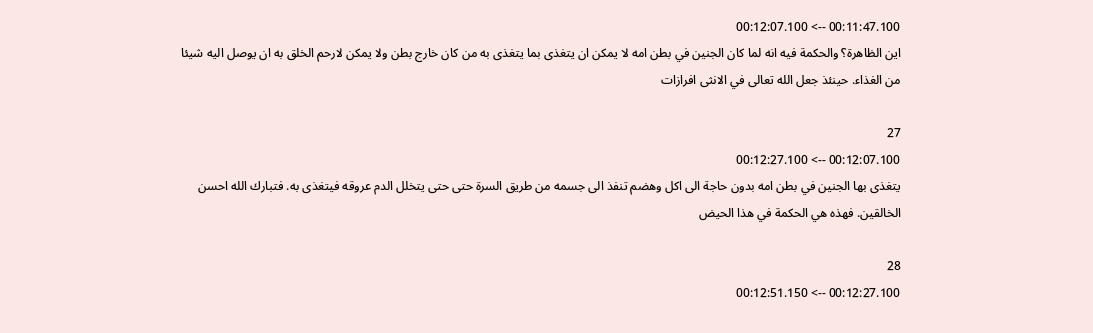00:11:47.100 --> 00:12:07.100
اين الظاهرة؟ والحكمة فيه انه لما كان الجنين في بطن امه لا يمكن ان يتغذى بما يتغذى به من كان خارج بطن ولا يمكن لارحم الخلق به ان يوصل اليه شيئا من الغذاء. حينئذ جعل الله تعالى في الانثى افرازات

27
00:12:07.100 --> 00:12:27.100
يتغذى بها الجنين في بطن امه بدون حاجة الى اكل وهضم تنفذ الى جسمه من طريق السرة حتى حتى يتخلل الدم عروقه فيتغذى به. فتبارك الله احسن الخالقين. فهذه هي الحكمة في هذا الحيض

28
00:12:27.100 --> 00:12:51.150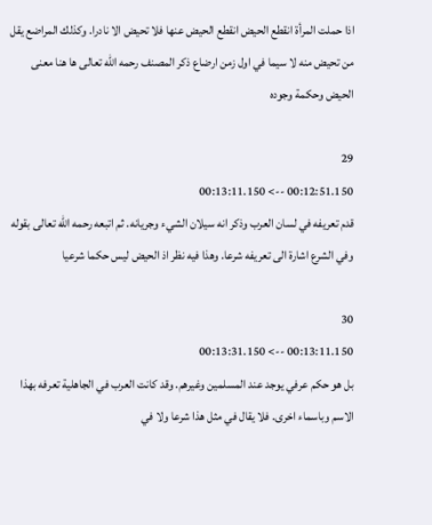اذا حملت المرأة انقطع الحيض انقطع الحيض عنها فلا تحيض الا نادرا. وكذلك المراضع يقل من تحيض منه لا سيما في اول زمن ارضاع ذكر المصنف رحمه الله تعالى ها هنا معنى الحيض وحكمة وجوده

29
00:12:51.150 --> 00:13:11.150
قدم تعريفه في لسان العرب وذكر انه سيلان الشيء وجريانه. ثم اتبعه رحمه الله تعالى بقوله وفي الشرع اشارة الى تعريفه شرعا. وهذا فيه نظر اذ الحيض ليس حكما شرعيا

30
00:13:11.150 --> 00:13:31.150
بل هو حكم عرفي يوجد عند المسلمين وغيرهم. وقد كانت العرب في الجاهلية تعرفه بهذا الاسم وباسماء اخرى. فلا يقال في مثل هذا شرعا ولا في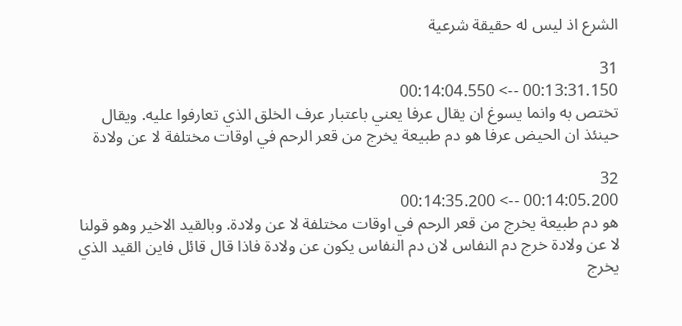الشرع اذ ليس له حقيقة شرعية

31
00:13:31.150 --> 00:14:04.550
تختص به وانما يسوغ ان يقال عرفا يعني باعتبار عرف الخلق الذي تعارفوا عليه. ويقال حينئذ ان الحيض عرفا هو دم طبيعة يخرج من قعر الرحم في اوقات مختلفة لا عن ولادة

32
00:14:05.200 --> 00:14:35.200
هو دم طبيعة يخرج من قعر الرحم في اوقات مختلفة لا عن ولادة. وبالقيد الاخير وهو قولنا لا عن ولادة خرج دم النفاس لان دم النفاس يكون عن ولادة فاذا قال قائل فاين القيد الذي يخرج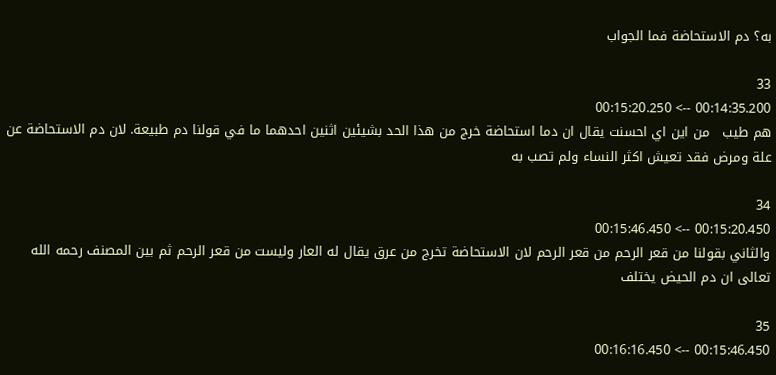به؟ دم الاستحاضة فما الجواب

33
00:14:35.200 --> 00:15:20.250
هم طيب   من اين اي احسنت يقال ان دما استحاضة خرج من هذا الحد بشيئين اثنين احدهما ما في قولنا دم طبيعة. لان دم الاستحاضة عن علة ومرض فقد تعيش اكثر النساء ولم تصب به

34
00:15:20.450 --> 00:15:46.450
والثاني بقولنا من قعر الرحم من قعر الرحم لان الاستحاضة تخرج من عرق يقال له العار وليست من قعر الرحم ثم بين المصنف رحمه الله تعالى ان دم الحيض يختلف

35
00:15:46.450 --> 00:16:16.450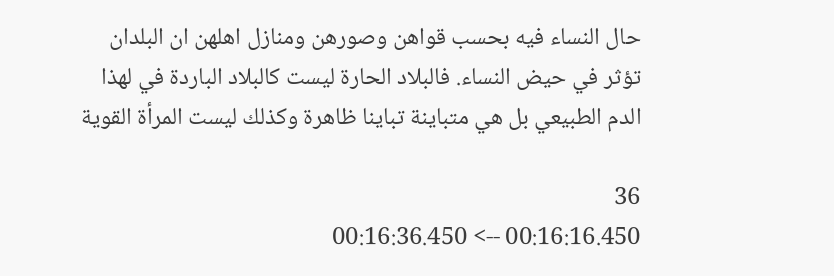حال النساء فيه بحسب قواهن وصورهن ومنازل اهلهن ان البلدان تؤثر في حيض النساء. فالبلاد الحارة ليست كالبلاد الباردة في لهذا الدم الطبيعي بل هي متباينة تباينا ظاهرة وكذلك ليست المرأة القوية

36
00:16:16.450 --> 00:16:36.450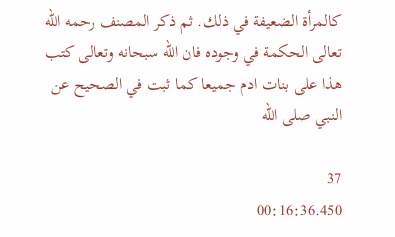كالمرأة الضعيفة في ذلك. ثم ذكر المصنف رحمه الله تعالى الحكمة في وجوده فان الله سبحانه وتعالى كتب هذا على بنات ادم جميعا كما ثبت في الصحيح عن النبي صلى الله

37
00:16:36.450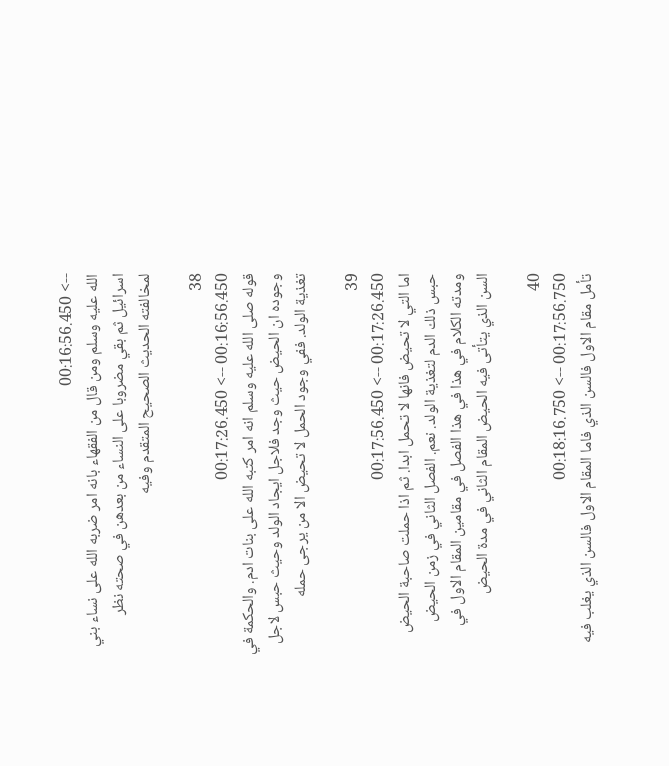--> 00:16:56.450
الله عليه وسلم ومن قال من الفقهاء بانه امر ضربه الله على نساء بني اسرائيل ثم بقي مضروبا على النساء من بعدهن في صحته نظر لمخالفته الحديث الصحيح المتقدم وفيه

38
00:16:56.450 --> 00:17:26.450
قوله صلى الله عليه وسلم انه امر كتبه الله على بنات ادم. والحكمة في وجوده ان الحيض حيث وجد فلاجل ايجاد الولد وحيث حبس لاجل تغذية الولد. ففي وجود الحمل لا تحيض الا من يرجى حمله

39
00:17:26.450 --> 00:17:56.450
اما التي لا تحيض فانها لا تحمل ابدا. ثم اذا حملت صاحبة الحيض حبس ذلك الدم لتغذية الولد. نعم. الفصل الثاني في زمن الحيض ومدته الكلام في هذا في هذا الفصل في مقامين المقام الاول في السن الذي يتأتى فيه الحيض المقام الثاني في مدة الحيض

40
00:17:56.750 --> 00:18:16.750
تأمل مقام الاول فالسن الذي فاما المقام الاول فالسن الذي يغلب فيه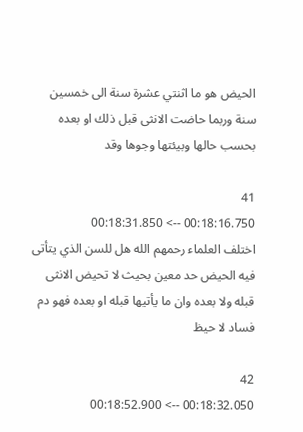الحيض هو ما اثنتي عشرة سنة الى خمسين سنة وربما حاضت الانثى قبل ذلك او بعده بحسب حالها وبيئتها وجوها وقد

41
00:18:16.750 --> 00:18:31.850
اختلف العلماء رحمهم الله هل للسن الذي يتأتى فيه الحيض حد معين بحيث لا تحيض الانثى قبله ولا بعده وان ما يأتيها قبله او بعده فهو دم فساد لا حيظ

42
00:18:32.050 --> 00:18:52.900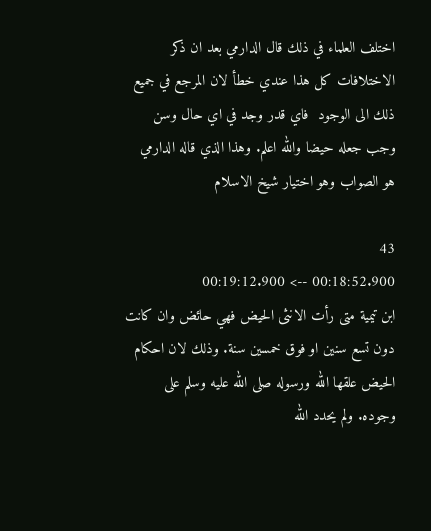اختلف العلماء في ذلك قال الدارمي بعد ان ذكر الاختلافات كل هذا عندي خطأ لان المرجع في جميع ذلك الى الوجود  فاي قدر وجد في اي حال وسن وجب جعله حيضا والله اعلم. وهذا الذي قاله الدارمي هو الصواب وهو اختيار شيخ الاسلام

43
00:18:52.900 --> 00:19:12.900
ابن تيمية متى رأت الانثى الحيض فهي حائض وان كانت دون تسع سنين او فوق خمسين سنة. وذلك لان احكام الحيض علقها الله ورسوله صلى الله عليه وسلم على وجوده. ولم يحدد الله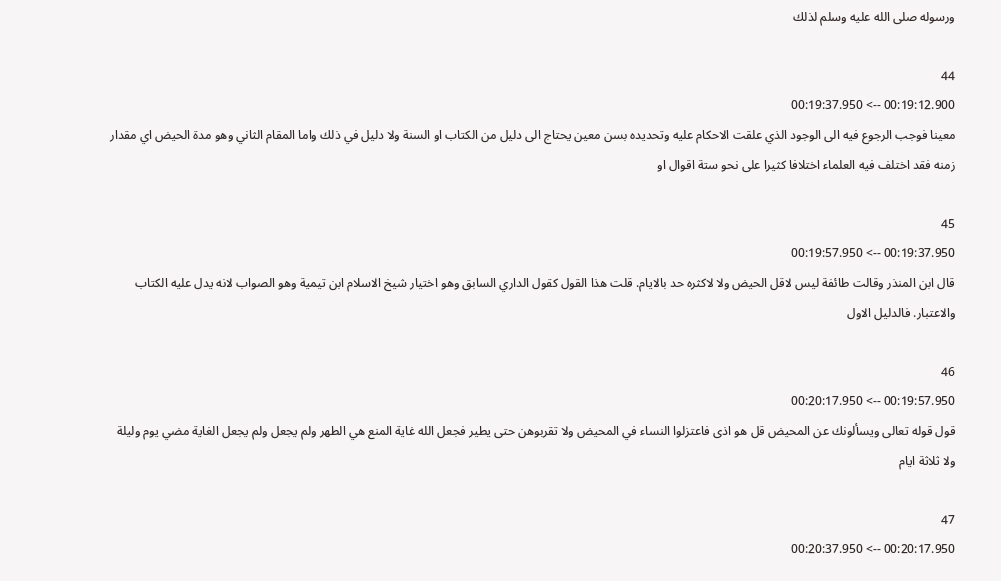ورسوله صلى الله عليه وسلم لذلك

44
00:19:12.900 --> 00:19:37.950
معينا فوجب الرجوع فيه الى الوجود الذي علقت الاحكام عليه وتحديده بسن معين يحتاج الى دليل من الكتاب او السنة ولا دليل في ذلك واما المقام الثاني وهو مدة الحيض اي مقدار زمنه فقد اختلف فيه العلماء اختلافا كثيرا على نحو ستة اقوال او

45
00:19:37.950 --> 00:19:57.950
قال ابن المنذر وقالت طائفة ليس لاقل الحيض ولا لاكثره حد بالايام. قلت هذا القول كقول الداري السابق وهو اختيار شيخ الاسلام ابن تيمية وهو الصواب لانه يدل عليه الكتاب والاعتبار. فالدليل الاول

46
00:19:57.950 --> 00:20:17.950
قول قوله تعالى ويسألونك عن المحيض قل هو اذى فاعتزلوا النساء في المحيض ولا تقربوهن حتى يطير فجعل الله غاية المنع هي الطهر ولم يجعل ولم يجعل الغاية مضي يوم وليلة ولا ثلاثة ايام

47
00:20:17.950 --> 00:20:37.950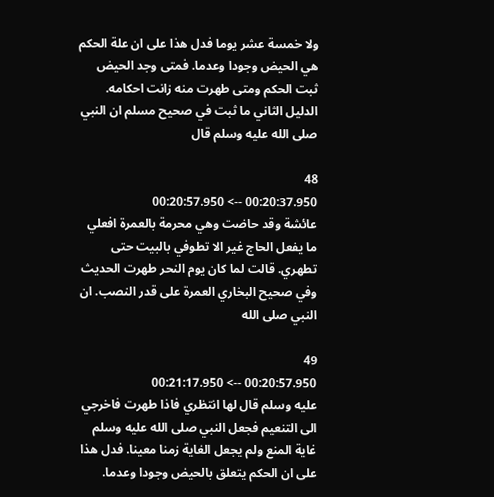ولا خمسة عشر يوما فدل هذا على ان علة الحكم هي الحيض وجودا وعدما. فمتى وجد الحيض ثبت الحكم ومتى طهرت منه زانت احكامه. الدليل الثاني ما ثبت في صحيح مسلم ان النبي صلى الله عليه وسلم قال

48
00:20:37.950 --> 00:20:57.950
عائشة وقد حاضت وهي محرمة بالعمرة افعلي ما يفعل الحاج غير الا تطوفي بالبيت حتى تطهري. قالت لما كان يوم النحر طهرت الحديث وفي صحيح البخاري العمرة على قدر النصب. ان النبي صلى الله

49
00:20:57.950 --> 00:21:17.950
عليه وسلم قال لها انتظري فاذا طهرت فاخرجي الى التنعيم فجعل النبي صلى الله عليه وسلم غاية المنع ولم يجعل الغاية زمنا معينا. فدل هذا على ان الحكم يتعلق بالحيض وجودا وعدما.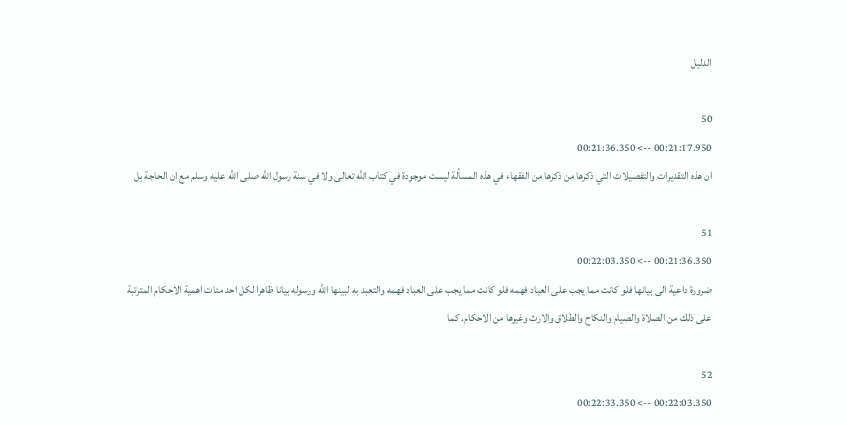الدليل

50
00:21:17.950 --> 00:21:36.350
ان هذه التقديرات والتفصيلات التي ذكرها من ذكرها من الفقهاء في هذه المسألة ليست موجودة في كتاب الله تعالى ولا في سنة رسول الله صلى الله عليه وسلم مع ان الحاجة بل

51
00:21:36.350 --> 00:22:03.350
ضرورة داعية الى بيانها فلو كانت مما يجب على العباد فهمه فلو كانت مما يجب على العباد فهمه والتعبد به لبينها الله ورسوله بيانا ظاهرا لكل احد مئات اهمية الاحكام المترتبة على ذلك من الصلاة والصيام والنكاح والطلاق والارث وغيرها من الاحكام. كما

52
00:22:03.350 --> 00:22:33.350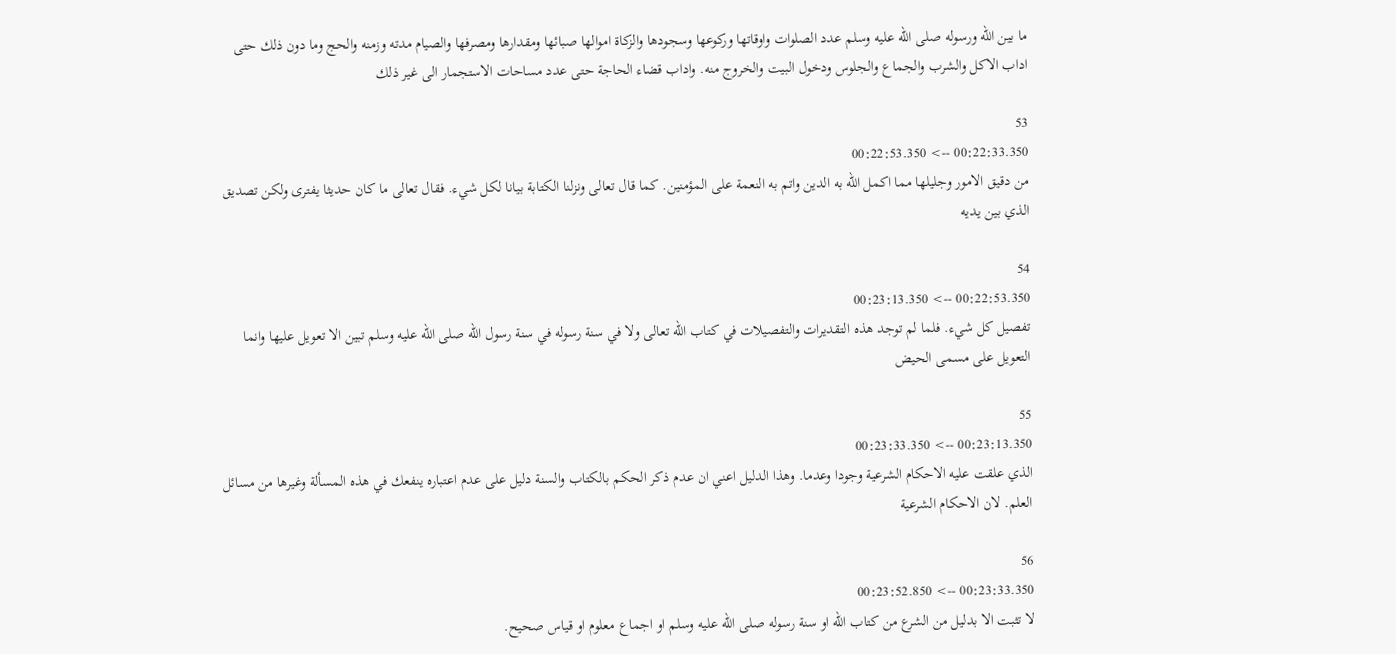ما بين الله ورسوله صلى الله عليه وسلم عدد الصلوات واوقاتها وركوعها وسجودها والزكاة اموالها صبائها ومقدارها ومصرفها والصيام مدته وزمنه والحج وما دون ذلك حتى اداب الاكل والشرب والجماع والجلوس ودخول البيت والخروج منه. واداب قضاء الحاجة حتى عدد مساحات الاستجمار الى غير ذلك

53
00:22:33.350 --> 00:22:53.350
من دقيق الامور وجليلها مما اكمل الله به الدين واتم به النعمة على المؤمنين. كما قال تعالى ونزلنا الكتابة بيانا لكل شيء. فقال تعالى ما كان حديثا يفترى ولكن تصديق الذي بين يديه

54
00:22:53.350 --> 00:23:13.350
تفصيل كل شيء. فلما لم توجد هذه التقديرات والتفصيلات في كتاب الله تعالى ولا في سنة رسوله في سنة رسول الله صلى الله عليه وسلم تبين الا تعويل عليها وانما التعويل على مسمى الحيض

55
00:23:13.350 --> 00:23:33.350
الذي علقت عليه الاحكام الشرعية وجودا وعدما. وهذا الدليل اعني ان عدم ذكر الحكم بالكتاب والسنة دليل على عدم اعتباره ينفعك في هذه المسألة وغيرها من مسائل العلم. لان الاحكام الشرعية

56
00:23:33.350 --> 00:23:52.850
لا تثبت الا بدليل من الشرع من كتاب الله او سنة رسوله صلى الله عليه وسلم او اجماع معلوم او قياس صحيح.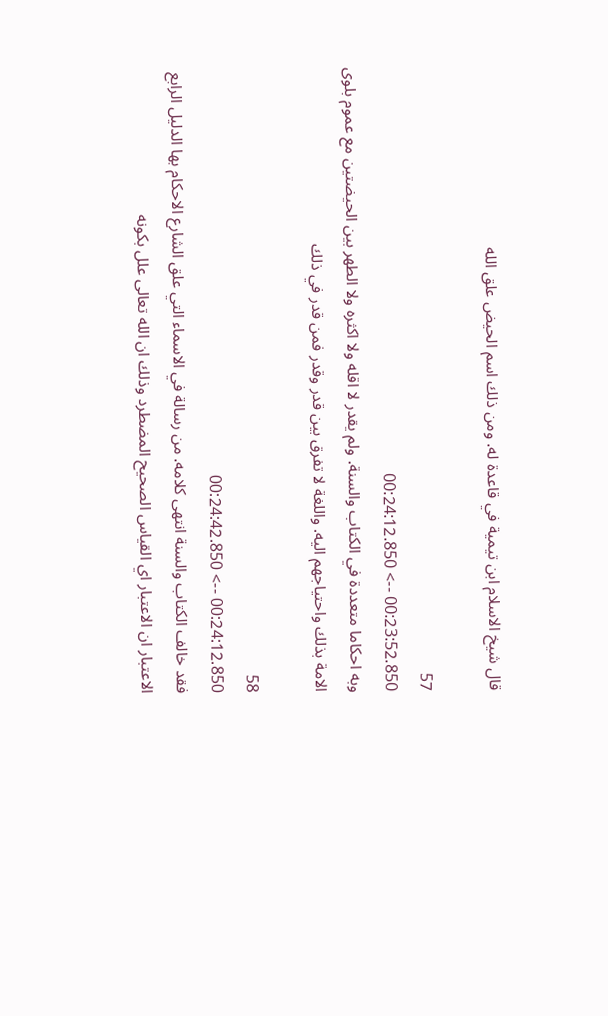قال شيخ الاسلام ابن تيمية في قاعدة له. ومن ذلك اسم الحيض علق الله

57
00:23:52.850 --> 00:24:12.850
وبه احكاما متعددة في الكتاب والسنة. ولم يقدر لا اقله ولا اكثره ولا الطهر بين الحيضتين مع عموم بلوى الامة بذلك واحتياجهم اليه. واللغة لا تفرق بين قدر وقدر فمن قدر في ذلك

58
00:24:12.850 --> 00:24:42.850
فقد خالف الكتاب والسنة انتهى كلامه. من رسالة في الاسماء التي علق الشارع الاحكام بها الدليل الرابع الاعتبار ان الاعتبار اي القياس الصحيح المضطرد وذلك ان الله تعالى علل بكونه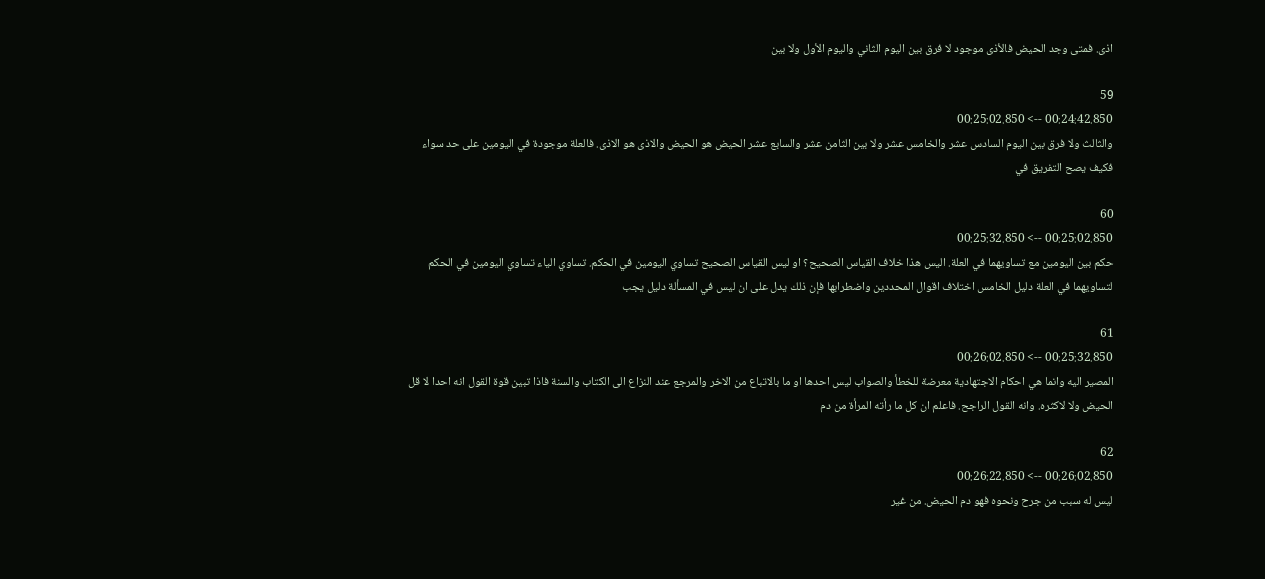اذى. فمتى وجد الحيض فالأذى موجود لا فرق بين اليوم الثاني واليوم الأول ولا بين

59
00:24:42.850 --> 00:25:02.850
والثالث ولا فرق بين اليوم السادس عشر والخامس عشر ولا بين الثامن عشر والسابع عشر الحيض هو الحيض والاذى هو الاذى. فالعلة موجودة في اليومين على حد سواء فكيف يصح التفريق في

60
00:25:02.850 --> 00:25:32.850
حكم بين اليومين مع تساويهما في العلة. اليس هذا خلاف القياس الصحيح؟ او ليس القياس الصحيح تساوي اليومين في الحكم. تساوي الياء تساوي اليومين في الحكم لتساويهما في العلة دليل الخامس اختلاف اقوال المحددين واضطرابها فإن ذلك يدل على ان ليس في المسألة دليل يجب

61
00:25:32.850 --> 00:26:02.850
المصير اليه وانما هي احكام الاجتهادية معرضة للخطأ والصواب ليس احدها او ما بالاتباع من الاخر والمرجع عند النزاع الى الكتاب والسنة فاذا تبين قوة القول انه احدا لا قل الحيض ولا لاكثره. وانه القول الراجح. فاعلم ان كل ما رأته المرأة من دم

62
00:26:02.850 --> 00:26:22.850
ليس له سبب من جرح ونحوه فهو دم الحيض. من غير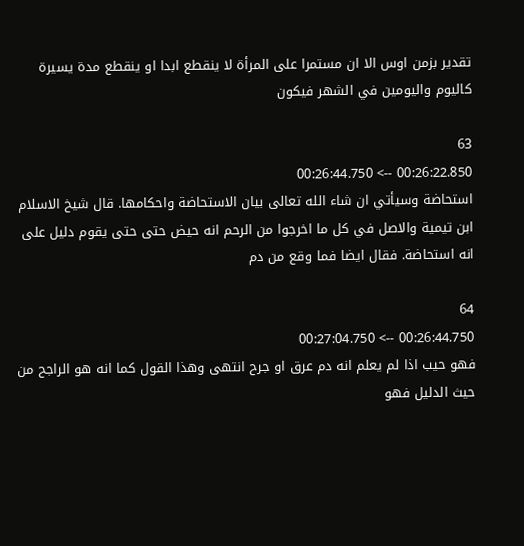تقدير بزمن اوس الا ان مستمرا على المرأة لا ينقطع ابدا او ينقطع مدة يسيرة كاليوم واليومين في الشهر فيكون

63
00:26:22.850 --> 00:26:44.750
استحاضة وسيأتي ان شاء الله تعالى بيان الاستحاضة واحكامها. قال شيخ الاسلام ابن تيمية والاصل في كل ما اخرجوا من الرحم انه حيض حتى حتى يقوم دليل على انه استحاضة. فقال ايضا فما وقع من دم

64
00:26:44.750 --> 00:27:04.750
فهو حيب اذا لم يعلم انه دم عرق او جرح انتهى وهذا القول كما انه هو الراجح من حيث الدليل فهو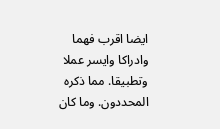ايضا اقرب فهما وادراكا وايسر عملا وتطبيقا. مما ذكره المحددون. وما كان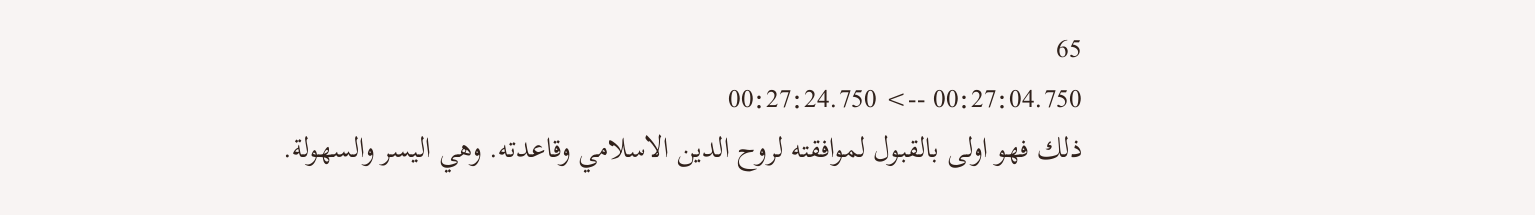65
00:27:04.750 --> 00:27:24.750
ذلك فهو اولى بالقبول لموافقته لروح الدين الاسلامي وقاعدته. وهي اليسر والسهولة.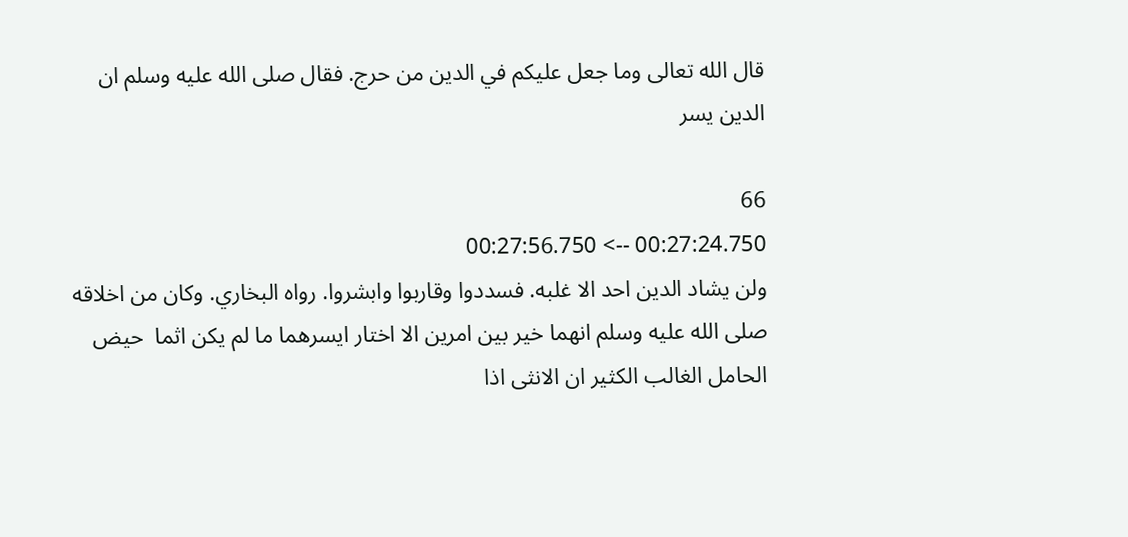قال الله تعالى وما جعل عليكم في الدين من حرج. فقال صلى الله عليه وسلم ان الدين يسر

66
00:27:24.750 --> 00:27:56.750
ولن يشاد الدين احد الا غلبه. فسددوا وقاربوا وابشروا. رواه البخاري. وكان من اخلاقه صلى الله عليه وسلم انهما خير بين امرين الا اختار ايسرهما ما لم يكن اثما  حيض الحامل الغالب الكثير ان الانثى اذا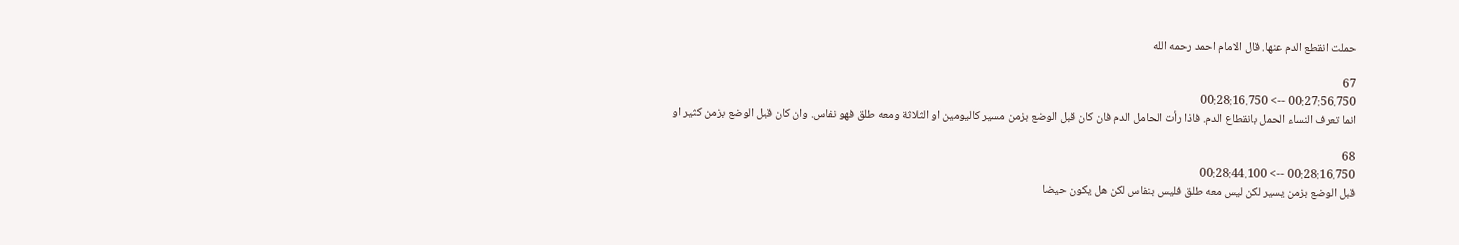حملت انقطع الدم عنها. قال الامام احمد رحمه الله

67
00:27:56.750 --> 00:28:16.750
انما تعرف النساء الحمل بانقطاع الدم. فاذا رأت الحامل الدم فان كان قبل الوضع بزمن مسير كاليومين او الثلاثة ومعه طلق فهو نفاس. وان كان قبل الوضع بزمن كثير او

68
00:28:16.750 --> 00:28:44.100
قبل الوضع بزمن يسير لكن ليس معه طلق فليس بنفاس لكن هل يكون حيضا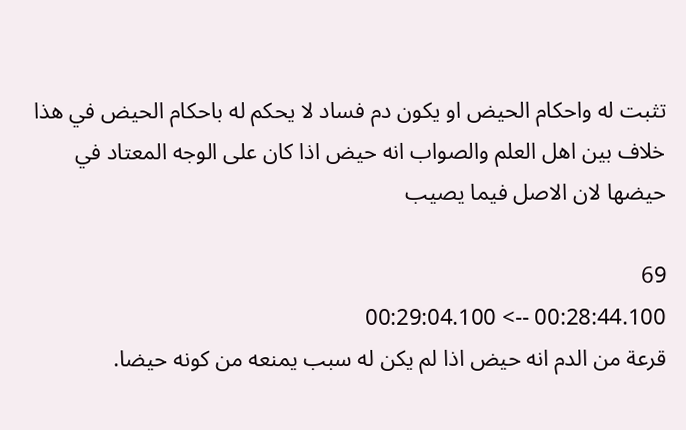تثبت له واحكام الحيض او يكون دم فساد لا يحكم له باحكام الحيض في هذا خلاف بين اهل العلم والصواب انه حيض اذا كان على الوجه المعتاد في حيضها لان الاصل فيما يصيب

69
00:28:44.100 --> 00:29:04.100
قرعة من الدم انه حيض اذا لم يكن له سبب يمنعه من كونه حيضا.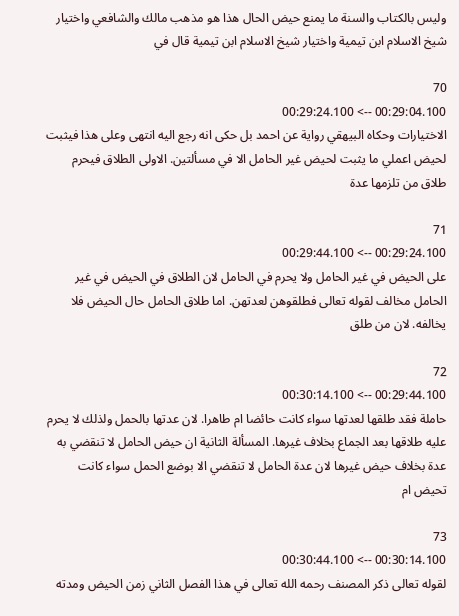وليس بالكتاب والسنة ما يمنع حيض الحال هذا هو مذهب مالك والشافعي واختيار شيخ الاسلام ابن تيمية واختيار شيخ الاسلام ابن تيمية قال في

70
00:29:04.100 --> 00:29:24.100
الاختيارات وحكاه البيهقي رواية عن احمد بل حكى انه رجع اليه انتهى وعلى هذا فيثبت لحيض اعملي ما يثبت لحيض غير الحامل الا في مسألتين. الاولى الطلاق فيحرم طلاق من تلزمها عدة

71
00:29:24.100 --> 00:29:44.100
على الحيض في غير الحامل ولا يحرم في الحامل لان الطلاق في الحيض في غير الحامل مخالف لقوله تعالى فطلقوهن لعدتهن. اما طلاق الحامل حال الحيض فلا يخالفه. لان من طلق

72
00:29:44.100 --> 00:30:14.100
حاملة فقد طلقها لعدتها سواء كانت حائضا ام طاهرا. لان عدتها بالحمل ولذلك لا يحرم عليه طلاقها بعد الجماع بخلاف غيرها. المسألة الثانية ان حيض الحامل لا تنقضي به عدة بخلاف حيض غيرها لان عدة الحامل لا تنقضي الا بوضع الحمل سواء كانت تحيض ام

73
00:30:14.100 --> 00:30:44.100
لقوله تعالى ذكر المصنف رحمه الله تعالى في هذا الفصل الثاني زمن الحيض ومدته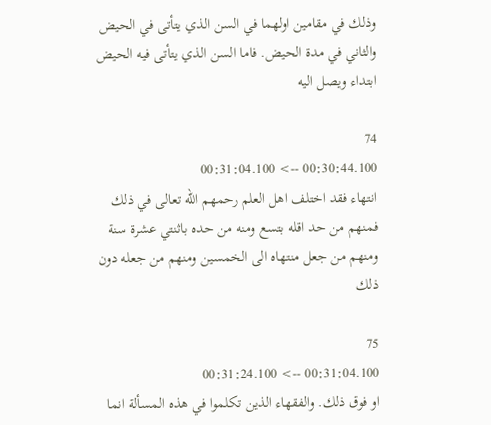وذلك في مقامين اولهما في السن الذي يتأتى في الحيض والثاني في مدة الحيض. فاما السن الذي يتأتى فيه الحيض ابتداء ويصل اليه

74
00:30:44.100 --> 00:31:04.100
انتهاء فقد اختلف اهل العلم رحمهم الله تعالى في ذلك فمنهم من حد اقله بتسع ومنه من حده باثنتي عشرة سنة ومنهم من جعل منتهاه الى الخمسين ومنهم من جعله دون ذلك

75
00:31:04.100 --> 00:31:24.100
او فوق ذلك. والفقهاء الذين تكلموا في هذه المسألة انما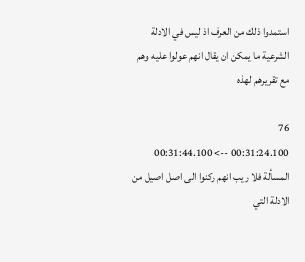استمدوا ذلك من العرف اذ ليس في الادلة الشرعية ما يمكن ان يقال انهم عولوا عليه وهم مع تقريرهم لهذه

76
00:31:24.100 --> 00:31:44.100
المسألة فلا ريب انهم ركنوا الى اصل اصيل من الادلة التي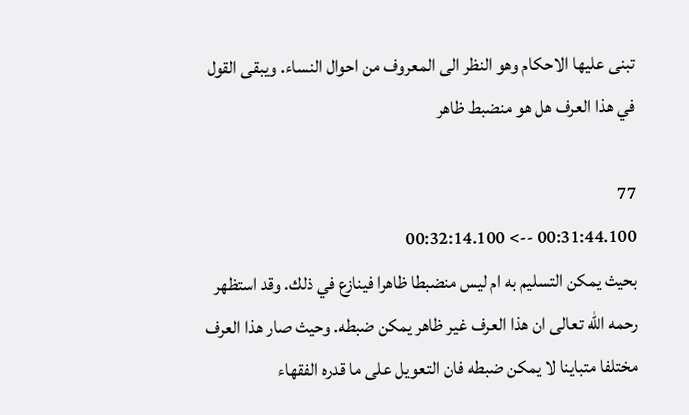تبنى عليها الاحكام وهو النظر الى المعروف من احوال النساء. ويبقى القول في هذا العرف هل هو منضبط ظاهر

77
00:31:44.100 --> 00:32:14.100
بحيث يمكن التسليم به ام ليس منضبطا ظاهرا فينازع في ذلك. وقد استظهر رحمه الله تعالى ان هذا العرف غير ظاهر يمكن ضبطه. وحيث صار هذا العرف مختلفا متباينا لا يمكن ضبطه فان التعويل على ما قدره الفقهاء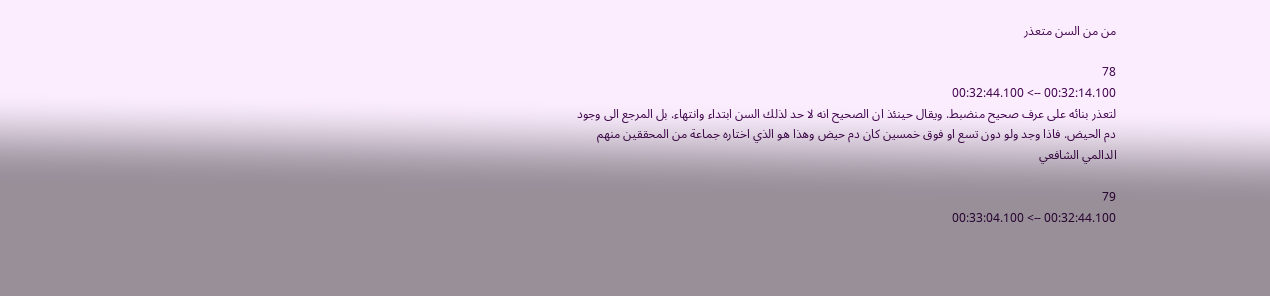من من السن متعذر

78
00:32:14.100 --> 00:32:44.100
لتعذر بنائه على عرف صحيح منضبط. ويقال حينئذ ان الصحيح انه لا حد لذلك السن ابتداء وانتهاء. بل المرجع الى وجود دم الحيض. فاذا وجد ولو دون تسع او فوق خمسين كان دم حيض وهذا هو الذي اختاره جماعة من المحققين منهم الدالمي الشافعي

79
00:32:44.100 --> 00:33:04.100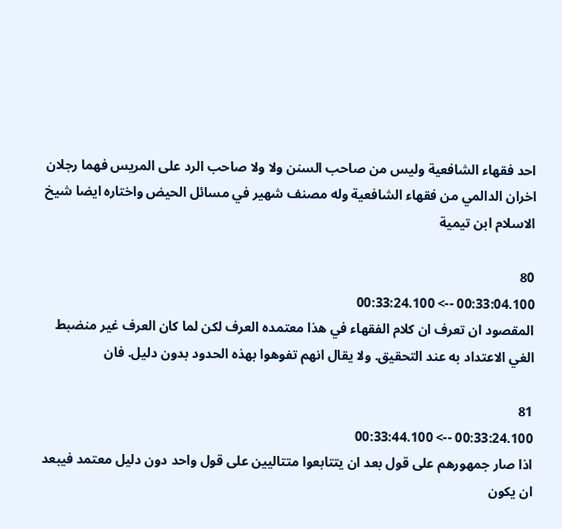احد فقهاء الشافعية وليس من صاحب السنن ولا ولا صاحب الرد على المريس فهما رجلان اخران الدالمي من فقهاء الشافعية وله مصنف شهير في مسائل الحيض واختاره ايضا شيخ الاسلام ابن تيمية

80
00:33:04.100 --> 00:33:24.100
المقصود ان تعرف ان كلام الفقهاء في هذا معتمده العرف لكن لما كان العرف غير منضبط الغي الاعتداد به عند التحقيق. ولا يقال انهم تفوهوا بهذه الحدود بدون دليل. فان

81
00:33:24.100 --> 00:33:44.100
اذا صار جمهورهم على قول بعد ان يتتابعوا متتاليين على قول واحد دون دليل معتمد فيبعد ان يكون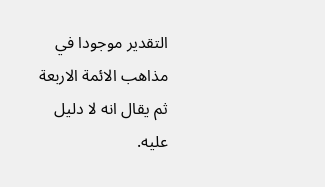التقدير موجودا في مذاهب الائمة الاربعة ثم يقال انه لا دليل عليه.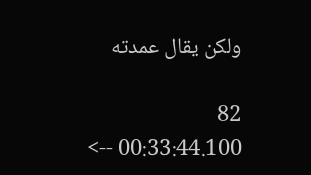ولكن يقال عمدته

82
00:33:44.100 -->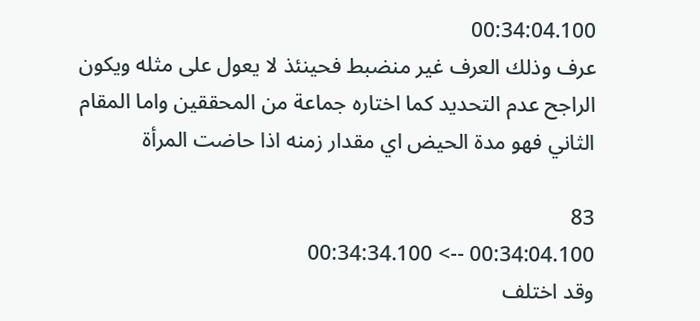00:34:04.100
عرف وذلك العرف غير منضبط فحينئذ لا يعول على مثله ويكون الراجح عدم التحديد كما اختاره جماعة من المحققين واما المقام الثاني فهو مدة الحيض اي مقدار زمنه اذا حاضت المرأة

83
00:34:04.100 --> 00:34:34.100
وقد اختلف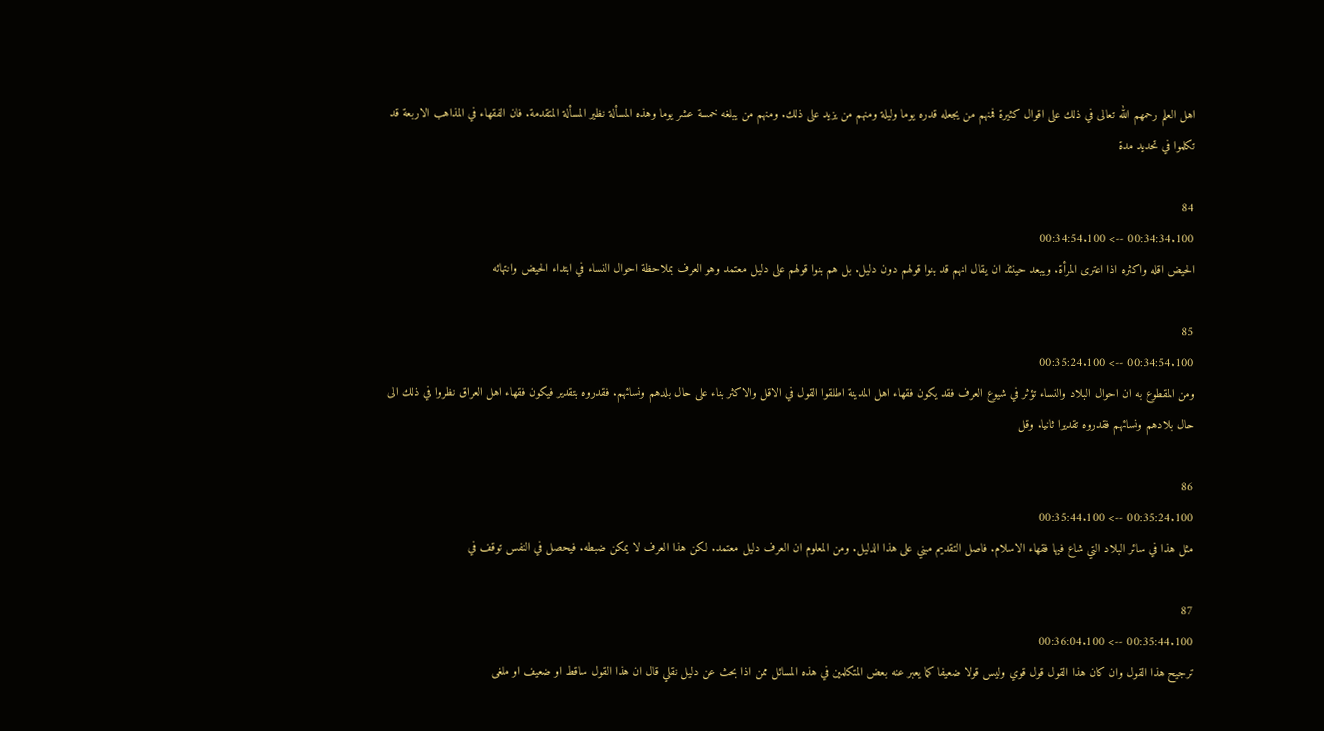اهل العلم رحمهم الله تعالى في ذلك على اقوال كثيرة فمنهم من يجعله قدره يوما وليلة ومنهم من يزيد على ذلك. ومنهم من يبلغه خمسة عشر يوما وهذه المسألة نظير المسألة المتقدمة. فان الفقهاء في المذاهب الاربعة قد تكلموا في تحديد مدة

84
00:34:34.100 --> 00:34:54.100
الحيض اقله واكثره اذا اعترى المرأة. ويبعد حينئذ ان يقال انهم قد بنوا قولهم دون دليل. بل هم بنوا قولهم على دليل معتمد وهو العرف بملاحظة احوال النساء في ابتداء الحيض وانتهائه

85
00:34:54.100 --> 00:35:24.100
ومن المقطوع به ان احوال البلاد والنساء تؤثر في شيوع العرف فقد يكون فقهاء اهل المدينة اطلقوا القول في الاقل والاكثر بناء على حال بلدهم ونسائهم. فقدروه بتقدير فيكون فقهاء اهل العراق نظروا في ذلك الى حال بلادهم ونسائهم فقدروه تقديرا ثانيا. وقل

86
00:35:24.100 --> 00:35:44.100
مثل هذا في سائر البلاد التي شاع فيها فقهاء الاسلام. فاصل التقديم مبني على هذا الدليل. ومن المعلوم ان العرف دليل معتمد. لكن هذا العرف لا يمكن ضبطه. فيحصل في النفس توقف في

87
00:35:44.100 --> 00:36:04.100
ترجيح هذا القول وان كان هذا القول قول قوي وليس قولا ضعيفا كما يعبر عنه بعض المتكلمين في هذه المسائل ممن اذا بحث عن دليل نقلي قال ان هذا القول ساقط او ضعيف او ملغى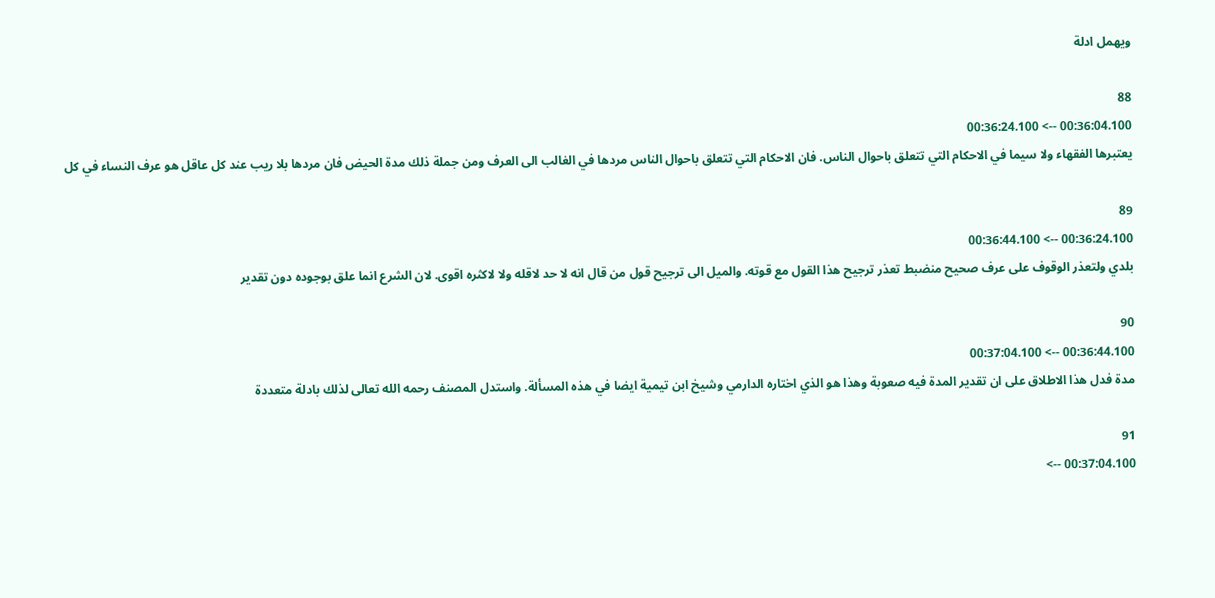ويهمل ادلة

88
00:36:04.100 --> 00:36:24.100
يعتبرها الفقهاء ولا سيما في الاحكام التي تتعلق باحوال الناس. فان الاحكام التي تتعلق باحوال الناس مردها في الغالب الى العرف ومن جملة ذلك مدة الحيض فان مردها بلا ريب عند كل عاقل هو عرف النساء في كل

89
00:36:24.100 --> 00:36:44.100
بلدي ولتعذر الوقوف على عرف صحيح منضبط تعذر ترجيح هذا القول مع قوته. والميل الى ترجيح قول من قال انه لا حد لاقله ولا لاكثره اقوى. لان الشرع انما علق بوجوده دون تقدير

90
00:36:44.100 --> 00:37:04.100
مدة فدل هذا الاطلاق على ان تقدير المدة فيه صعوبة وهذا هو الذي اختاره الدارمي وشيخ ابن تيمية ايضا في هذه المسألة. واستدل المصنف رحمه الله تعالى لذلك بادلة متعددة

91
00:37:04.100 -->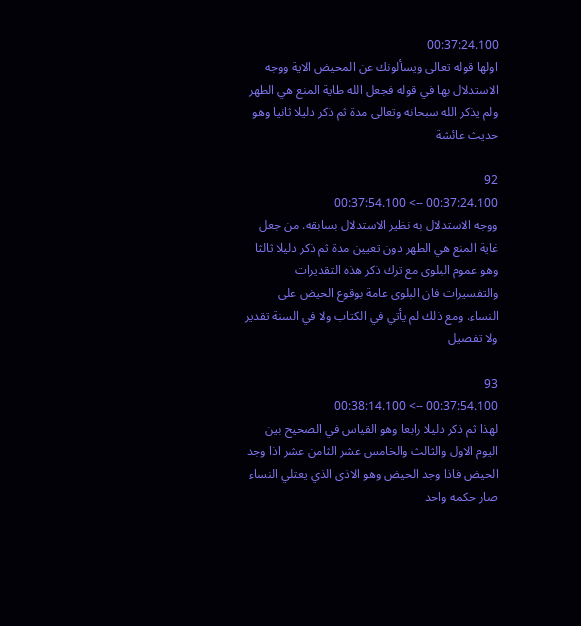00:37:24.100
اولها قوله تعالى ويسألونك عن المحيض الاية ووجه الاستدلال بها في قوله فجعل الله طاية المنع هي الطهر ولم يذكر الله سبحانه وتعالى مدة ثم ذكر دليلا ثانيا وهو حديث عائشة

92
00:37:24.100 --> 00:37:54.100
ووجه الاستدلال به نظير الاستدلال بسابقه. من جعل غاية المنع هي الطهر دون تعيين مدة ثم ذكر دليلا ثالثا وهو عموم البلوى مع ترك ذكر هذه التقديرات والتفسيرات فان البلوى عامة بوقوع الحيض على النساء. ومع ذلك لم يأتي في الكتاب ولا في السنة تقدير ولا تفصيل

93
00:37:54.100 --> 00:38:14.100
لهذا ثم ذكر دليلا رابعا وهو القياس في الصحيح بين اليوم الاول والثالث والخامس عشر الثامن عشر اذا وجد الحيض فاذا وجد الحيض وهو الاذى الذي يعتلي النساء صار حكمه واحد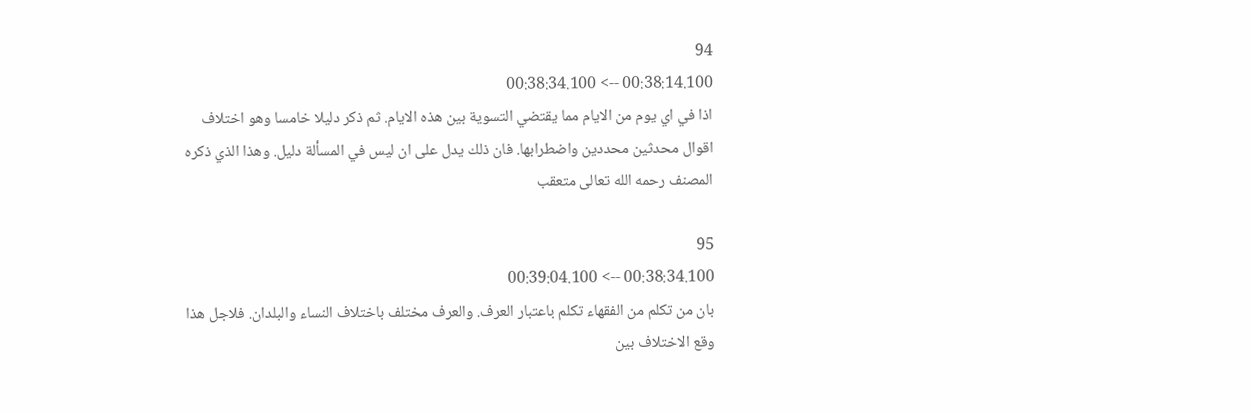94
00:38:14.100 --> 00:38:34.100
اذا في اي يوم من الايام مما يقتضي التسوية بين هذه الايام. ثم ذكر دليلا خامسا وهو اختلاف اقوال محدثين محددين واضطرابها. فان ذلك يدل على ان ليس في المسألة دليل. وهذا الذي ذكره المصنف رحمه الله تعالى متعقب

95
00:38:34.100 --> 00:39:04.100
بان من تكلم من الفقهاء تكلم باعتبار العرف. والعرف مختلف باختلاف النساء والبلدان. فلاجل هذا وقع الاختلاف بين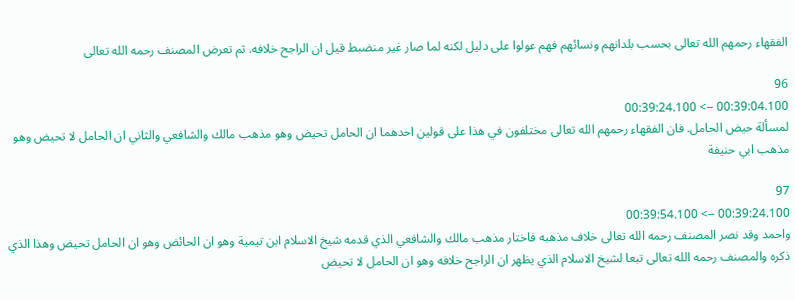الفقهاء رحمهم الله تعالى بحسب بلدانهم ونسائهم فهم عولوا على دليل لكنه لما صار غير منضبط قيل ان الراجح خلافه. ثم تعرض المصنف رحمه الله تعالى

96
00:39:04.100 --> 00:39:24.100
لمسألة حيض الحامل. فان الفقهاء رحمهم الله تعالى مختلفون في هذا على قولين احدهما ان الحامل تحيض وهو مذهب مالك والشافعي والثاني ان الحامل لا تحيض وهو مذهب ابي حنيفة

97
00:39:24.100 --> 00:39:54.100
واحمد وقد نصر المصنف رحمه الله تعالى خلاف مذهبه فاختار مذهب مالك والشافعي الذي قدمه شيخ الاسلام ابن تيمية وهو ان الحائض وهو ان الحامل تحيض وهذا الذي ذكره والمصنف رحمه الله تعالى تبعا لشيخ الاسلام الذي يظهر ان الراجح خلافه وهو ان الحامل لا تحيض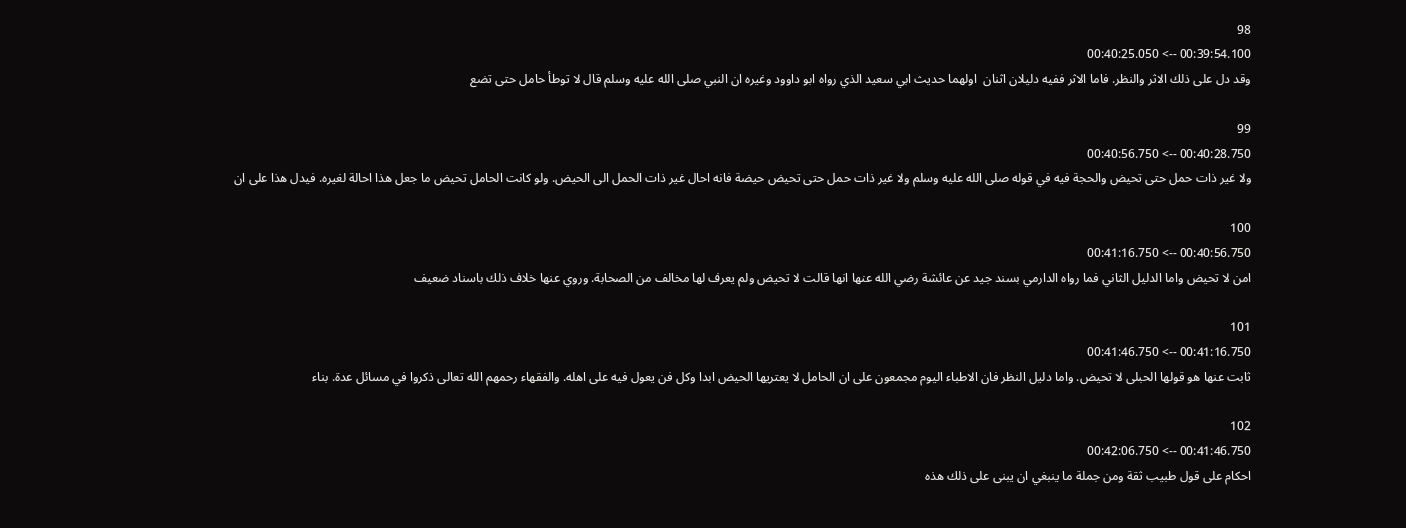98
00:39:54.100 --> 00:40:25.050
وقد دل على ذلك الاثر والنظر. فاما الاثر ففيه دليلان اثنان  اولهما حديث ابي سعيد الذي رواه ابو داوود وغيره ان النبي صلى الله عليه وسلم قال لا توطأ حامل حتى تضع

99
00:40:28.750 --> 00:40:56.750
ولا غير ذات حمل حتى تحيض والحجة فيه في قوله صلى الله عليه وسلم ولا غير ذات حمل حتى تحيض حيضة فانه احال غير ذات الحمل الى الحيض. ولو كانت الحامل تحيض ما جعل هذا احالة لغيره. فيدل هذا على ان

100
00:40:56.750 --> 00:41:16.750
امن لا تحيض واما الدليل الثاني فما رواه الدارمي بسند جيد عن عائشة رضي الله عنها انها قالت لا تحيض ولم يعرف لها مخالف من الصحابة. وروي عنها خلاف ذلك باسناد ضعيف

101
00:41:16.750 --> 00:41:46.750
ثابت عنها هو قولها الحبلى لا تحيض. واما دليل النظر فان الاطباء اليوم مجمعون على ان الحامل لا يعتريها الحيض ابدا وكل فن يعول فيه على اهله. والفقهاء رحمهم الله تعالى ذكروا في مسائل عدة. بناء

102
00:41:46.750 --> 00:42:06.750
احكام على قول طبيب ثقة ومن جملة ما ينبغي ان يبنى على ذلك هذه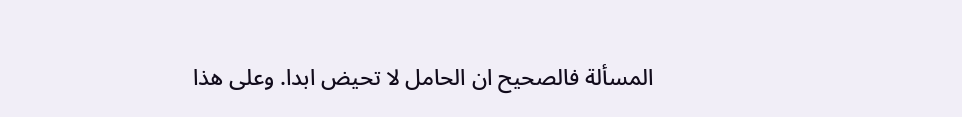المسألة فالصحيح ان الحامل لا تحيض ابدا. وعلى هذا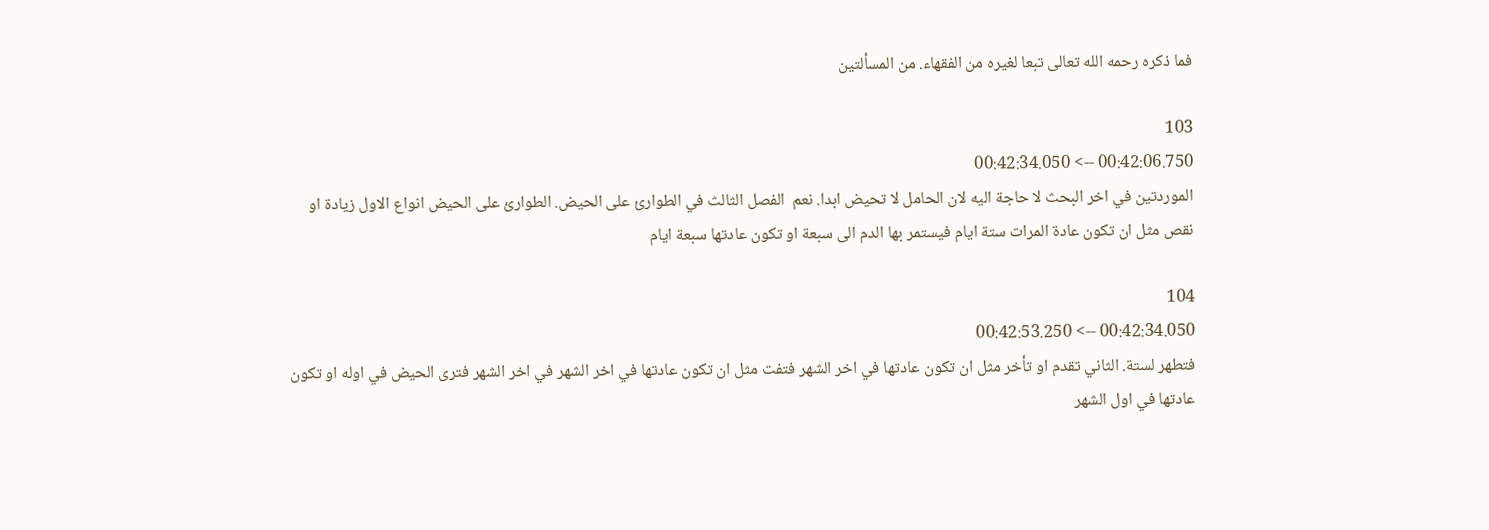فما ذكره رحمه الله تعالى تبعا لغيره من الفقهاء. من المسألتين

103
00:42:06.750 --> 00:42:34.050
الموردتين في اخر البحث لا حاجة اليه لان الحامل لا تحيض ابدا. نعم  الفصل الثالث في الطوارئ على الحيض. الطوارئ على الحيض انواع الاول زيادة او نقص مثل ان تكون عادة المرات ستة ايام فيستمر بها الدم الى سبعة او تكون عادتها سبعة ايام

104
00:42:34.050 --> 00:42:53.250
فتطهر لستة. الثاني تقدم او تأخر مثل ان تكون عادتها في اخر الشهر فتفت مثل ان تكون عادتها في اخر الشهر في اخر الشهر فترى الحيض في اوله او تكون عادتها في اول الشهر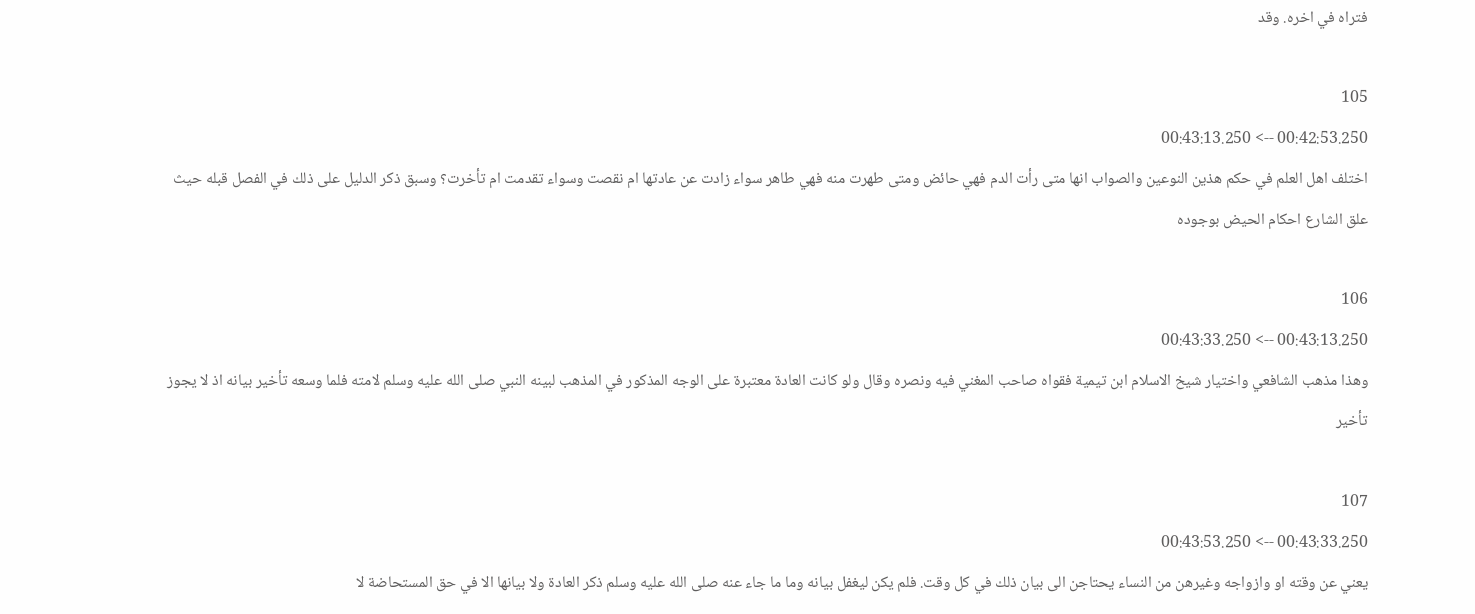فتراه في اخره. وقد

105
00:42:53.250 --> 00:43:13.250
اختلف اهل العلم في حكم هذين النوعين والصواب انها متى رأت الدم فهي حائض ومتى طهرت منه فهي طاهر سواء زادت عن عادتها ام نقصت وسواء تقدمت ام تأخرت؟ وسبق ذكر الدليل على ذلك في الفصل قبله حيث علق الشارع احكام الحيض بوجوده

106
00:43:13.250 --> 00:43:33.250
وهذا مذهب الشافعي واختيار شيخ الاسلام ابن تيمية فقواه صاحب المغني فيه ونصره وقال ولو كانت العادة معتبرة على الوجه المذكور في المذهب لبينه النبي صلى الله عليه وسلم لامته فلما وسعه تأخير بيانه اذ لا يجوز تأخير

107
00:43:33.250 --> 00:43:53.250
يعني عن وقته او وازواجه وغيرهن من النساء يحتاجن الى بيان ذلك في كل وقت. فلم يكن ليغفل بيانه وما ما جاء عنه صلى الله عليه وسلم ذكر العادة ولا بيانها الا في حق المستحاضة لا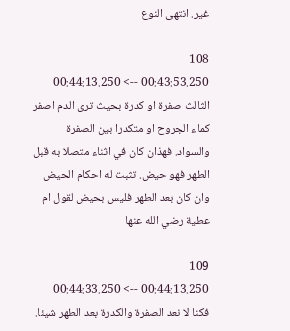غير. انتهى النوع

108
00:43:53.250 --> 00:44:13.250
الثالث صفرة او كدرة بحيث ترى الدم اصفر كماء الجروح او متكدرا بين الصفرة والسواد. فهذان كان في اثناء متصلا به قبل الطهر فهو حيض. تثبت له احكام الحيض وان كان بعد الطهر فليس بحيض لقول ام عطية رضي الله عنها

109
00:44:13.250 --> 00:44:33.250
فكنا لا نعد الصفرة والكدرة بعد الطهر شيئا.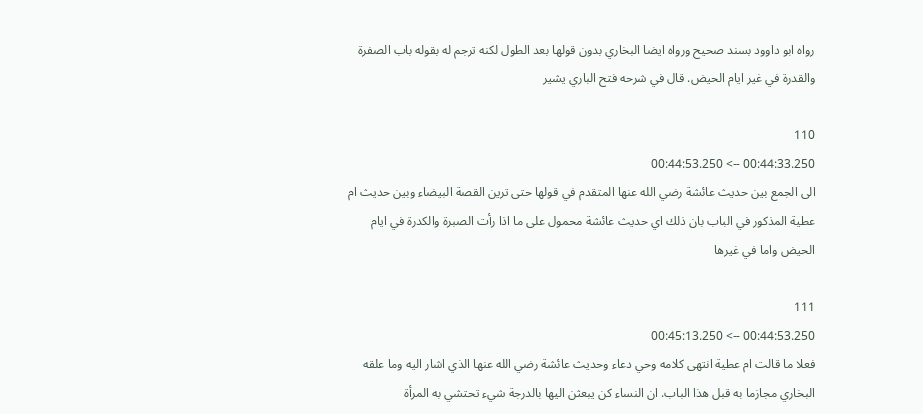رواه ابو داوود بسند صحيح ورواه ايضا البخاري بدون قولها بعد الطول لكنه ترجم له بقوله باب الصفرة والقدرة في غير ايام الحيض. قال في شرحه فتح الباري يشير

110
00:44:33.250 --> 00:44:53.250
الى الجمع بين حديث عائشة رضي الله عنها المتقدم في قولها حتى ترين القصة البيضاء وبين حديث ام عطية المذكور في الباب بان ذلك اي حديث عائشة محمول على ما اذا رأت الصبرة والكدرة في ايام الحيض واما في غيرها

111
00:44:53.250 --> 00:45:13.250
فعلا ما قالت ام عطية انتهى كلامه وحي دعاء وحديث عائشة رضي الله عنها الذي اشار اليه وما علقه البخاري مجازما به قبل هذا الباب. ان النساء كن يبعثن اليها بالدرجة شيء تحتشي به المرأة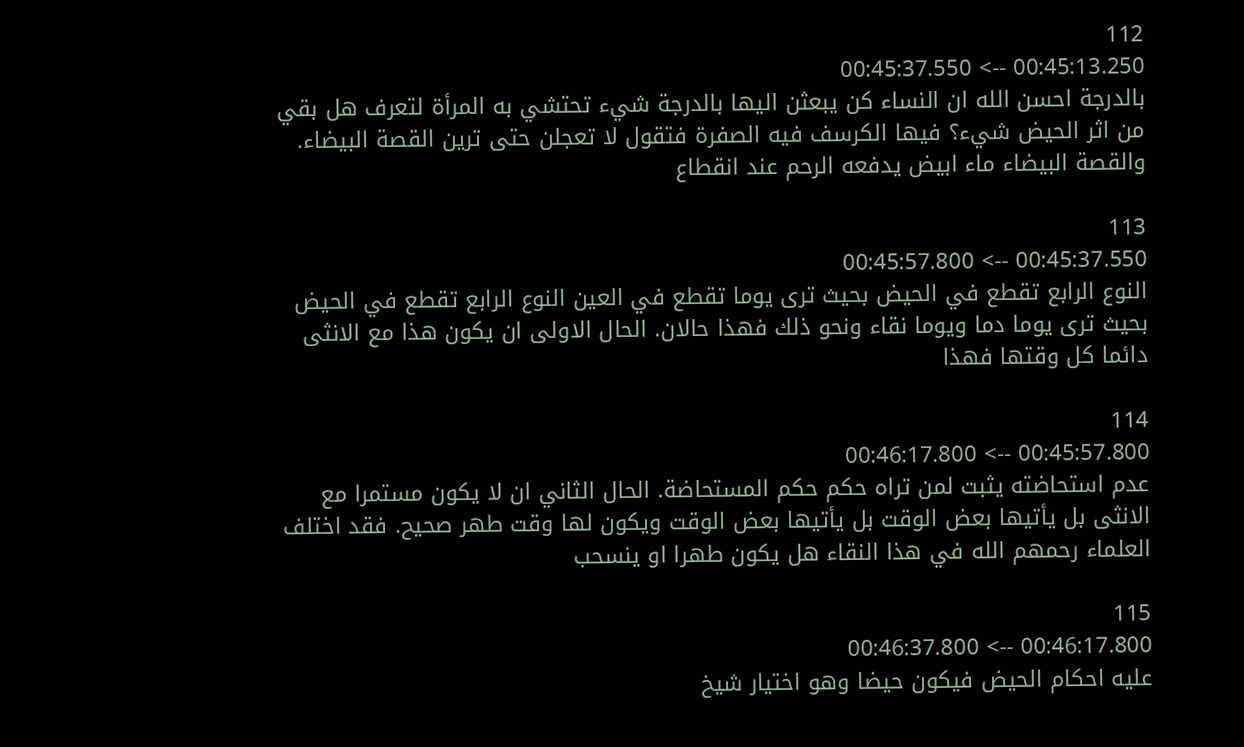112
00:45:13.250 --> 00:45:37.550
بالدرجة احسن الله ان النساء كن يبعثن اليها بالدرجة شيء تحتشي به المرأة لتعرف هل بقي من اثر الحيض شيء؟ فيها الكرسف فيه الصفرة فتقول لا تعجلن حتى ترين القصة البيضاء. والقصة البيضاء ماء ابيض يدفعه الرحم عند انقطاع

113
00:45:37.550 --> 00:45:57.800
النوع الرابع تقطع في الحيض بحيث ترى يوما تقطع في العين النوع الرابع تقطع في الحيض بحيث ترى يوما دما ويوما نقاء ونحو ذلك فهذا حالان. الحال الاولى ان يكون هذا مع الانثى دائما كل وقتها فهذا

114
00:45:57.800 --> 00:46:17.800
عدم استحاضته يثبت لمن تراه حكم حكم المستحاضة. الحال الثاني ان لا يكون مستمرا مع الانثى بل يأتيها بعض الوقت بل يأتيها بعض الوقت ويكون لها وقت طهر صحيح. فقد اختلف العلماء رحمهم الله في هذا النقاء هل يكون طهرا او ينسحب

115
00:46:17.800 --> 00:46:37.800
عليه احكام الحيض فيكون حيضا وهو اختيار شيخ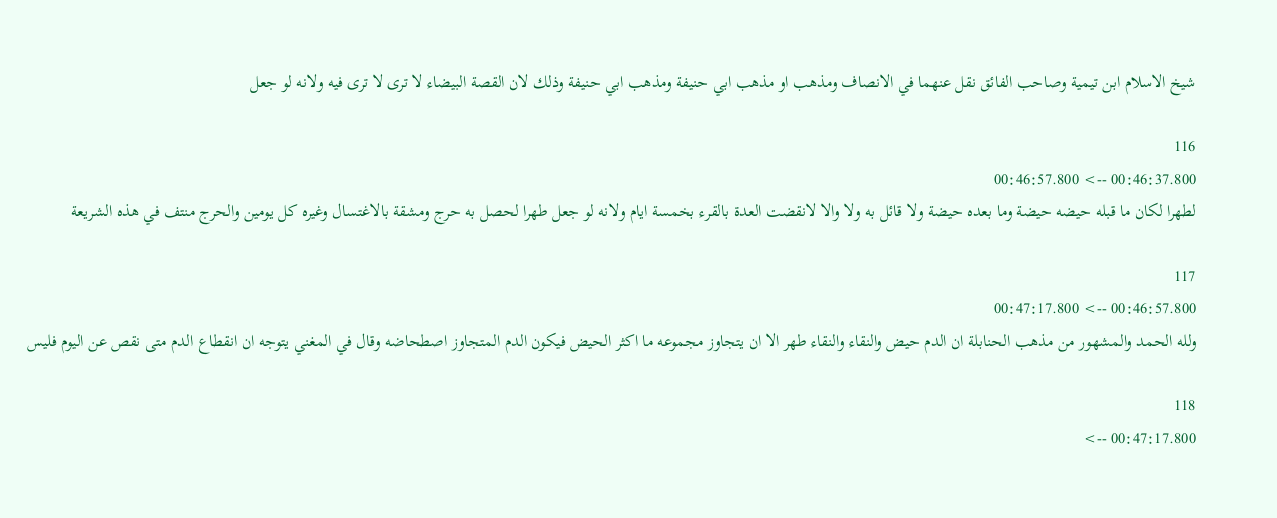شيخ الاسلام ابن تيمية وصاحب الفائق نقل عنهما في الانصاف ومذهب او مذهب ابي حنيفة ومذهب ابي حنيفة وذلك لان القصة البيضاء لا ترى لا ترى فيه ولانه لو جعل

116
00:46:37.800 --> 00:46:57.800
لطهرا لكان ما قبله حيضه حيضة وما بعده حيضة ولا قائل به ولا والا لانقضت العدة بالقرء بخمسة ايام ولانه لو جعل طهرا لحصل به حرج ومشقة بالاغتسال وغيره كل يومين والحرج منتف في هذه الشريعة

117
00:46:57.800 --> 00:47:17.800
ولله الحمد والمشهور من مذهب الحنابلة ان الدم حيض والنقاء والنقاء طهر الا ان يتجاوز مجموعه ما اكثر الحيض فيكون الدم المتجاوز اصطحاضه وقال في المغني يتوجه ان انقطاع الدم متى نقص عن اليوم فليس

118
00:47:17.800 -->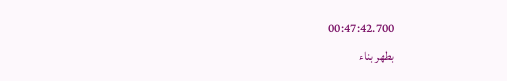00:47:42.700
بطهر بناء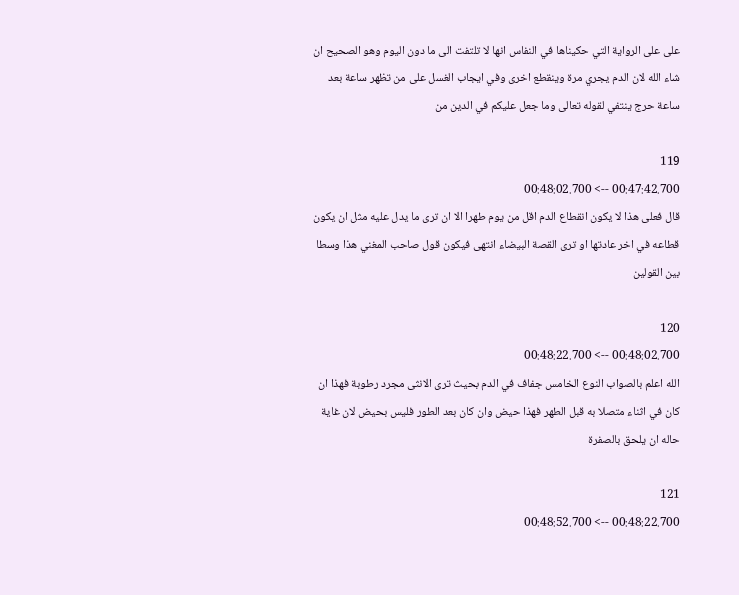على على الرواية التي حكيناها في النفاس انها لا تلتفت الى ما دون اليوم وهو الصحيح ان شاء الله لان الدم يجري مرة وينقطع اخرى وفي ايجاب الغسل على من تظهر ساعة بعد ساعة حرج ينتفي لقوله تعالى وما جعل عليكم في الدين من

119
00:47:42.700 --> 00:48:02.700
قال فعلى هذا لا يكون انقطاع الدم اقل من يوم طهرا الا ان ترى ما يدل عليه مثل ان يكون قطاعه في اخر عادتها او ترى القصة البيضاء انتهى فيكون قول صاحب المغني هذا وسطا بين القولين

120
00:48:02.700 --> 00:48:22.700
الله اعلم بالصواب النوع الخامس جفاف في الدم بحيث ترى الانثى مجرد رطوبة فهذا ان كان في اثناء متصلا به قبل الطهر فهذا حيض وان كان بعد الطور فليس بحيض لان غاية حاله ان يلحق بالصفرة

121
00:48:22.700 --> 00:48:52.700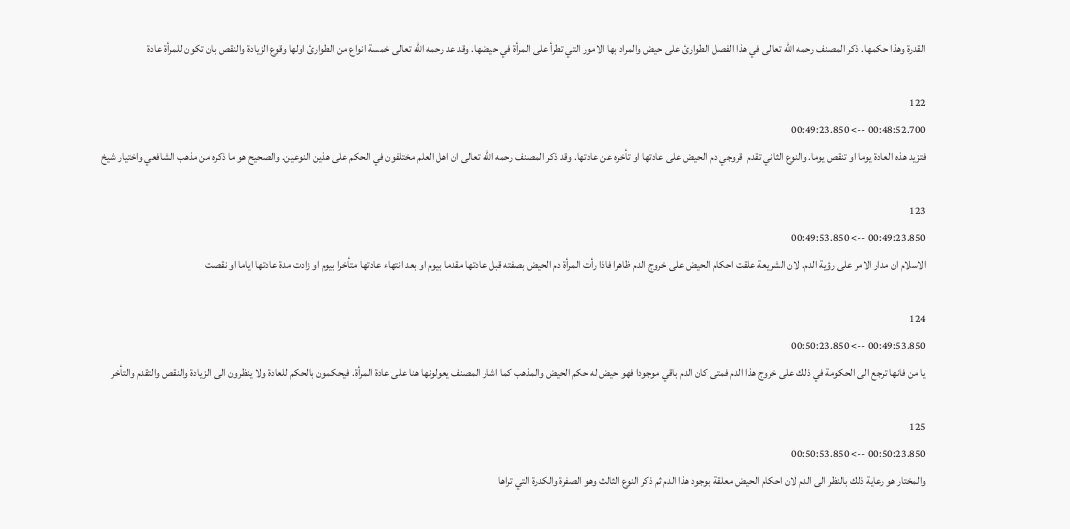القدرة وهذا حكمها. ذكر المصنف رحمه الله تعالى في هذا الفصل الطوارئ على حيض والمراد بها الامور التي تطرأ على المرأة في حيضها. وقد عد رحمه الله تعالى خمسة انواع من الطوارئ اولها وقوع الزيادة والنقص بان تكون للمرأة عادة

122
00:48:52.700 --> 00:49:23.850
فتزيد هذه العادة يوما او تنقص يوما. والنوع الثاني تقدم  قروجي دم الحيض على عادتها او تأخره عن عادتها. وقد ذكر المصنف رحمه الله تعالى ان اهل العلم مختلفون في الحكم على هذين النوعين. والصحيح هو ما ذكره من مذهب الشافعي واختيار شيخ

123
00:49:23.850 --> 00:49:53.850
الاسلام ان مدار الامر على رؤية الدم. لان الشريعة علقت احكام الحيض على خروج الدم ظاهرا فاذا رأت المرأة دم الحيض بصفته قبل عادتها مقدما بيوم او بعد انتهاء عادتها متأخرا بيوم او زادت مدة عادتها اياما او نقصت

124
00:49:53.850 --> 00:50:23.850
يا من فانها ترجع الى الحكومة في ذلك على خروج هذا الدم فمتى كان الدم باقي موجودا فهو حيض له حكم الحيض والمذهب كما اشار المصنف يعولونها هنا على عادة المرأة. فيحكمون بالحكم للعادة ولا ينظرون الى الزيادة والنقص والتقدم والتأخر

125
00:50:23.850 --> 00:50:53.850
والمختار هو رعاية ذلك بالنظر الى الدم لان احكام الحيض معلقة بوجود هذا الدم ثم ذكر النوع الثالث وهو الصفرة والكدرة التي تراها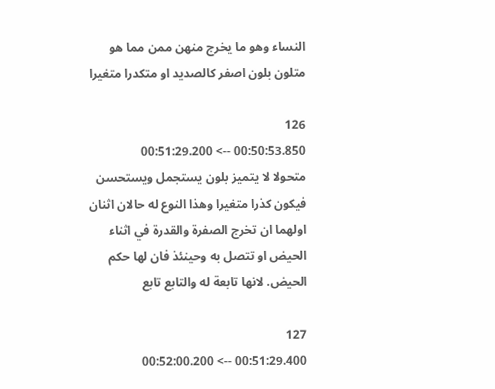النساء وهو ما يخرج منهن ممن مما هو متلون بلون اصفر كالصديد او متكدرا متغيرا

126
00:50:53.850 --> 00:51:29.200
متحولا لا يتميز بلون يستجمل ويستحسن فيكون كذرا متغيرا وهذا النوع له حالان اثنان اولهما ان تخرج الصفرة والقدرة في اثناء الحيض او تتصل به وحينئذ فان لها حكم الحيض. لانها تابعة له والتابع تابع

127
00:51:29.400 --> 00:52:00.200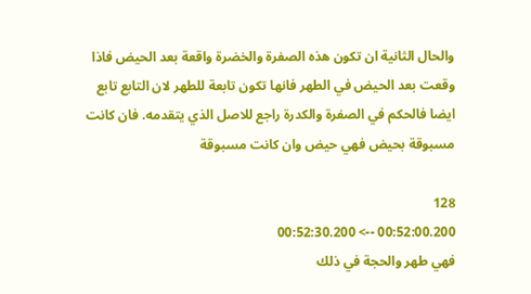والحال الثانية ان تكون هذه الصفرة والخضرة واقعة بعد الحيض فاذا وقعت بعد الحيض في الطهر فانها تكون تابعة للطهر لان التابع تابع ايضا فالحكم في الصفرة والكدرة راجع للاصل الذي يتقدمه. فان كانت مسبوقة بحيض فهي حيض وان كانت مسبوقة

128
00:52:00.200 --> 00:52:30.200
فهي طهر والحجة في ذلك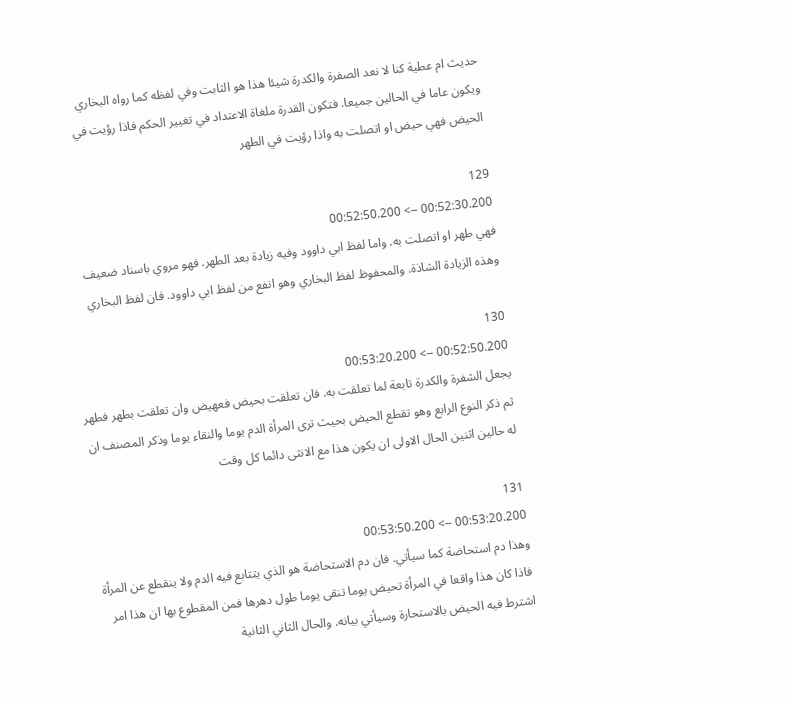حديث ام عطية كنا لا نعد الصفرة والكدرة شيئا هذا هو الثابت وفي لفظه كما رواه البخاري ويكون عاما في الحالين جميعا. فتكون القدرة ملغاة الاعتداد في تغيير الحكم فاذا رؤيت في الحيض فهي حيض او اتصلت به واذا رؤيت في الطهر

129
00:52:30.200 --> 00:52:50.200
فهي طهر او اتصلت به. واما لفظ ابي داوود وفيه زيادة بعد الطهر. فهو مروي باسناد ضعيف وهذه الزيادة الشاذة. والمحفوظ لفظ البخاري وهو انفع من لفظ ابي داوود. فان لفظ البخاري

130
00:52:50.200 --> 00:53:20.200
يجعل الشفرة والكدرة تابعة لما تعلقت به. فان تعلقت بحيض فعهيض وان تعلقت بطهر فطهر ثم ذكر النوع الرابع وهو تقطع الحيض بحيث ترى المرأة الدم يوما والنقاء يوما وذكر المصنف ان له حالين اثنين الحال الاولى ان يكون هذا مع الانثى دائما كل وقت

131
00:53:20.200 --> 00:53:50.200
وهذا دم استحاضة كما سيأتي. فان دم الاستحاضة هو الذي يتتابع فيه الدم ولا ينقطع عن المرأة فاذا كان هذا واقعا في المرأة تحيض يوما تنقى يوما طول دهرها فمن المقطوع بها ان هذا امر اشترط فيه الحيض بالاستحارة وسيأتي بيانه. والحال الثاني الثانية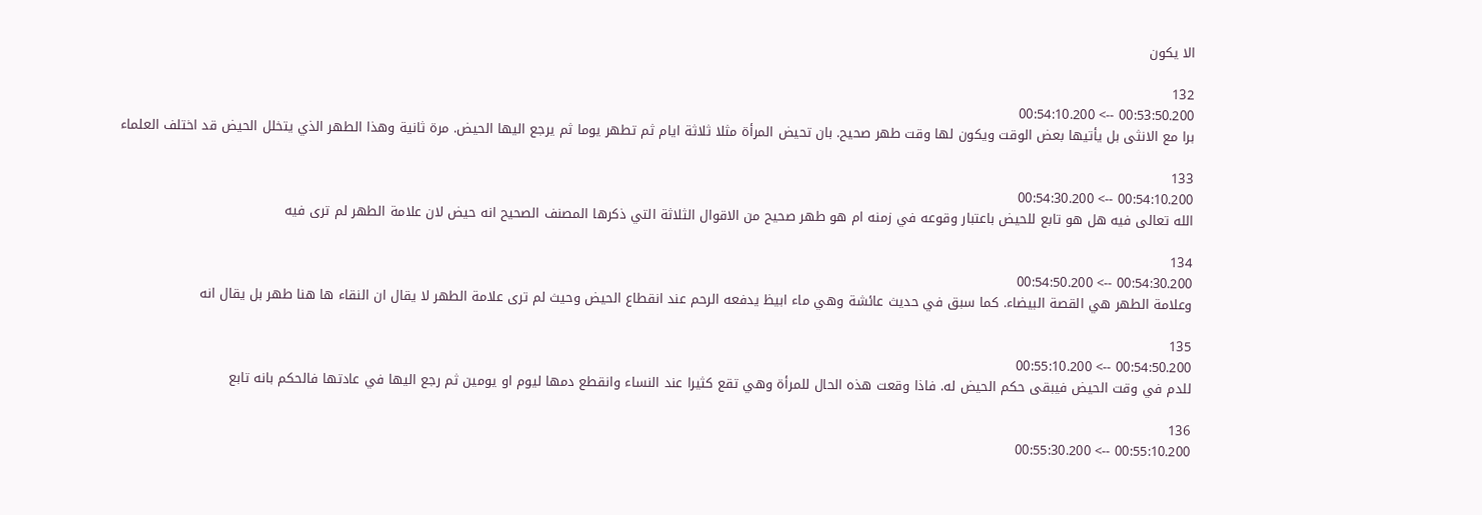الا يكون

132
00:53:50.200 --> 00:54:10.200
برا مع الانثى بل يأتيها بعض الوقت ويكون لها وقت طهر صحيح. بان تحيض المرأة مثلا ثلاثة ايام ثم تطهر يوما ثم يرجع اليها الحيض. مرة ثانية وهذا الطهر الذي يتخلل الحيض قد اختلف العلماء

133
00:54:10.200 --> 00:54:30.200
الله تعالى فيه هل هو تابع للحيض باعتبار وقوعه في زمنه ام هو طهر صحيح من الاقوال الثلاثة التي ذكرها المصنف الصحيح انه حيض لان علامة الطهر لم ترى فيه

134
00:54:30.200 --> 00:54:50.200
وعلامة الطهر هي القصة البيضاء. كما سبق في حديث عائشة وهي ماء ابيظ يدفعه الرحم عند انقطاع الحيض وحيث لم ترى علامة الطهر لا يقال ان النقاء ها هنا طهر بل يقال انه

135
00:54:50.200 --> 00:55:10.200
للدم في وقت الحيض فيبقى حكم الحيض له. فاذا وقعت هذه الحال للمرأة وهي تقع كثيرا عند النساء وانقطع دمها ليوم او يومين ثم رجع اليها في عادتها فالحكم بانه تابع

136
00:55:10.200 --> 00:55:30.200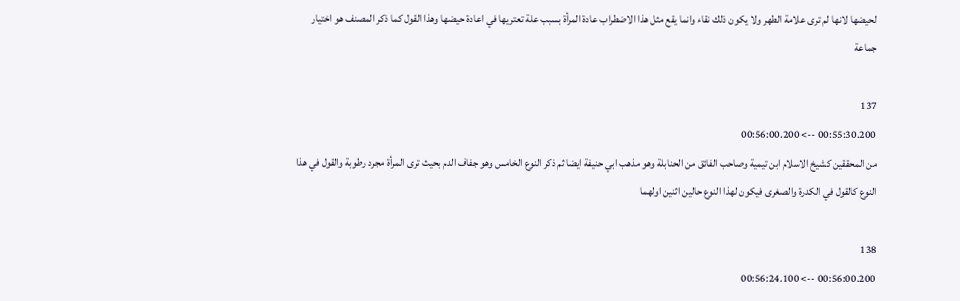لحيضها لانها لم ترى علامة الطهر ولا يكون ذلك نقاء وانما يقع مثل هذا الاضطراب عادة المرأة بسبب علة تعتريها في اعادة حيضها وهذا القول كما ذكر المصنف هو اختيار جماعة

137
00:55:30.200 --> 00:56:00.200
من المحققين كشيخ الاسلام ابن تيمية وصاحب الفائق من الحنابلة وهو مذهب ابي حنيفة ايضا ثم ذكر النوع الخامس وهو جفاف الدم بحيث ترى المرأة مجرد رطوبة والقول في هذا النوع كالقول في الكدرة والصغرى فيكون لهذا النوع حالين اثنين اولهما

138
00:56:00.200 --> 00:56:24.100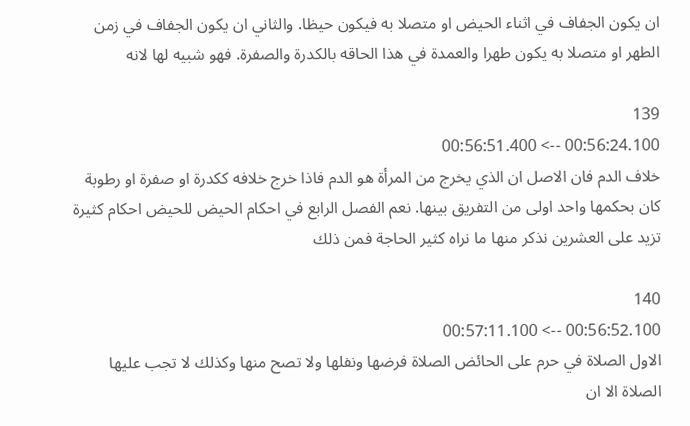ان يكون الجفاف في اثناء الحيض او متصلا به فيكون حيظا. والثاني ان يكون الجفاف في زمن الطهر او متصلا به يكون طهرا والعمدة في هذا الحاقه بالكدرة والصفرة. فهو شبيه لها لانه

139
00:56:24.100 --> 00:56:51.400
خلاف الدم فان الاصل ان الذي يخرج من المرأة هو الدم فاذا خرج خلافه ككدرة او صفرة او رطوبة كان بحكمها واحد اولى من التفريق بينها. نعم الفصل الرابع في احكام الحيض للحيض احكام كثيرة تزيد على العشرين نذكر منها ما نراه كثير الحاجة فمن ذلك

140
00:56:52.100 --> 00:57:11.100
الاول الصلاة في حرم على الحائض الصلاة فرضها ونفلها ولا تصح منها وكذلك لا تجب عليها الصلاة الا ان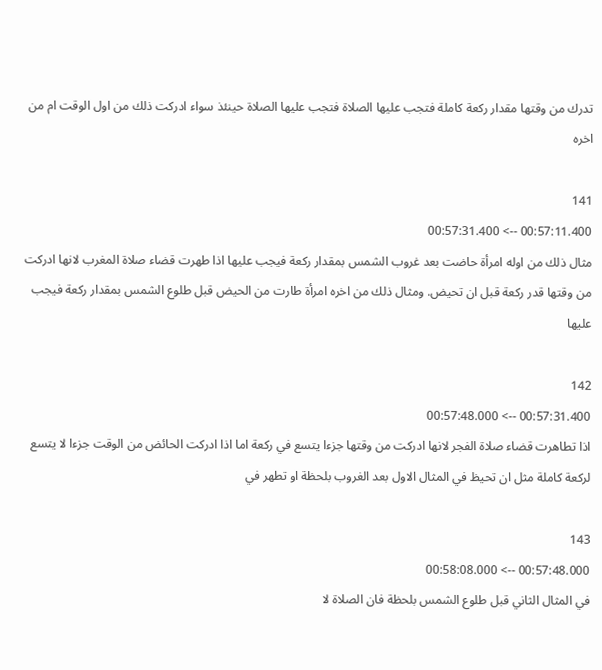تدرك من وقتها مقدار ركعة كاملة فتجب عليها الصلاة فتجب عليها الصلاة حينئذ سواء ادركت ذلك من اول الوقت ام من اخره

141
00:57:11.400 --> 00:57:31.400
مثال ذلك من اوله امرأة حاضت بعد غروب الشمس بمقدار ركعة فيجب عليها اذا طهرت قضاء صلاة المغرب لانها ادركت من وقتها قدر ركعة قبل ان تحيض. ومثال ذلك من اخره امرأة طارت من الحيض قبل طلوع الشمس بمقدار ركعة فيجب عليها

142
00:57:31.400 --> 00:57:48.000
اذا تطاهرت قضاء صلاة الفجر لانها ادركت من وقتها جزءا يتسع في ركعة اما اذا ادركت الحائض من الوقت جزءا لا يتسع لركعة كاملة مثل ان تحيظ في المثال الاول بعد الغروب بلحظة او تطهر في

143
00:57:48.000 --> 00:58:08.000
في المثال الثاني قبل طلوع الشمس بلحظة فان الصلاة لا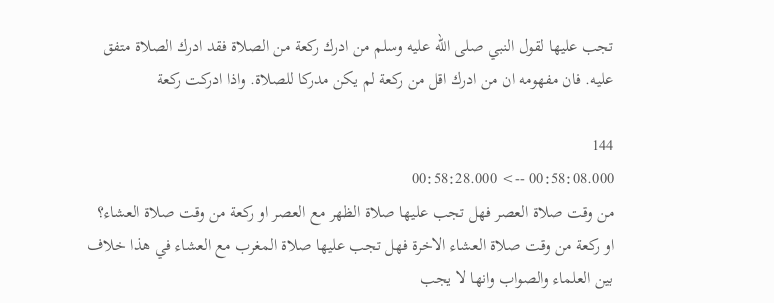تجب عليها لقول النبي صلى الله عليه وسلم من ادرك ركعة من الصلاة فقد ادرك الصلاة متفق عليه. فان مفهومه ان من ادرك اقل من ركعة لم يكن مدركا للصلاة. واذا ادركت ركعة

144
00:58:08.000 --> 00:58:28.000
من وقت صلاة العصر فهل تجب عليها صلاة الظهر مع العصر او ركعة من وقت صلاة العشاء؟ او ركعة من وقت صلاة العشاء الاخرة فهل تجب عليها صلاة المغرب مع العشاء في هذا خلاف بين العلماء والصواب وانها لا يجب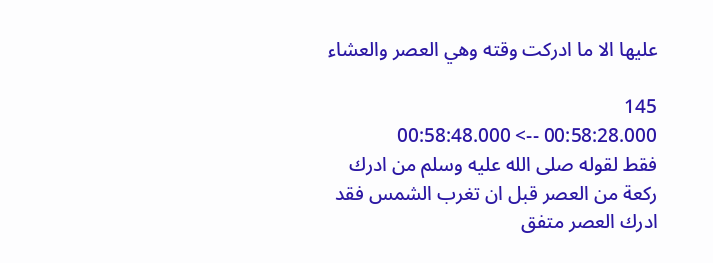عليها الا ما ادركت وقته وهي العصر والعشاء

145
00:58:28.000 --> 00:58:48.000
فقط لقوله صلى الله عليه وسلم من ادرك ركعة من العصر قبل ان تغرب الشمس فقد ادرك العصر متفق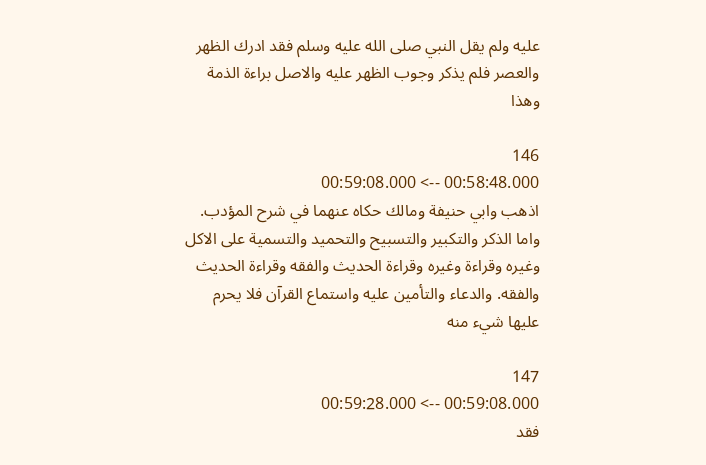عليه ولم يقل النبي صلى الله عليه وسلم فقد ادرك الظهر والعصر فلم يذكر وجوب الظهر عليه والاصل براءة الذمة وهذا

146
00:58:48.000 --> 00:59:08.000
اذهب وابي حنيفة ومالك حكاه عنهما في شرح المؤدب. واما الذكر والتكبير والتسبيح والتحميد والتسمية على الاكل وغيره وقراءة وغيره وقراءة الحديث والفقه وقراءة الحديث والفقه. والدعاء والتأمين عليه واستماع القرآن فلا يحرم عليها شيء منه

147
00:59:08.000 --> 00:59:28.000
فقد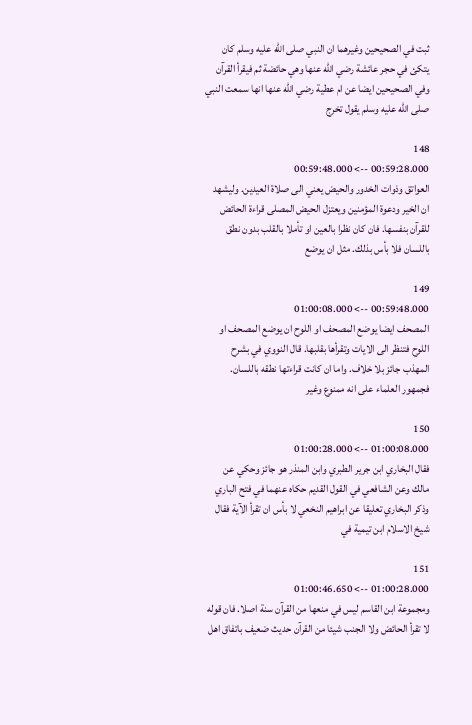ثبت في الصحيحين وغيرهما ان النبي صلى الله عليه وسلم كان يتكئ في حجر عائشة رضي الله عنها وهي حائضة ثم فيقرأ القرآن وفي الصحيحين ايضا عن ام عطية رضي الله عنها انها سمعت النبي صلى الله عليه وسلم يقول تخرج

148
00:59:28.000 --> 00:59:48.000
العواتق وذوات الخدور والحيض يعني الى صلاة العيدين. وليشهد ان الخير ودعوة المؤمنين ويعتزل الحيض المصلى قراءة الحائض للقرآن بنفسها. فان كان نظرا بالعين او تأملا بالقلب بدون نطق باللسان فلا بأس بذلك. مثل ان يوضع

149
00:59:48.000 --> 01:00:08.000
المصحف ايضا يوضع المصحف او اللوح ان يوضع المصحف او اللوح فتنظر الى الايات وتقرأها بقلبها. قال النووي في بشرح المهذب جائز بلا خلاف. واما ان كانت قراءتها نطقه باللسان. فجمهور العلماء على انه ممنوع وغير

150
01:00:08.000 --> 01:00:28.000
فقال البخاري ابن جرير الطبري وابن المنذر هو جائز وحكي عن مالك وعن الشافعي في القول القديم حكاه عنهما في فتح الباري وذكر البخاري تعليقا عن ابراهيم النخعي لا بأس ان تقرأ الآية فقال شيخ الاسلام ابن تيمية في

151
01:00:28.000 --> 01:00:46.650
ومجموعة ابن القاسم ليس في منعها من القرآن سنة اصلا. فان قوله لا تقرأ الحائض ولا الجنب شيئا من القرآن حديث ضعيف باتفاق اهل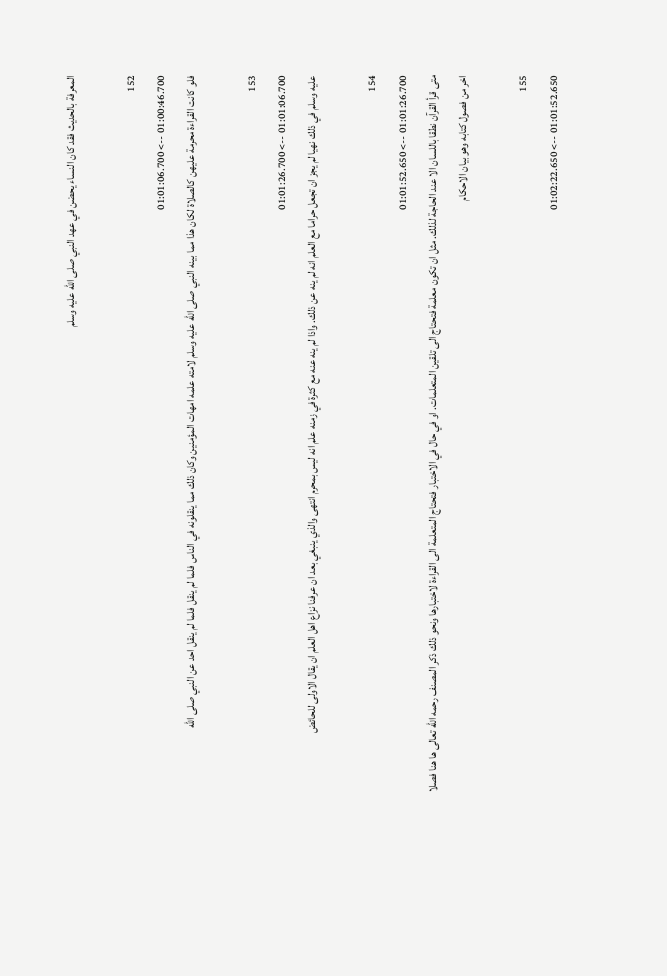المعرفة بالحديث فقد كان النساء يحضن في عهد النبي صلى الله عليه وسلم

152
01:00:46.700 --> 01:01:06.700
فلو كانت القراءة محرمة عليهن كالصلاة لكان هذا مما بينه النبي صلى الله عليه وسلم لامته علمه امهات المؤمنين وكان ذلك مما ينقلونه في الناس فلما لم ينقل فلما لم ينقل احد عن النبي صلى الله

153
01:01:06.700 --> 01:01:26.700
عليه وسلم في ذلك نهيا لم يجز ان تجعل حراما مع العلم انه لم ينه عن ذلك. واذا لم ينه عنه مع كثرة في زمنه علم انه ليس بمحرم انتهى والذي ينبغي بعد ان عرفنا نزاع اهل العلم ان يقال الاولى للحائض

154
01:01:26.700 --> 01:01:52.650
متى قرأ القرآن نطقا باللسان الا عند الحاجة لذلك. مثل ان تكون معلمة فتحتاج الى تلقين المتعلمات. او في حال في الاختبار فتحتاج المتعلمة الى القراءة لاختبارها ونحو ذلك ذكر المصنف رحمه الله تعالى ها هنا فصلا اخر من فصول كتابه وهو بيان الاحكام

155
01:01:52.650 --> 01:02:22.650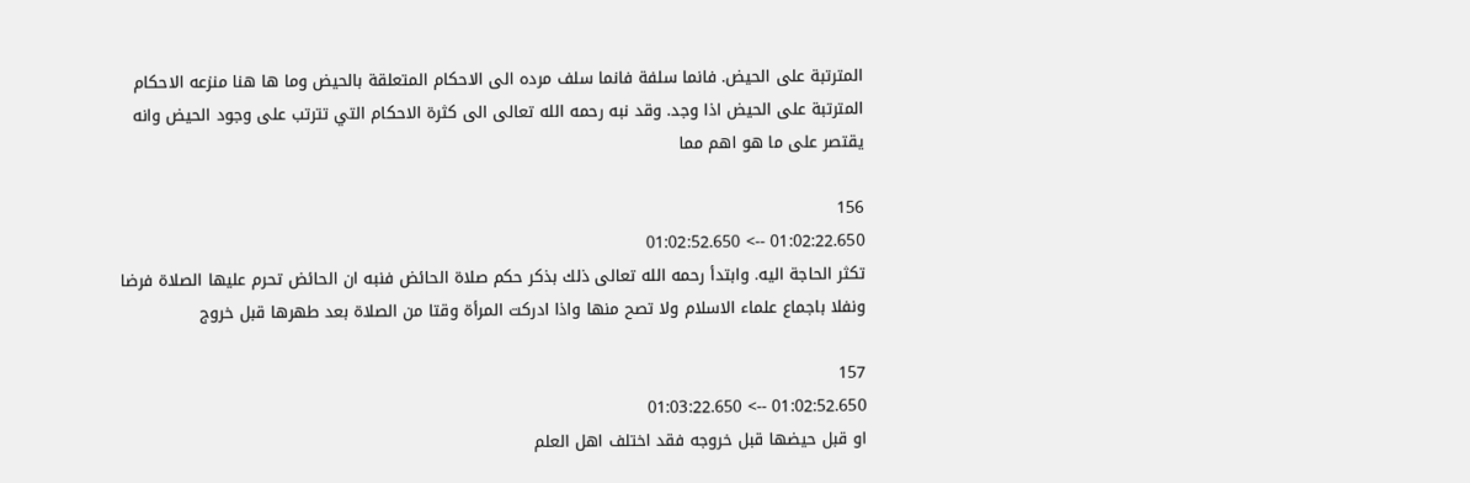المترتبة على الحيض. فانما سلفة فانما سلف مرده الى الاحكام المتعلقة بالحيض وما ها هنا منزعه الاحكام المترتبة على الحيض اذا وجد. وقد نبه رحمه الله تعالى الى كثرة الاحكام التي تترتب على وجود الحيض وانه يقتصر على ما هو اهم مما

156
01:02:22.650 --> 01:02:52.650
تكثر الحاجة اليه. وابتدأ رحمه الله تعالى ذلك بذكر حكم صلاة الحائض فنبه ان الحائض تحرم عليها الصلاة فرضا ونفلا باجماع علماء الاسلام ولا تصح منها واذا ادركت المرأة وقتا من الصلاة بعد طهرها قبل خروج

157
01:02:52.650 --> 01:03:22.650
او قبل حيضها قبل خروجه فقد اختلف اهل العلم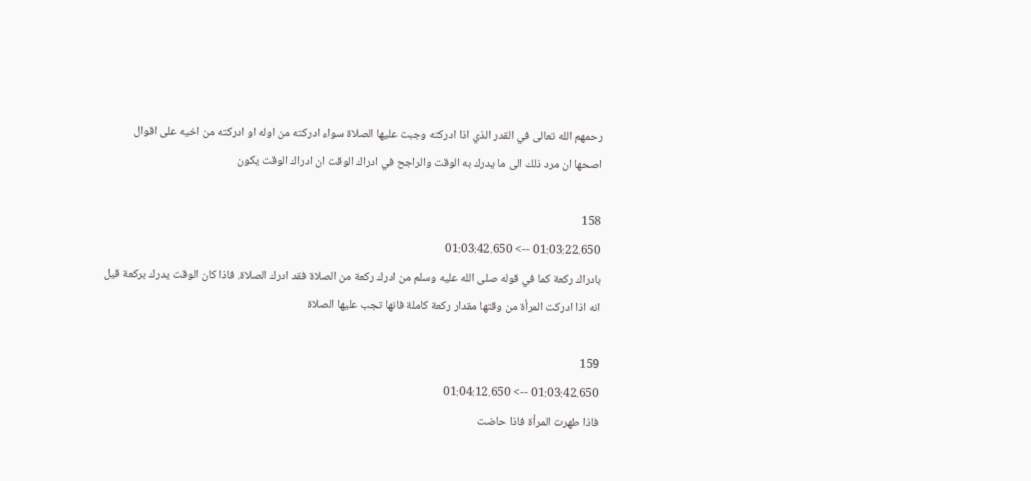رحمهم الله تعالى في القدر الذي اذا ادركته وجبت عليها الصلاة سواء ادركته من اوله او ادركته من اخيه على اقوال اصحها ان مرد ذلك الى ما يدرك به الوقت والراجح في ادراك الوقت ان ادراك الوقت يكون

158
01:03:22.650 --> 01:03:42.650
بادراك ركعة كما في قوله صلى الله عليه وسلم من ادرك ركعة من الصلاة فقد ادرك الصلاة. فاذا كان الوقت يدرك بركعة قيل انه اذا ادركت المرأة من وقتها مقدار ركعة كاملة فانها تجب عليها الصلاة

159
01:03:42.650 --> 01:04:12.650
فاذا طهرت المرأة فاذا حاضت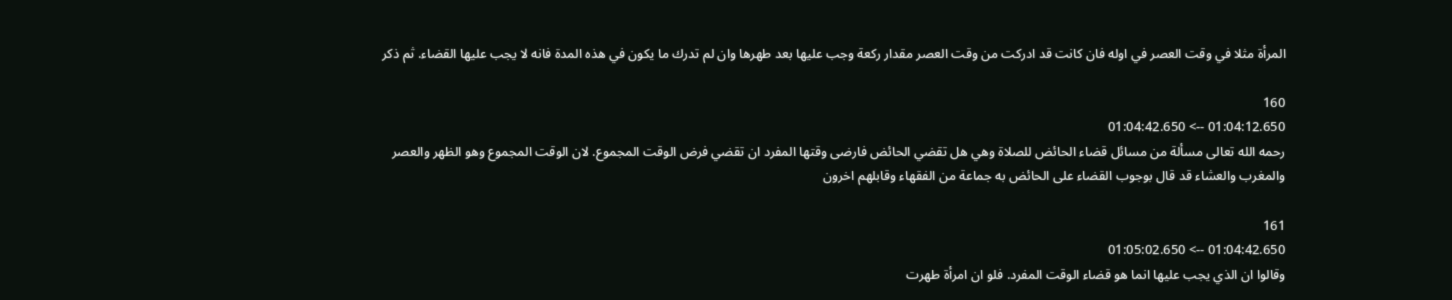المرأة مثلا في وقت العصر في اوله فان كانت قد ادركت من وقت العصر مقدار ركعة وجب عليها بعد طهرها وان لم تدرك ما يكون في هذه المدة فانه لا يجب عليها القضاء. ثم ذكر

160
01:04:12.650 --> 01:04:42.650
رحمه الله تعالى مسألة من مسائل قضاء الحائض للصلاة وهي هل تقضي الحائض فارضى وقتها المفرد ان تقضي فرض الوقت المجموع. لان الوقت المجموع وهو الظهر والعصر والمغرب والعشاء قد قال بوجوب القضاء على الحائض به جماعة من الفقهاء وقابلهم اخرون

161
01:04:42.650 --> 01:05:02.650
وقالوا ان الذي يجب عليها انما هو قضاء الوقت المفرد. فلو ان امرأة طهرت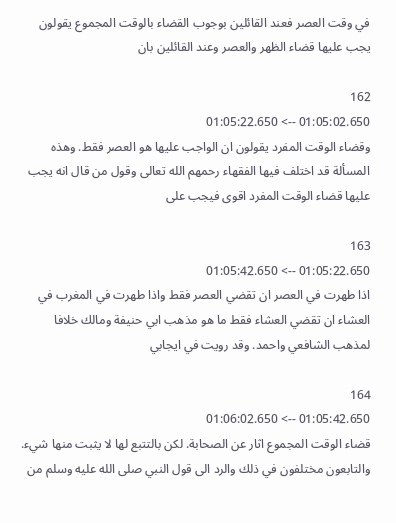في وقت العصر فعند القائلين بوجوب القضاء بالوقت المجموع يقولون يجب عليها قضاء الظهر والعصر وعند القائلين بان

162
01:05:02.650 --> 01:05:22.650
وقضاء الوقت المفرد يقولون ان الواجب عليها هو العصر فقط. وهذه المسألة قد اختلف فيها الفقهاء رحمهم الله تعالى وقول من قال انه يجب عليها قضاء الوقت المفرد اقوى فيجب على

163
01:05:22.650 --> 01:05:42.650
اذا طهرت في العصر ان تقضي العصر فقط واذا طهرت في المغرب في العشاء ان تقضي العشاء فقط ما هو مذهب ابي حنيفة ومالك خلافا لمذهب الشافعي واحمد. وقد رويت في ايجابي

164
01:05:42.650 --> 01:06:02.650
قضاء الوقت المجموع اثار عن الصحابة. لكن بالتتبع لها لا يثبت منها شيء. والتابعون مختلفون في ذلك والرد الى قول النبي صلى الله عليه وسلم من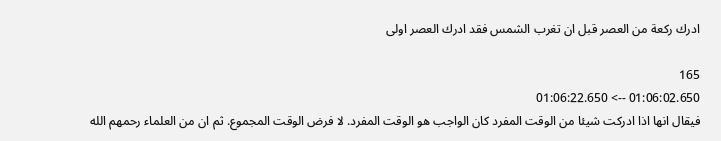ادرك ركعة من العصر قبل ان تغرب الشمس فقد ادرك العصر اولى

165
01:06:02.650 --> 01:06:22.650
فيقال انها اذا ادركت شيئا من الوقت المفرد كان الواجب هو الوقت المفرد. لا فرض الوقت المجموع. ثم ان من العلماء رحمهم الله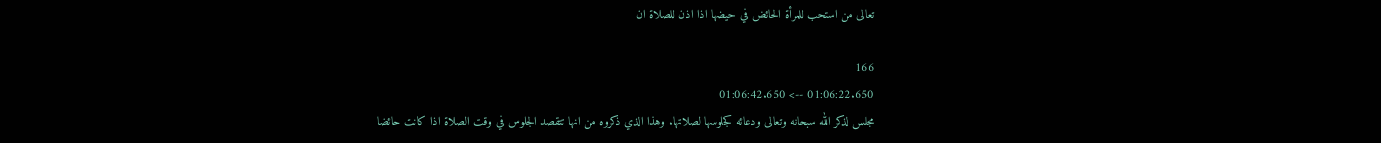تعالى من استحب للمرأة الحائض في حيضها اذا اذن للصلاة ان

166
01:06:22.650 --> 01:06:42.650
مجلس لذكر الله سبحانه وتعالى ودعائه كجلوسها لصلاتها. وهذا الذي ذكروه من انها تتقصد الجلوس في وقت الصلاة اذا كانت حائضا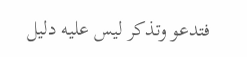فتدعو وتذكر ليس عليه دليل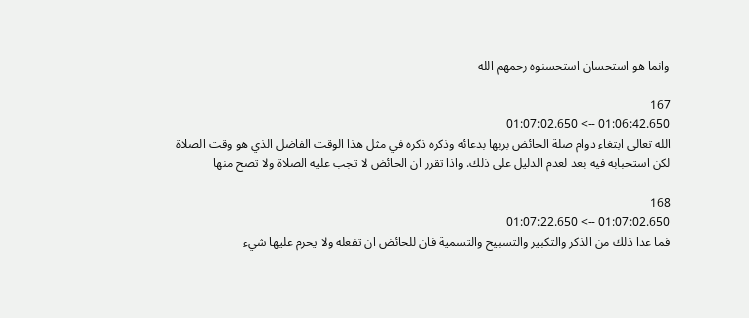وانما هو استحسان استحسنوه رحمهم الله

167
01:06:42.650 --> 01:07:02.650
الله تعالى ابتغاء دوام صلة الحائض بربها بدعائه وذكره ذكره في مثل هذا الوقت الفاضل الذي هو وقت الصلاة لكن استحبابه فيه بعد لعدم الدليل على ذلك. واذا تقرر ان الحائض لا تجب عليه الصلاة ولا تصح منها

168
01:07:02.650 --> 01:07:22.650
فما عدا ذلك من الذكر والتكبير والتسبيح والتسمية فان للحائض ان تفعله ولا يحرم عليها شيء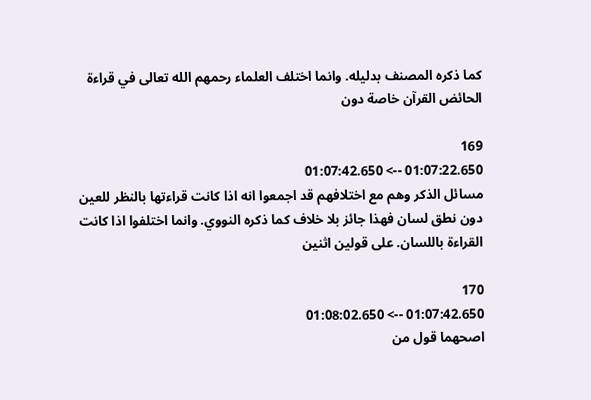كما ذكره المصنف بدليله. وانما اختلف العلماء رحمهم الله تعالى في قراءة الحائض القرآن خاصة دون

169
01:07:22.650 --> 01:07:42.650
مسائل الذكر وهم مع اختلافهم قد اجمعوا انه اذا كانت قراءتها بالنظر للعين دون نطق لسان فهذا جائز بلا خلاف كما ذكره النووي. وانما اختلفوا اذا كانت القراءة باللسان. على قولين اثنين

170
01:07:42.650 --> 01:08:02.650
اصحهما قول من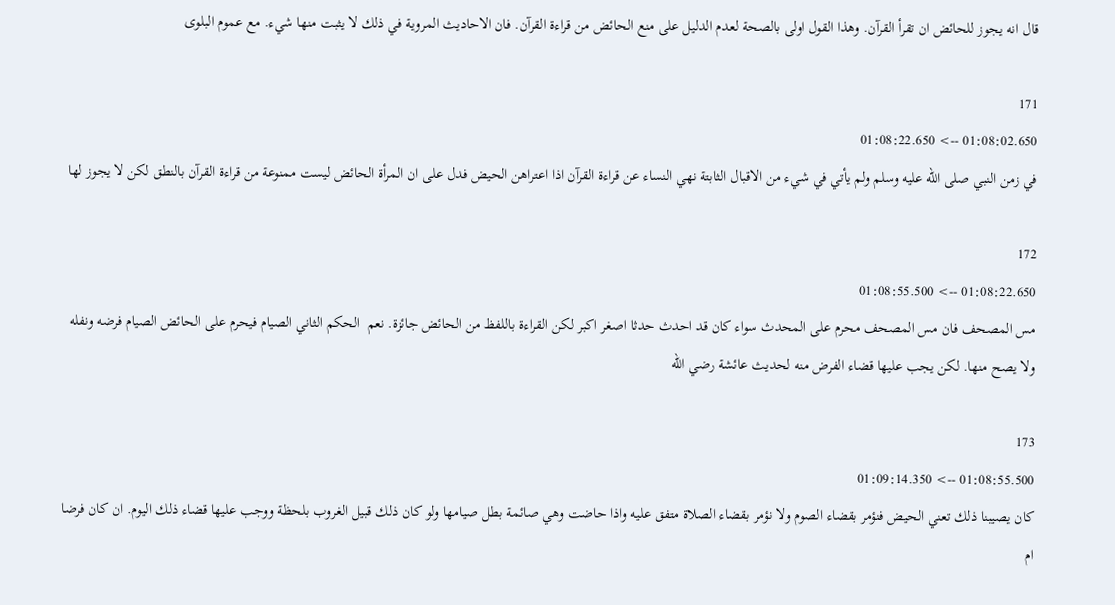قال انه يجوز للحائض ان تقرأ القرآن. وهذا القول اولى بالصحة لعدم الدليل على منع الحائض من قراءة القرآن. فان الاحاديث المروية في ذلك لا يثبت منها شيء. مع عموم البلوى

171
01:08:02.650 --> 01:08:22.650
في زمن النبي صلى الله عليه وسلم ولم يأتي في شيء من الاقبال الثابتة نهي النساء عن قراءة القرآن اذا اعتراهن الحيض فدل على ان المرأة الحائض ليست ممنوعة من قراءة القرآن بالنطق لكن لا يجوز لها

172
01:08:22.650 --> 01:08:55.500
مس المصحف فان مس المصحف محرم على المحدث سواء كان قد احدث حدثا اصغر اكبر لكن القراءة باللفظ من الحائض جائزة. نعم  الحكم الثاني الصيام فيحرم على الحائض الصيام فرضه ونفله ولا يصح منها. لكن يجب عليها قضاء الفرض منه لحديث عائشة رضي الله

173
01:08:55.500 --> 01:09:14.350
كان يصيبنا ذلك تعني الحيض فنؤمر بقضاء الصوم ولا نؤمر بقضاء الصلاة متفق عليه واذا حاضت وهي صائمة بطل صيامها ولو كان ذلك قبيل الغروب بلحظة ووجب عليها قضاء ذلك اليوم. ان كان فرضا ام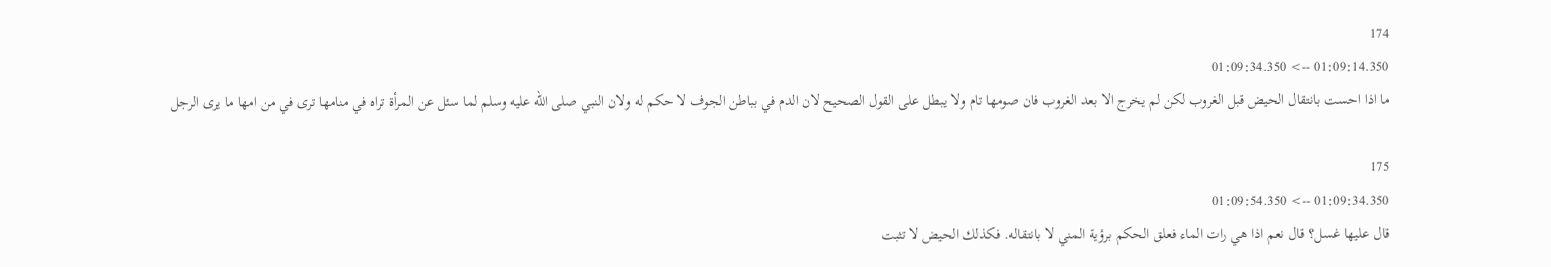174
01:09:14.350 --> 01:09:34.350
ما اذا احست بانتقال الحيض قبل الغروب لكن لم يخرج الا بعد الغروب فان صومها تام ولا يبطل على القول الصحيح لان الدم في بباطن الجوف لا حكم له ولان النبي صلى الله عليه وسلم لما سئل عن المرأة تراه في منامها ترى في من امها ما يرى الرجل

175
01:09:34.350 --> 01:09:54.350
قال عليها غسل؟ قال نعم اذا هي رات الماء فعلق الحكم برؤية المني لا بانتقاله. فكذلك الحيض لا تثبت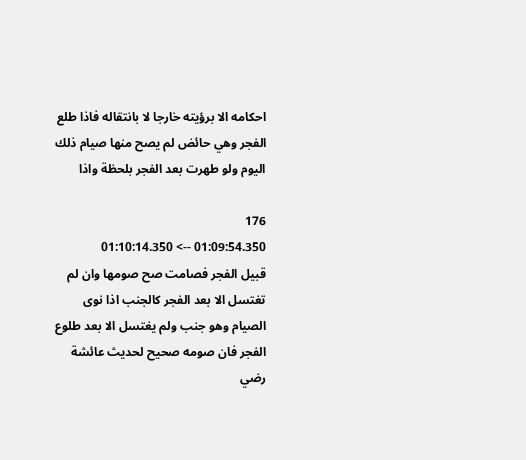احكامه الا برؤيته خارجا لا بانتقاله فاذا طلع الفجر وهي حائض لم يصح منها صيام ذلك اليوم ولو طهرت بعد الفجر بلحظة واذا

176
01:09:54.350 --> 01:10:14.350
قبيل الفجر فصامت صح صومها وان لم تغتسل الا بعد الفجر كالجنب اذا نوى الصيام وهو جنب ولم يغتسل الا بعد طلوع الفجر فان صومه صحيح لحديث عائشة رضي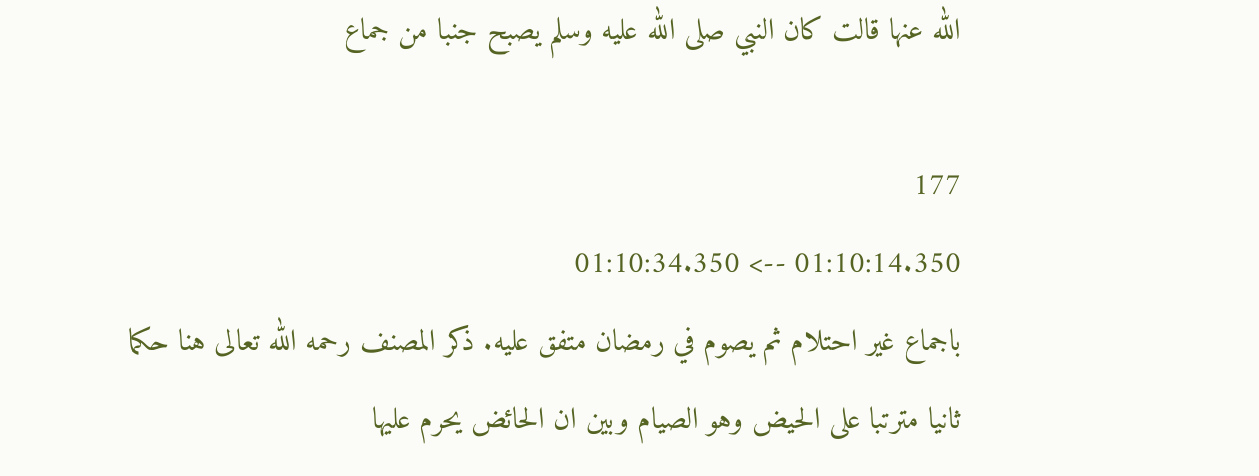الله عنها قالت كان النبي صلى الله عليه وسلم يصبح جنبا من جماع

177
01:10:14.350 --> 01:10:34.350
باجماع غير احتلام ثم يصوم في رمضان متفق عليه. ذكر المصنف رحمه الله تعالى هنا حكما ثانيا مترتبا على الحيض وهو الصيام وبين ان الحائض يحرم عليها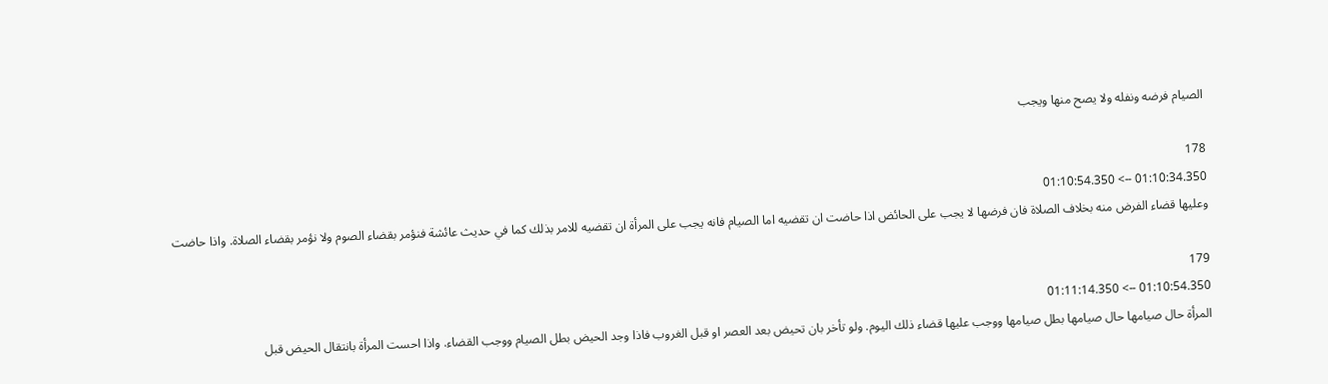الصيام فرضه ونفله ولا يصح منها ويجب

178
01:10:34.350 --> 01:10:54.350
وعليها قضاء الفرض منه بخلاف الصلاة فان فرضها لا يجب على الحائض اذا حاضت ان تقضيه اما الصيام فانه يجب على المرأة ان تقضيه للامر بذلك كما في حديث عائشة فنؤمر بقضاء الصوم ولا نؤمر بقضاء الصلاة. واذا حاضت

179
01:10:54.350 --> 01:11:14.350
المرأة حال صيامها حال صيامها بطل صيامها ووجب عليها قضاء ذلك اليوم. ولو تأخر بان تحيض بعد العصر او قبل الغروب فاذا وجد الحيض بطل الصيام ووجب القضاء. واذا احست المرأة بانتقال الحيض قبل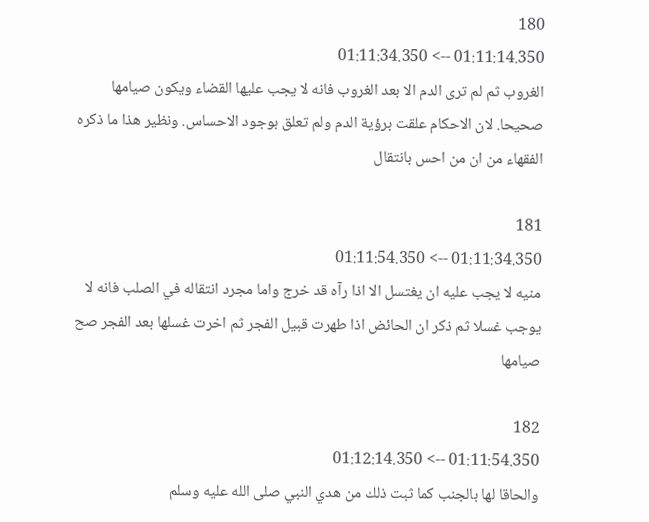180
01:11:14.350 --> 01:11:34.350
الغروب ثم لم ترى الدم الا بعد الغروب فانه لا يجب عليها القضاء ويكون صيامها صحيحا. لان الاحكام علقت برؤية الدم ولم تعلق بوجود الاحساس. ونظير هذا ما ذكره الفقهاء من ان من احس بانتقال

181
01:11:34.350 --> 01:11:54.350
منيه لا يجب عليه ان يغتسل الا اذا رآه قد خرج واما مجرد انتقاله في الصلب فانه لا يوجب غسلا ثم ذكر ان الحائض اذا طهرت قبيل الفجر ثم اخرت غسلها بعد الفجر صح صيامها

182
01:11:54.350 --> 01:12:14.350
والحاقا لها بالجنب كما ثبت ذلك من هدي النبي صلى الله عليه وسلم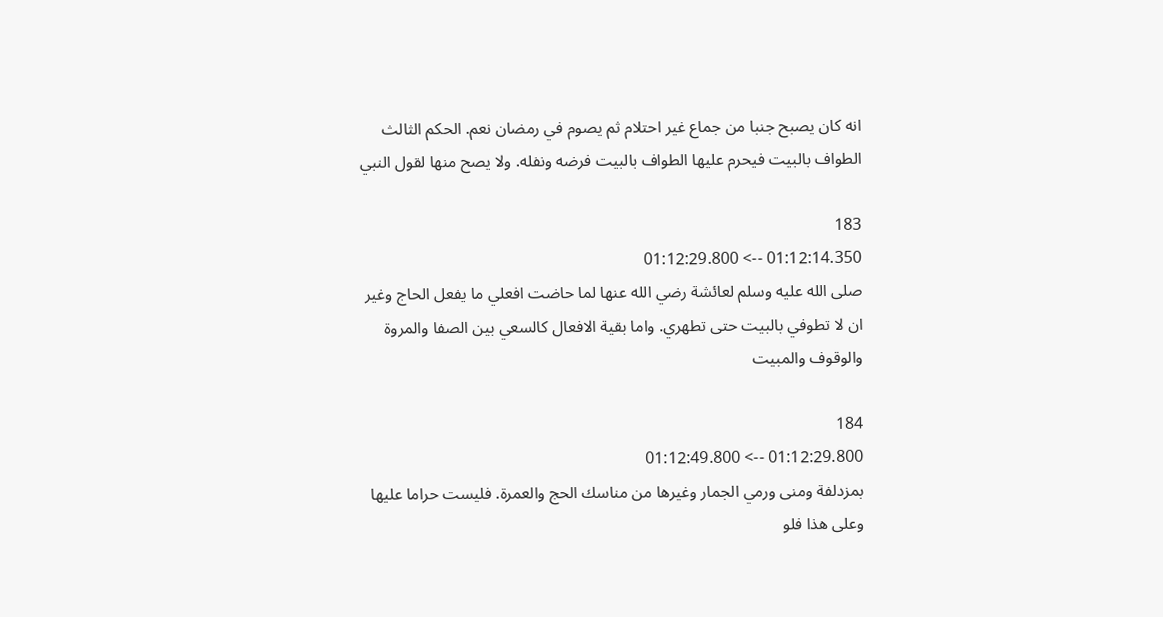انه كان يصبح جنبا من جماع غير احتلام ثم يصوم في رمضان نعم. الحكم الثالث الطواف بالبيت فيحرم عليها الطواف بالبيت فرضه ونفله. ولا يصح منها لقول النبي

183
01:12:14.350 --> 01:12:29.800
صلى الله عليه وسلم لعائشة رضي الله عنها لما حاضت افعلي ما يفعل الحاج وغير ان لا تطوفي بالبيت حتى تطهري. واما بقية الافعال كالسعي بين الصفا والمروة والوقوف والمبيت

184
01:12:29.800 --> 01:12:49.800
بمزدلفة ومنى ورمي الجمار وغيرها من مناسك الحج والعمرة. فليست حراما عليها وعلى هذا فلو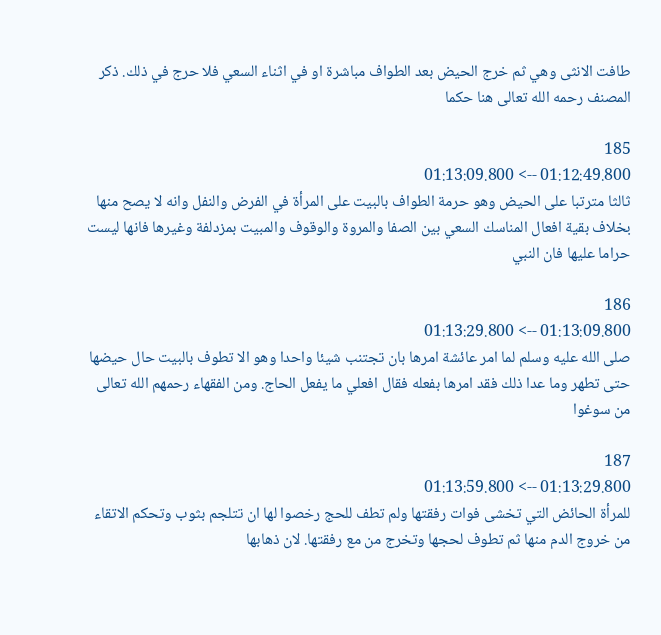طافت الانثى وهي ثم خرج الحيض بعد الطواف مباشرة او في اثناء السعي فلا حرج في ذلك. ذكر المصنف رحمه الله تعالى هنا حكما

185
01:12:49.800 --> 01:13:09.800
ثالثا مترتبا على الحيض وهو حرمة الطواف بالبيت على المرأة في الفرض والنفل وانه لا يصح منها بخلاف بقية افعال المناسك السعي بين الصفا والمروة والوقوف والمبيت بمزدلفة وغيرها فانها ليست حراما عليها فان النبي

186
01:13:09.800 --> 01:13:29.800
صلى الله عليه وسلم لما امر عائشة امرها بان تجتنب شيئا واحدا وهو الا تطوف بالبيت حال حيضها حتى تطهر وما عدا ذلك فقد امرها بفعله فقال افعلي ما يفعل الحاج. ومن الفقهاء رحمهم الله تعالى من سوغوا

187
01:13:29.800 --> 01:13:59.800
للمرأة الحائض التي تخشى فوات رفقتها ولم تطف للحج رخصوا لها ان تتلجم بثوب وتحكم الاتقاء من خروج الدم منها ثم تطوف لحجها وتخرج من مع رفقتها. لان ذهابها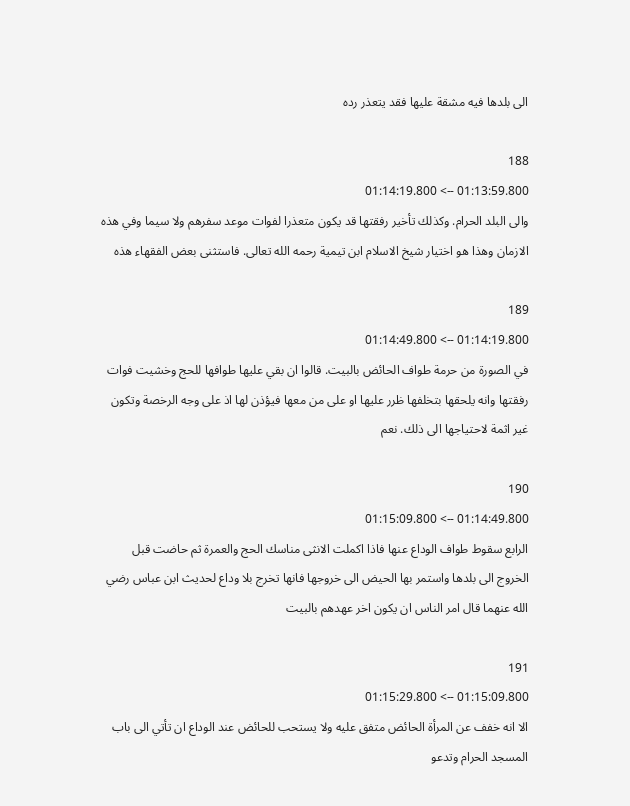الى بلدها فيه مشقة عليها فقد يتعذر رده

188
01:13:59.800 --> 01:14:19.800
والى البلد الحرام. وكذلك تأخير رفقتها قد يكون متعذرا لفوات موعد سفرهم ولا سيما وفي هذه الازمان وهذا هو اختيار شيخ الاسلام ابن تيمية رحمه الله تعالى. فاستثنى بعض الفقهاء هذه

189
01:14:19.800 --> 01:14:49.800
في الصورة من حرمة طواف الحائض بالبيت. قالوا ان بقي عليها طوافها للحج وخشيت فوات رفقتها وانه يلحقها بتخلفها ظرر عليها او على من معها فيؤذن لها اذ على وجه الرخصة وتكون غير اثمة لاحتياجها الى ذلك. نعم

190
01:14:49.800 --> 01:15:09.800
الرابع سقوط طواف الوداع عنها فاذا اكملت الانثى مناسك الحج والعمرة ثم حاضت قبل الخروج الى بلدها واستمر بها الحيض الى خروجها فانها تخرج بلا وداع لحديث ابن عباس رضي الله عنهما قال امر الناس ان يكون اخر عهدهم بالبيت

191
01:15:09.800 --> 01:15:29.800
الا انه خفف عن المرأة الحائض متفق عليه ولا يستحب للحائض عند الوداع ان تأتي الى باب المسجد الحرام وتدعو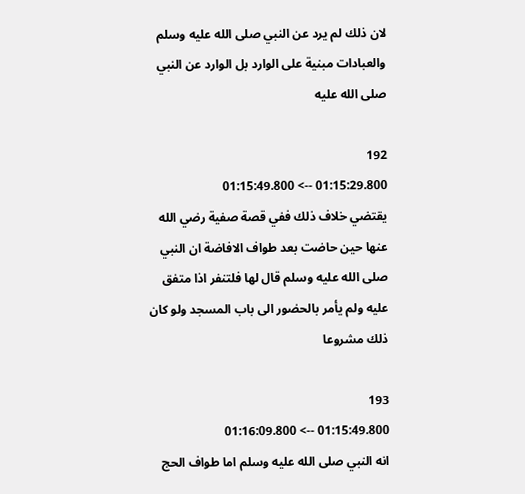لان ذلك لم يرد عن النبي صلى الله عليه وسلم والعبادات مبنية على الوارد بل الوارد عن النبي صلى الله عليه

192
01:15:29.800 --> 01:15:49.800
يقتضي خلاف ذلك ففي قصة صفية رضي الله عنها حين حاضت بعد طواف الافاضة ان النبي صلى الله عليه وسلم قال لها فلتنفر اذا متفق عليه ولم يأمر بالحضور الى باب المسجد ولو كان ذلك مشروعا

193
01:15:49.800 --> 01:16:09.800
انه النبي صلى الله عليه وسلم اما طواف الحج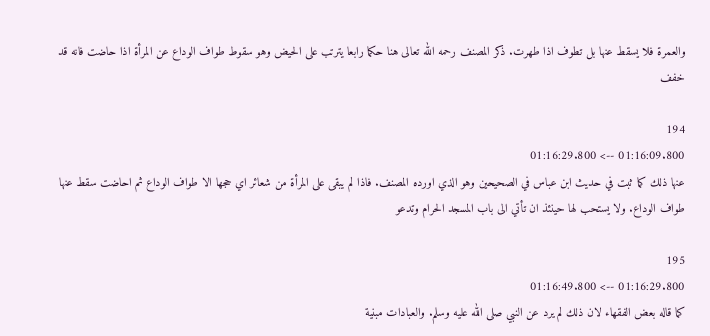والعمرة فلا يسقط عنها بل تطوف اذا طهرت. ذكر المصنف رحمه الله تعالى هنا حكما رابعا يترتب على الحيض وهو سقوط طواف الوداع عن المرأة اذا حاضت فانه قد خفف

194
01:16:09.800 --> 01:16:29.800
عنها ذلك كما ثبت في حديث ابن عباس في الصحيحين وهو الذي اورده المصنف. فاذا لم يبقى على المرأة من شعائر اي حجها الا طواف الوداع ثم احاضت سقط عنها طواف الوداع. ولا يستحب لها حينئذ ان تأتي الى باب المسجد الحرام وتدعو

195
01:16:29.800 --> 01:16:49.800
كما قاله بعض الفقهاء لان ذلك لم يرد عن النبي صلى الله عليه وسلم. والعبادات مبنية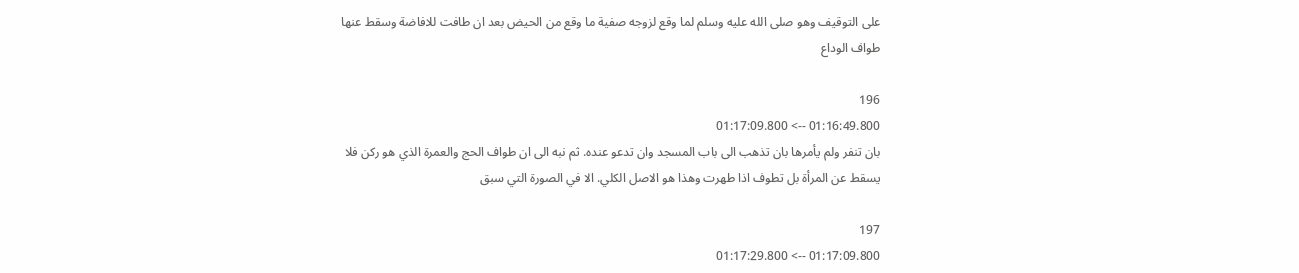على التوقيف وهو صلى الله عليه وسلم لما وقع لزوجه صفية ما وقع من الحيض بعد ان طافت للافاضة وسقط عنها طواف الوداع

196
01:16:49.800 --> 01:17:09.800
بان تنفر ولم يأمرها بان تذهب الى باب المسجد وان تدعو عنده. ثم نبه الى ان طواف الحج والعمرة الذي هو ركن فلا يسقط عن المرأة بل تطوف اذا طهرت وهذا هو الاصل الكلي. الا في الصورة التي سبق

197
01:17:09.800 --> 01:17:29.800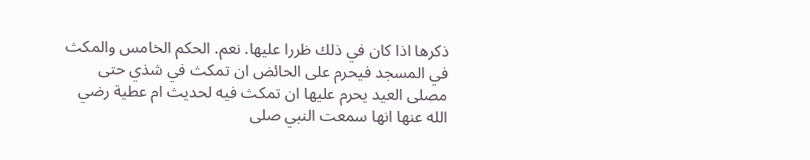ذكرها اذا كان في ذلك ظررا عليها. نعم. الحكم الخامس والمكث في المسجد فيحرم على الحائض ان تمكث في شذي حتى مصلى العيد يحرم عليها ان تمكث فيه لحديث ام عطية رضي الله عنها انها سمعت النبي صلى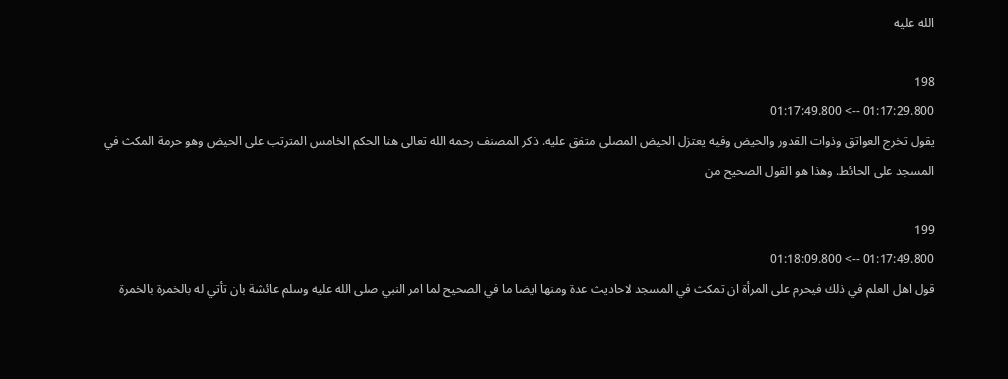الله عليه

198
01:17:29.800 --> 01:17:49.800
يقول تخرج العواتق وذوات القدور والحيض وفيه يعتزل الحيض المصلى متفق عليه. ذكر المصنف رحمه الله تعالى هنا الحكم الخامس المترتب على الحيض وهو حرمة المكث في المسجد على الحائط. وهذا هو القول الصحيح من

199
01:17:49.800 --> 01:18:09.800
قول اهل العلم في ذلك فيحرم على المرأة ان تمكث في المسجد لاحاديث عدة ومنها ايضا ما في الصحيح لما امر النبي صلى الله عليه وسلم عائشة بان تأتي له بالخمرة بالخمرة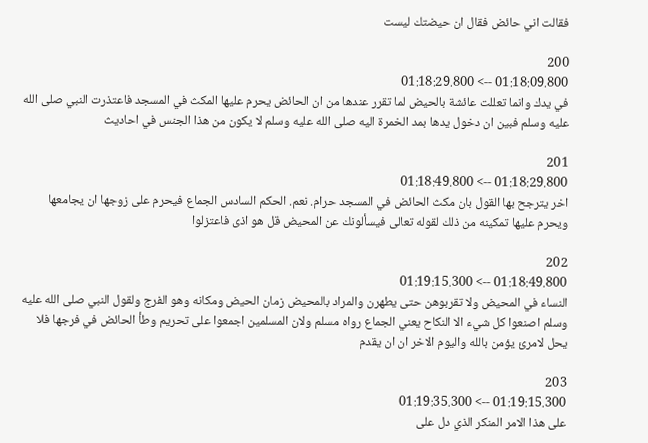فقالت اني حائض فقال ان حيضتك ليست

200
01:18:09.800 --> 01:18:29.800
في يدك وانما تعللت عائشة بالحيض لما تقرر عندها من ان الحائض يحرم عليها المكث في المسجد فاعتذرت النبي صلى الله عليه وسلم فبين ان دخول يدها بمد الخمرة اليه صلى الله عليه وسلم لا يكون من هذا الجنس في احاديث

201
01:18:29.800 --> 01:18:49.800
اخر يترجح بها القول بان مكث الحائض في المسجد حرام. نعم. الحكم السادس الجماع فيحرم على زوجها ان يجامعها ويحرم عليها تمكينه من ذلك لقوله تعالى فيسألونك عن المحيض قل هو اذى فاعتزلوا

202
01:18:49.800 --> 01:19:15.300
النساء في المحيض ولا تقربوهن حتى يطهرن والمراد بالمحيض زمان الحيض ومكانه وهو الفرج ولقول النبي صلى الله عليه وسلم اصنعوا كل شيء الا النكاح يعني الجماع رواه مسلم ولان المسلمين اجمعوا على تحريم وطأ الحائض في فرجها فلا يحل لامرئ يؤمن بالله واليوم الاخر ان ان يقدم

203
01:19:15.300 --> 01:19:35.300
على هذا الامر المنكر الذي دل على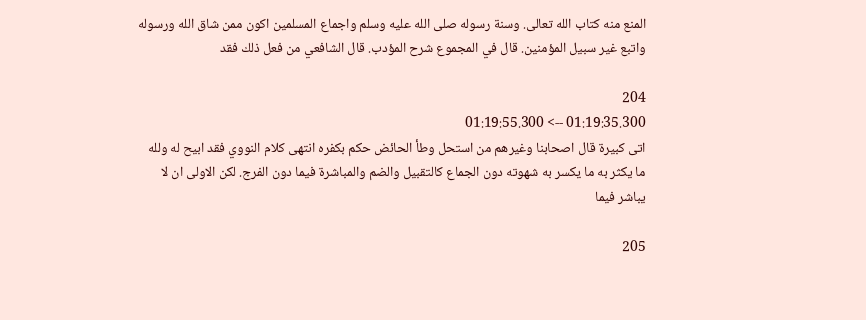المنع منه كتاب الله تعالى. وسنة رسوله صلى الله عليه وسلم واجماع المسلمين اكون ممن شاق الله ورسوله واتبع غير سبيل المؤمنين. قال في المجموع شرح المؤدب. قال الشافعي من فعل ذلك فقد

204
01:19:35.300 --> 01:19:55.300
اتى كبيرة قال اصحابنا وغيرهم من استحل وطأ الحائض حكم بكفره انتهى كلام النووي فقد ابيح له ولله ما يكثر به ما يكسر به شهوته دون الجماع كالتقبيل والضم والمباشرة فيما دون الفرج. لكن الاولى ان لا يباشر فيما

205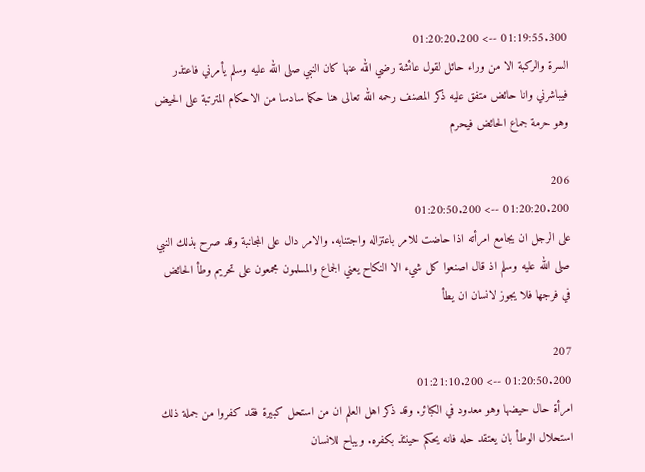01:19:55.300 --> 01:20:20.200
السرة والركبة الا من وراء حائل لقول عائشة رضي الله عنها كان النبي صلى الله عليه وسلم يأمرني فاعتذر فيباشرني وانا حائض متفق عليه ذكر المصنف رحمه الله تعالى هنا حكما سادسا من الاحكام المترتبة على الحيض وهو حرمة جماع الحائض فيحرم

206
01:20:20.200 --> 01:20:50.200
على الرجل ان يجامع امرأته اذا حاضت للامر باعتزاله واجتنابه. والامر دال على المجانبة وقد صرح بذلك النبي صلى الله عليه وسلم اذ قال اصنعوا كل شيء الا النكاح يعني الجماع والمسلمون مجمعون على تحريم وطأ الحائض في فرجها فلا يجوز لانسان ان يطأ

207
01:20:50.200 --> 01:21:10.200
امرأة حال حيضها وهو معدود في الكبائر. وقد ذكر اهل العلم ان من استحل كبيرة فقد كفروا من جملة ذلك استحلال الوطأ بان يعتقد حله فانه يحكم حينئذ بكفره. ويباح للانسان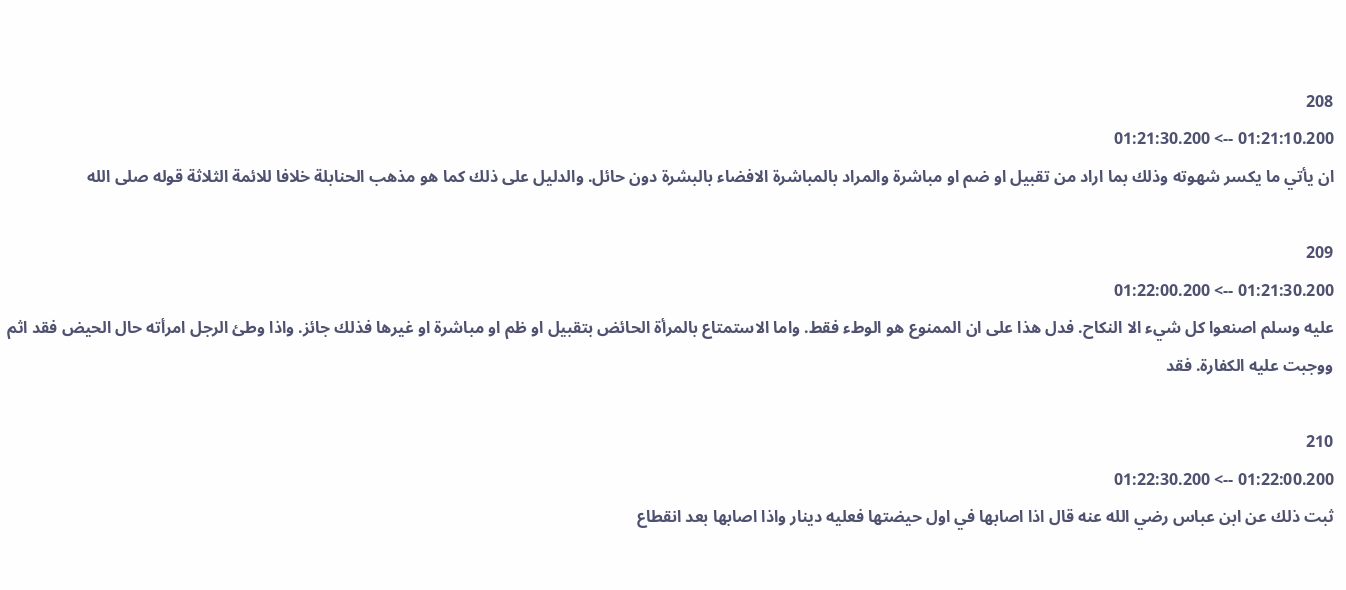208
01:21:10.200 --> 01:21:30.200
ان يأتي ما يكسر شهوته وذلك بما اراد من تقبيل او ضم او مباشرة والمراد بالمباشرة الافضاء بالبشرة دون حائل. والدليل على ذلك كما هو مذهب الحنابلة خلافا للائمة الثلاثة قوله صلى الله

209
01:21:30.200 --> 01:22:00.200
عليه وسلم اصنعوا كل شيء الا النكاح. فدل هذا على ان الممنوع هو الوطء فقط. واما الاستمتاع بالمرأة الحائض بتقبيل او ظم او مباشرة او غيرها فذلك جائز. واذا وطئ الرجل امرأته حال الحيض فقد اثم ووجبت عليه الكفارة. فقد

210
01:22:00.200 --> 01:22:30.200
ثبت ذلك عن ابن عباس رضي الله عنه قال اذا اصابها في اول حيضتها فعليه دينار واذا اصابها بعد انقطاع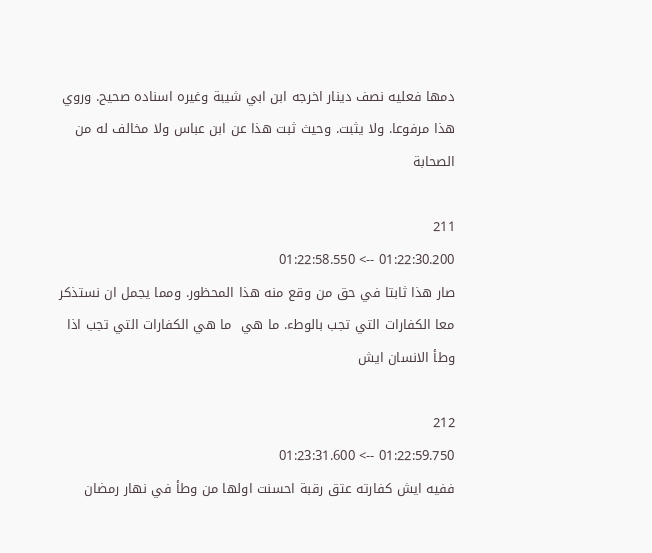دمها فعليه نصف دينار اخرجه ابن ابي شيبة وغيره اسناده صحيح. وروي هذا مرفوعا. ولا يثبت. وحيث ثبت هذا عن ابن عباس ولا مخالف له من الصحابة

211
01:22:30.200 --> 01:22:58.550
صار هذا ثابتا في حق من وقع منه هذا المحظور. ومما يجمل ان نستذكر معا الكفارات التي تجب بالوطء. ما هي  ما هي الكفارات التي تجب اذا وطأ الانسان ايش

212
01:22:59.750 --> 01:23:31.600
ففيه ايش كفارته عتق رقبة احسنت اولها من وطأ في نهار رمضان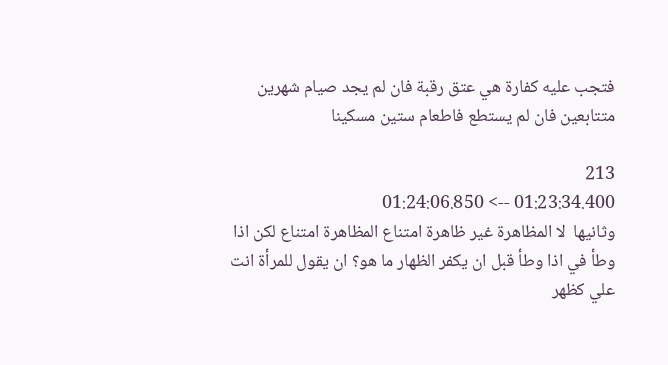فتجب عليه كفارة هي عتق رقبة فان لم يجد صيام شهرين متتابعين فان لم يستطع فاطعام ستين مسكينا

213
01:23:34.400 --> 01:24:06.850
وثانيها  لا المظاهرة غير ظاهرة امتناع المظاهرة امتناع لكن اذا وطأ في اذا وطأ قبل ان يكفر الظهار ما هو؟ ان يقول للمرأة انت علي كظهر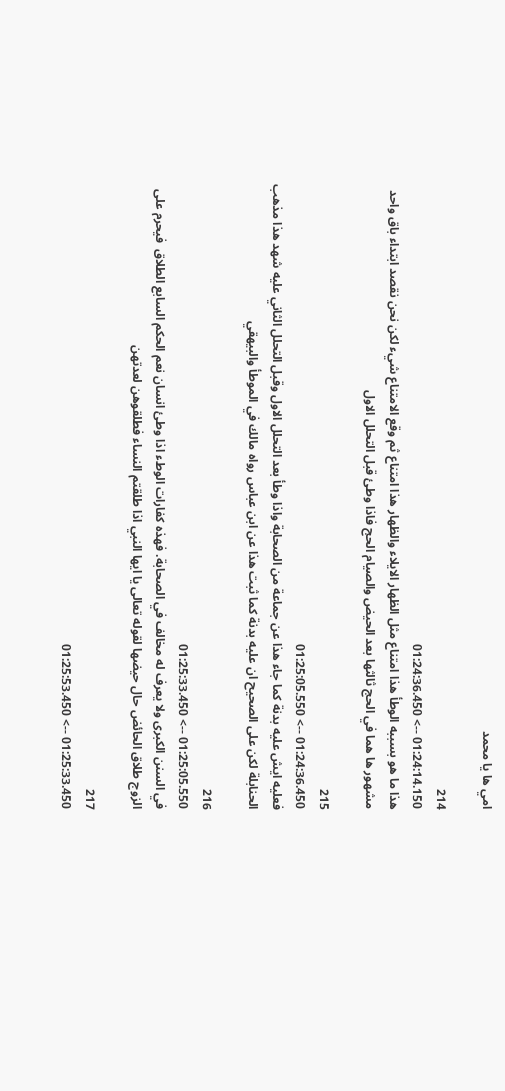امي ها يا محمد

214
01:24:14.150 --> 01:24:36.450
هذا ما هو بسببه الوطأ هذا امتناع مثل الظهار الايلاء والظهار هذا امتناع ثم وقع الامتناع شيء لكن نحن نقصد ابتداء باق واحد مشهور ها هما في الحج ثالثها بعد الحيض والصيام الحج فاذا وطئ قبل التحلل الاول

215
01:24:36.450 --> 01:25:05.550
فعليه ايش عليه بدنة كما جاء هذا عن جماعة من الصحابة واذا وطأ بعد التحلل الاول وقبل التحلل الثاني عليه شهد هذا مذهب الحنابلة لكن على الصحيح ان عليه بدنة كما ثبت هذا عن ابن عباس رواه مالك في الموطأ والبيهقي

216
01:25:05.550 --> 01:25:33.450
في السنن الكبرى ولا يعرف له مخالف في الصحابة. فهذه كفارات الوطء اذا وطئ انسان نعم الحكم السابع الطلاق  فيحرم على الزوج طلاق الحائض حال حيضها لقوله تعالى يا ايها النبي اذا طلقتم النساء فطلقوهن لعدتهن

217
01:25:33.450 --> 01:25:53.450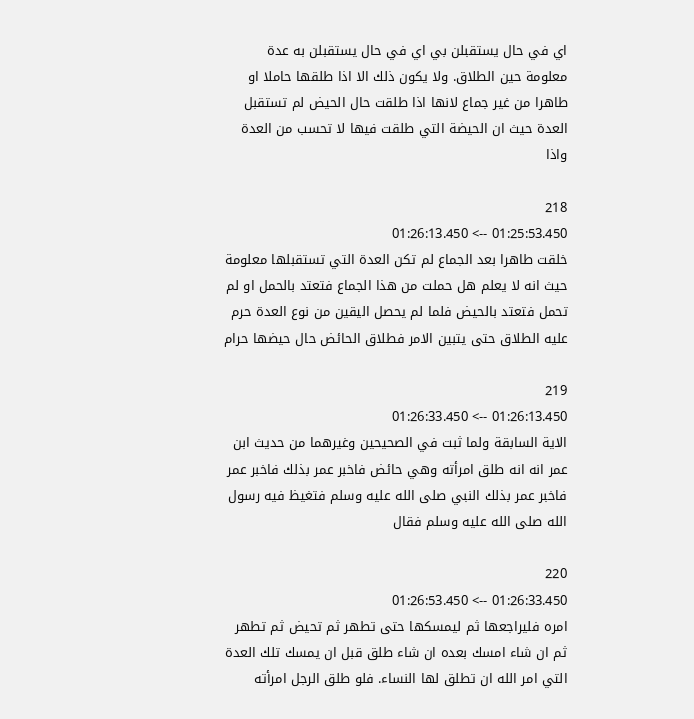اي في حال يستقبلن بي اي في حال يستقبلن به عدة معلومة حين الطلاق. ولا يكون ذلك الا اذا طلقها حاملا او طاهرا من غير جماع لانها اذا طلقت حال الحيض لم تستقبل العدة حيث ان الحيضة التي طلقت فيها لا تحسب من العدة واذا

218
01:25:53.450 --> 01:26:13.450
خلقت طاهرا بعد الجماع لم تكن العدة التي تستقبلها معلومة حيث انه لا يعلم هل حملت من هذا الجماع فتعتد بالحمل او لم تحمل فتعتد بالحيض فلما لم يحصل اليقين من نوع العدة حرم عليه الطلاق حتى يتبين الامر فطلاق الحائض حال حيضها حرام

219
01:26:13.450 --> 01:26:33.450
الاية السابقة ولما ثبت في الصحيحين وغيرهما من حديث ابن عمر انه انه طلق امرأته وهي حائض فاخبر عمر بذلك فاخبر عمر فاخبر عمر بذلك النبي صلى الله عليه وسلم فتغيظ فيه رسول الله صلى الله عليه وسلم فقال

220
01:26:33.450 --> 01:26:53.450
امره فليراجعها ثم ليمسكها حتى تطهر ثم تحيض ثم تطهر ثم ان شاء امسك بعده ان شاء طلق قبل ان يمسك تلك العدة التي امر الله ان تطلق لها النساء. فلو طلق الرجل امرأته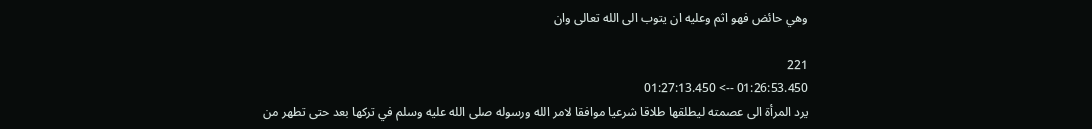وهي حائض فهو اثم وعليه ان يتوب الى الله تعالى وان

221
01:26:53.450 --> 01:27:13.450
يرد المرأة الى عصمته ليطلقها طلاقا شرعيا موافقا لامر الله ورسوله صلى الله عليه وسلم في تركها بعد حتى تطهر من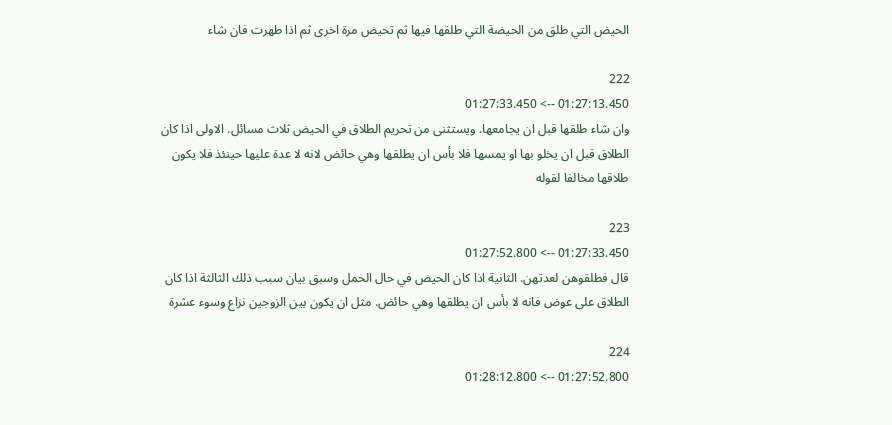الحيض التي طلق من الحيضة التي طلقها فيها ثم تحيض مرة اخرى ثم اذا طهرت فان شاء

222
01:27:13.450 --> 01:27:33.450
وان شاء طلقها قبل ان يجامعها. ويستثنى من تحريم الطلاق في الحيض ثلاث مسائل. الاولى اذا كان الطلاق قبل ان يخلو بها او يمسها فلا بأس ان يطلقها وهي حائض لانه لا عدة عليها حينئذ فلا يكون طلاقها مخالفا لقوله

223
01:27:33.450 --> 01:27:52.800
قال فطلقوهن لعدتهن. الثانية اذا كان الحيض في حال الحمل وسبق بيان سبب ذلك الثالثة اذا كان الطلاق على عوض فانه لا بأس ان يطلقها وهي حائض. مثل ان يكون بين الزوجين نزاع وسوء عشرة

224
01:27:52.800 --> 01:28:12.800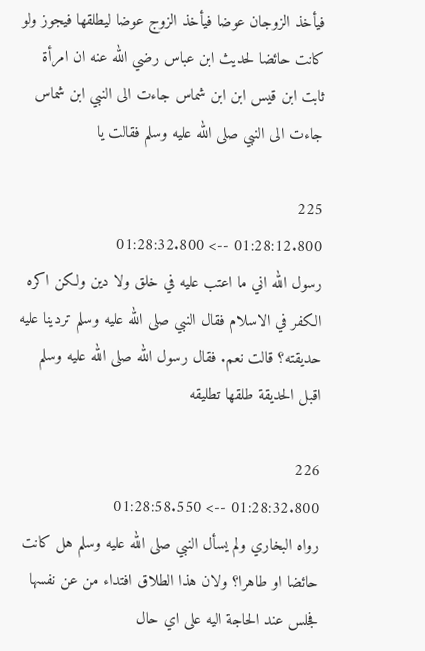فيأخذ الزوجان عوضا فيأخذ الزوج عوضا ليطلقها فيجوز ولو كانت حائضا لحديث ابن عباس رضي الله عنه ان امرأة ثابت ابن قيس ابن ابن شماس جاءت الى النبي ابن شماس جاءت الى النبي صلى الله عليه وسلم فقالت يا

225
01:28:12.800 --> 01:28:32.800
رسول الله اني ما اعتب عليه في خلق ولا دين ولكن اكره الكفر في الاسلام فقال النبي صلى الله عليه وسلم تردينا عليه حديقته؟ قالت نعم. فقال رسول الله صلى الله عليه وسلم اقبل الحديقة طلقها تطليقه

226
01:28:32.800 --> 01:28:58.550
رواه البخاري ولم يسأل النبي صلى الله عليه وسلم هل كانت حائضا او طاهرا؟ ولان هذا الطلاق افتداء من عن نفسها فجلس عند الحاجة اليه على اي حال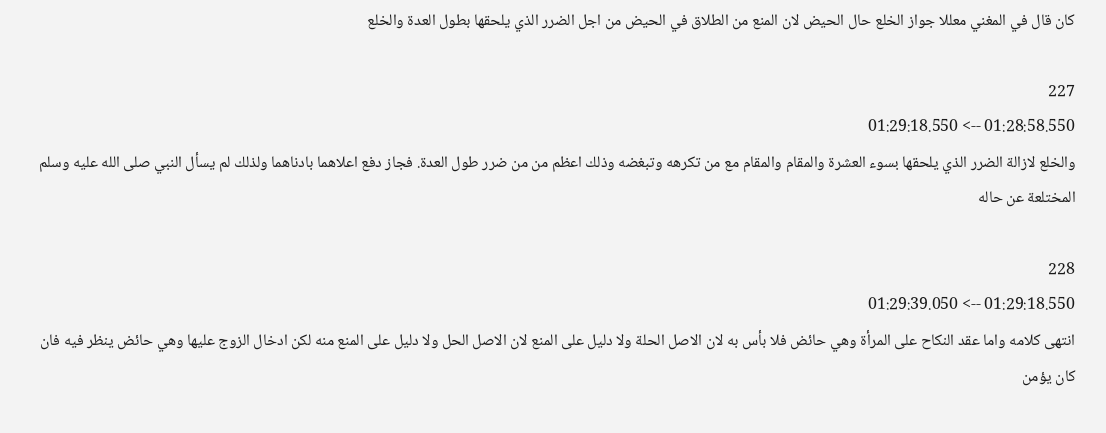كان قال في المغني معللا جواز الخلع حال الحيض لان المنع من الطلاق في الحيض من اجل الضرر الذي يلحقها بطول العدة والخلع

227
01:28:58.550 --> 01:29:18.550
والخلع لازالة الضرر الذي يلحقها بسوء العشرة والمقام والمقام مع من تكرهه وتبغضه وذلك اعظم من من ضرر طول العدة. فجاز دفع اعلاهما بادناهما ولذلك لم يسأل النبي صلى الله عليه وسلم المختلعة عن حاله

228
01:29:18.550 --> 01:29:39.050
انتهى كلامه واما عقد النكاح على المرأة وهي حائض فلا بأس به لان الاصل الحلة ولا دليل على المنع لان الاصل الحل ولا دليل على المنع منه لكن ادخال الزوج عليها وهي حائض ينظر فيه فان كان يؤمن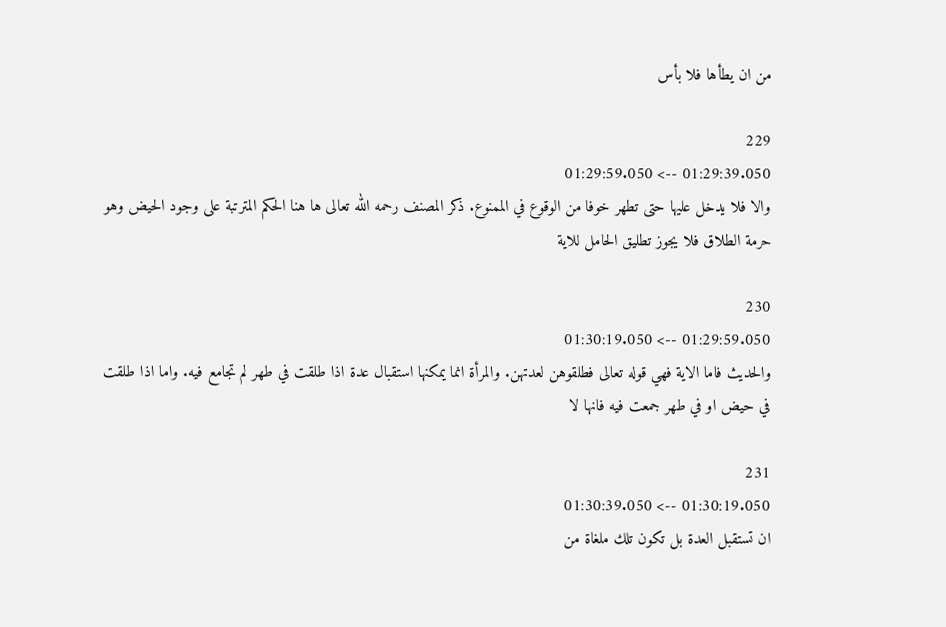من ان يطأها فلا بأس

229
01:29:39.050 --> 01:29:59.050
والا فلا يدخل عليها حتى تطهر خوفا من الوقوع في الممنوع. ذكر المصنف رحمه الله تعالى ها هنا الحكم المترتبة على وجود الحيض وهو حرمة الطلاق فلا يجوز تطليق الحامل للاية

230
01:29:59.050 --> 01:30:19.050
والحديث فاما الاية فهي قوله تعالى فطلقوهن لعدتهن. والمرأة انما يمكنها استقبال عدة اذا طلقت في طهر لم تجامع فيه. واما اذا طلقت في حيض او في طهر جمعت فيه فانها لا

231
01:30:19.050 --> 01:30:39.050
ان تستقبل العدة بل تكون تلك ملغاة من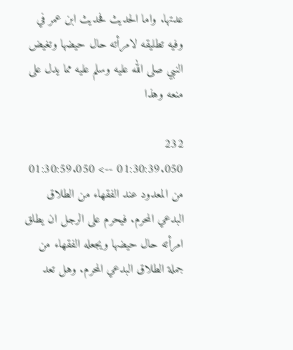عدتها. واما الحديث فحديث ابن عمر في وفيه تطليقه لامرأته حال حيضها وتغيض النبي صلى الله عليه وسلم عليه مما يدل على منعه وهذا

232
01:30:39.050 --> 01:30:59.050
من المعدود عند الفقهاء من الطلاق البدعي المحرم. فيحرم على الرجل ان يطلق امرأته حال حيضها ويجعله الفقهاء من جملة الطلاق البدعي المحرم. وهل تعد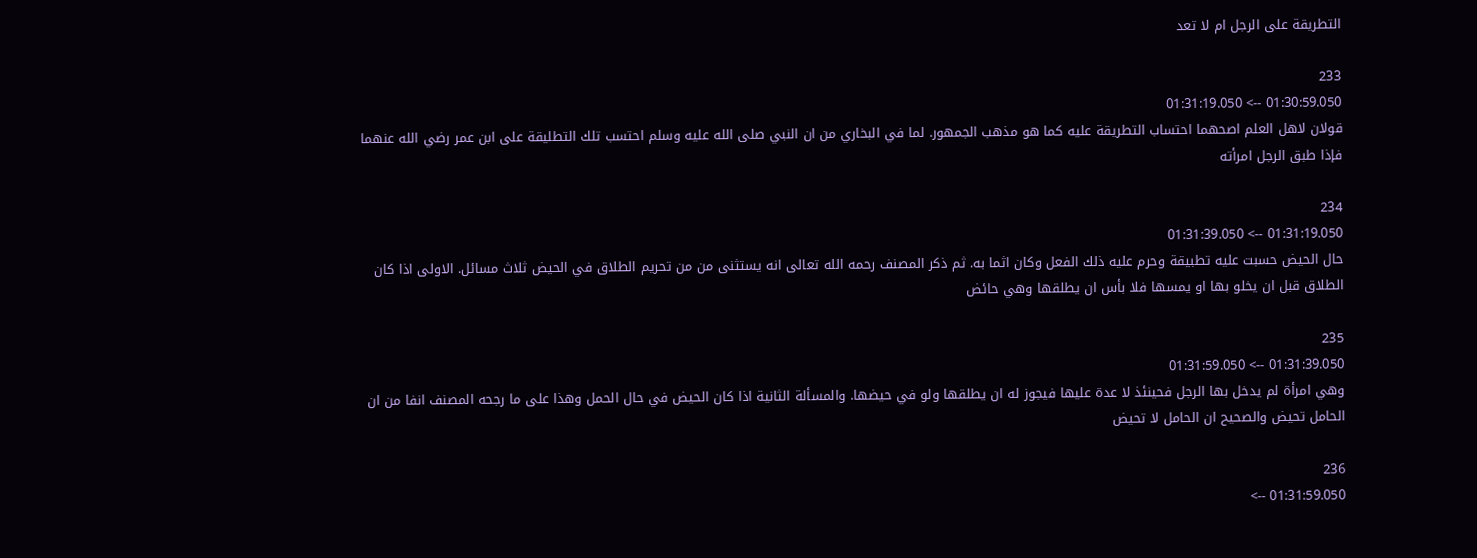التطريقة على الرجل ام لا تعد

233
01:30:59.050 --> 01:31:19.050
قولان لاهل العلم اصحهما احتساب التطريقة عليه كما هو مذهب الجمهور. لما في البخاري من ان النبي صلى الله عليه وسلم احتسب تلك التطليقة على ابن عمر رضي الله عنهما فإذا طبق الرجل امرأته

234
01:31:19.050 --> 01:31:39.050
حال الحيض حسبت عليه تطبيقة وحرم عليه ذلك الفعل وكان اثما به. ثم ذكر المصنف رحمه الله تعالى انه يستثنى من من تحريم الطلاق في الحيض ثلاث مسائل. الاولى اذا كان الطلاق قبل ان يخلو بها او يمسها فلا بأس ان يطلقها وهي حائض

235
01:31:39.050 --> 01:31:59.050
وهي امرأة لم يدخل بها الرجل فحينئذ لا عدة عليها فيجوز له ان يطلقها ولو في حيضها. والمسألة الثانية اذا كان الحيض في حال الحمل وهذا على ما رجحه المصنف انفا من ان الحامل تحيض والصحيح ان الحامل لا تحيض

236
01:31:59.050 -->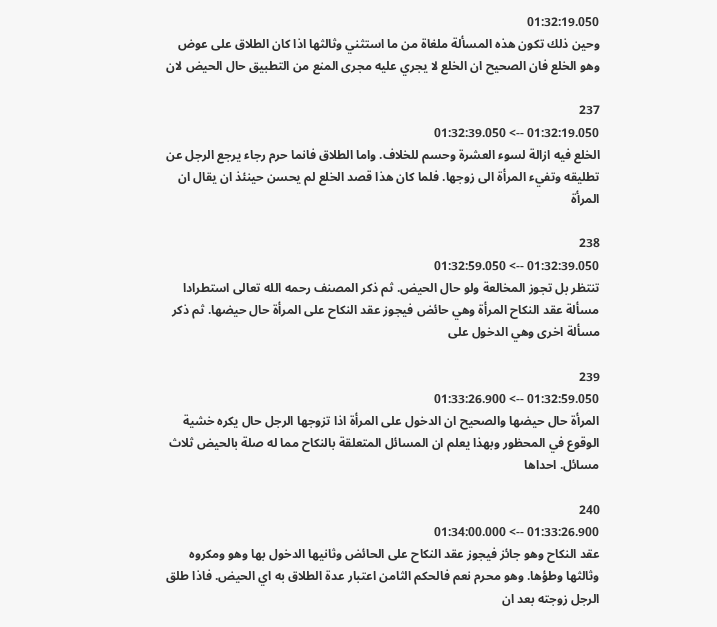01:32:19.050
وحين ذلك تكون هذه المسألة ملغاة من ما استثني وثالثها اذا كان الطلاق على عوض وهو الخلع فان الصحيح ان الخلع لا يجري عليه مجرى المنع من التطبيق حال الحيض لان

237
01:32:19.050 --> 01:32:39.050
الخلع فيه ازالة لسوء العشرة وحسم للخلاف. واما الطلاق فانما حرم رجاء يرجع الرجل عن تطليقه وتفيء المرأة الى زوجها. فلما كان هذا قصد الخلع لم يحسن حينئذ ان يقال ان المرأة

238
01:32:39.050 --> 01:32:59.050
تنتظر بل تجوز المخالعة ولو حال الحيض. ثم ذكر المصنف رحمه الله تعالى استطرادا مسألة عقد النكاح المرأة وهي حائض فيجوز عقد النكاح على المرأة حال حيضها. ثم ذكر مسألة اخرى وهي الدخول على

239
01:32:59.050 --> 01:33:26.900
المرأة حال حيضها والصحيح ان الدخول على المرأة اذا تزوجها الرجل حال يكره خشية الوقوع في المحظور وبهذا يعلم ان المسائل المتعلقة بالنكاح مما له صلة بالحيض ثلاث مسائل. احداها

240
01:33:26.900 --> 01:34:00.000
عقد النكاح وهو جائز فيجوز عقد النكاح على الحائض وثانيها الدخول بها وهو ومكروه وثالثها وطؤها. وهو محرم نعم فالحكم الثامن اعتبار عدة الطلاق به اي الحيض. فاذا طلق الرجل زوجته بعد ان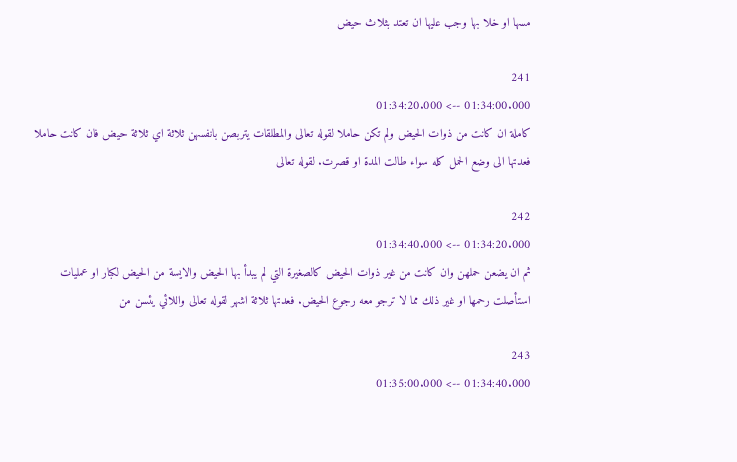مسها او خلا بها وجب عليها ان تعتد بثلاث حيض

241
01:34:00.000 --> 01:34:20.000
كاملة ان كانت من ذوات الحيض ولم تكن حاملا لقوله تعالى والمطلقات يتربصن بانفسهن ثلاثة اي ثلاثة حيض فان كانت حاملا فعدتها الى وضع الحمل كله سواء طالت المدة او قصرت. لقوله تعالى

242
01:34:20.000 --> 01:34:40.000
ثم ان يضعن حملهن وان كانت من غير ذوات الحيض كالصغيرة التي لم يبدأ بها الحيض والايسة من الحيض لكبار او عمليات استأصلت رحمها او غير ذلك مما لا ترجو معه رجوع الحيض. فعدتها ثلاثة اشهر لقوله تعالى واللائي يئسن من

243
01:34:40.000 --> 01:35:00.000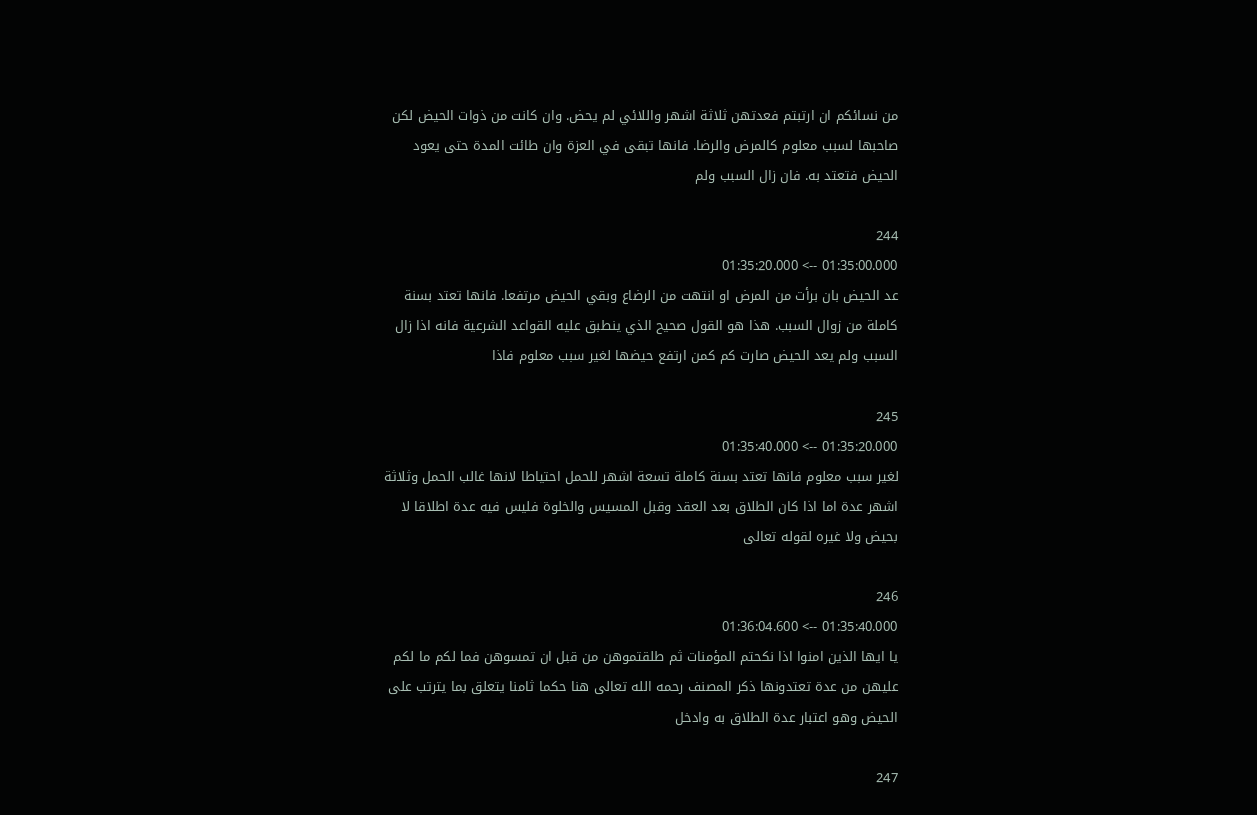من نسائكم ان ارتبتم فعدتهن ثلاثة اشهر واللائي لم يحض. وان كانت من ذوات الحيض لكن صاحبها لسبب معلوم كالمرض والرضا. فانها تبقى في العزة وان طائت المدة حتى يعود الحيض فتعتد به. فان زال السبب ولم

244
01:35:00.000 --> 01:35:20.000
عد الحيض بان برأت من المرض او انتهت من الرضاع وبقي الحيض مرتفعا. فانها تعتد بسنة كاملة من زوال السبب. هذا هو القول صحيح الذي ينطبق عليه القواعد الشرعية فانه اذا زال السبب ولم يعد الحيض صارت كم كمن ارتفع حيضها لغير سبب معلوم فاذا

245
01:35:20.000 --> 01:35:40.000
لغير سبب معلوم فانها تعتد بسنة كاملة تسعة اشهر للحمل احتياطا لانها غالب الحمل وثلاثة اشهر عدة اما اذا كان الطلاق بعد العقد وقبل المسيس والخلوة فليس فيه عدة اطلاقا لا بحيض ولا غيره لقوله تعالى

246
01:35:40.000 --> 01:36:04.600
يا ايها الذين امنوا اذا نكحتم المؤمنات ثم طلقتموهن من قبل ان تمسوهن فما لكم ما لكم عليهن من عدة تعتدونها ذكر المصنف رحمه الله تعالى هنا حكما ثامنا يتعلق بما يترتب على الحيض وهو اعتبار عدة الطلاق به وادخل

247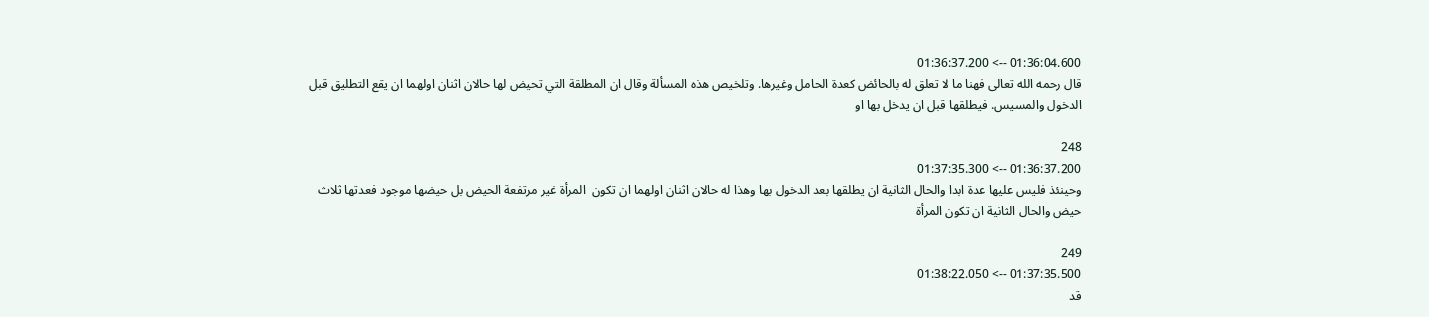01:36:04.600 --> 01:36:37.200
قال رحمه الله تعالى فهنا ما لا تعلق له بالحائض كعدة الحامل وغيرها. وتلخيص هذه المسألة وقال ان المطلقة التي تحيض لها حالان اثنان اولهما ان يقع التطليق قبل الدخول والمسيس. فيطلقها قبل ان يدخل بها او

248
01:36:37.200 --> 01:37:35.300
وحينئذ فليس عليها عدة ابدا والحال الثانية ان يطلقها بعد الدخول بها وهذا له حالان اثنان اولهما ان تكون  المرأة غير مرتفعة الحيض بل حيضها موجود فعدتها ثلاث حيض والحال الثانية ان تكون المرأة

249
01:37:35.500 --> 01:38:22.050
قد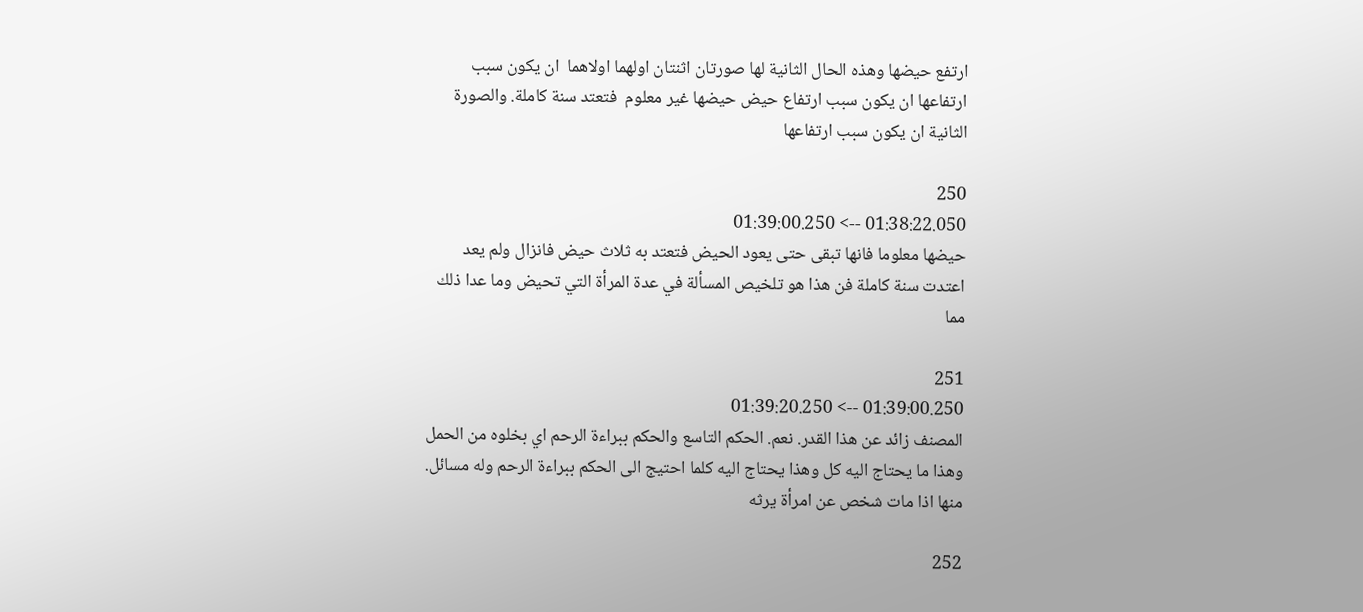ارتفع حيضها وهذه الحال الثانية لها صورتان اثنتان اولهما اولاهما  ان يكون سبب ارتفاعها ان يكون سبب ارتفاع حيض حيضها غير معلوم  فتعتد سنة كاملة. والصورة الثانية ان يكون سبب ارتفاعها

250
01:38:22.050 --> 01:39:00.250
حيضها معلوما فانها تبقى حتى يعود الحيض فتعتد به ثلاث حيض فانزال ولم يعد اعتدت سنة كاملة فن هذا هو تلخيص المسألة في عدة المرأة التي تحيض وما عدا ذلك مما

251
01:39:00.250 --> 01:39:20.250
المصنف زائد عن هذا القدر. نعم. الحكم التاسع والحكم ببراءة الرحم اي بخلوه من الحمل وهذا ما يحتاج اليه كل وهذا يحتاج اليه كلما احتيج الى الحكم ببراءة الرحم وله مسائل. منها اذا مات شخص عن امرأة يرثه

252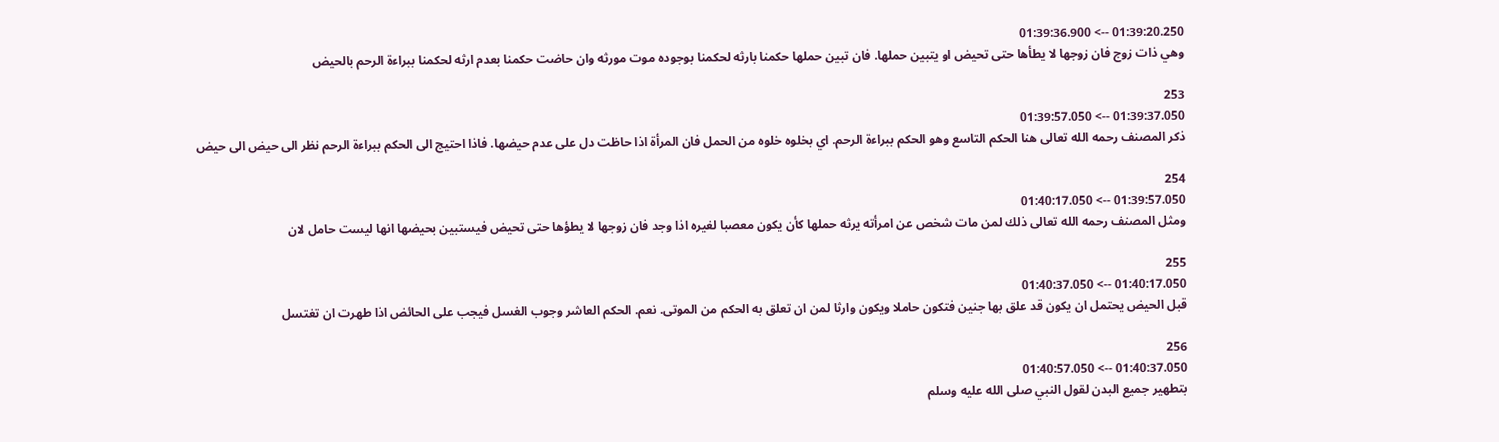01:39:20.250 --> 01:39:36.900
وهي ذات زوج فان زوجها لا يطأها حتى تحيض او يتبين حملها. فان تبين حملها حكمنا بارثه لحكمنا بوجوده موت مورثه وان حاضت حكمنا بعدم ارثه لحكمنا ببراءة الرحم بالحيض

253
01:39:37.050 --> 01:39:57.050
ذكر المصنف رحمه الله تعالى هنا الحكم التاسع وهو الحكم ببراءة الرحم. اي بخلوه خلوه من الحمل فان المرأة اذا حاظت دل على عدم حيضها. فاذا احتيج الى الحكم ببراءة الرحم نظر الى حيض الى حيض

254
01:39:57.050 --> 01:40:17.050
ومثل المصنف رحمه الله تعالى ذلك لمن مات شخص عن امرأته يرثه حملها كأن يكون معصبا لغيره اذا وجد فان زوجها لا يطؤها حتى تحيض فيستبين بحيضها انها ليست حامل لان

255
01:40:17.050 --> 01:40:37.050
قبل الحيض يحتمل ان يكون قد علق بها جنين فتكون حاملا ويكون وارثا لمن ان تعلق به الحكم من الموتى. نعم. الحكم العاشر وجوب الغسل فيجب على الحائض اذا طهرت ان تغتسل

256
01:40:37.050 --> 01:40:57.050
بتطهير جميع البدن لقول النبي صلى الله عليه وسلم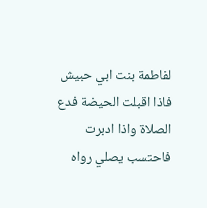لفاطمة بنت ابي حبيش فاذا اقبلت الحيضة فدع الصلاة واذا ادبرت فاحتسب يصلي رواه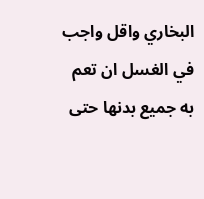البخاري واقل واجب في الغسل ان تعم به جميع بدنها حتى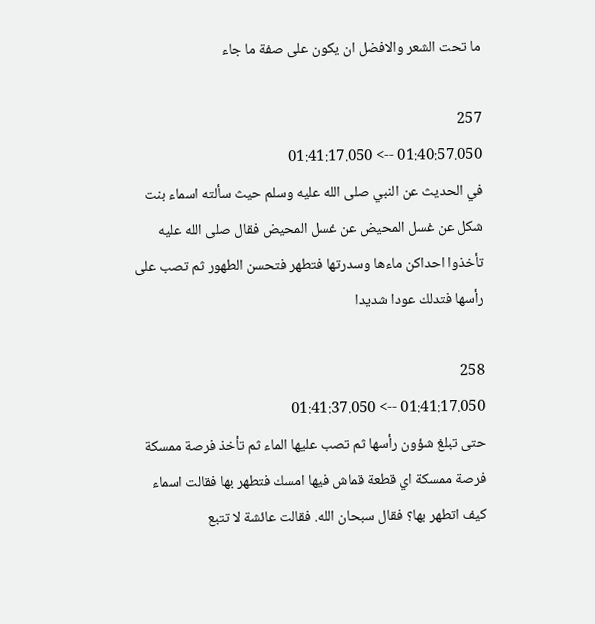ما تحت الشعر والافضل ان يكون على صفة ما جاء

257
01:40:57.050 --> 01:41:17.050
في الحديث عن النبي صلى الله عليه وسلم حيث سألته اسماء بنت شكل عن غسل المحيض عن غسل المحيض فقال صلى الله عليه تأخذوا احداكن ماءها وسدرتها فتطهر فتحسن الطهور ثم تصب على رأسها فتدلك عودا شديدا

258
01:41:17.050 --> 01:41:37.050
حتى تبلغ شؤون رأسها ثم تصب عليها الماء ثم تأخذ فرصة ممسكة فرصة ممسكة اي قطعة قماش فيها امسك فتطهر بها فقالت اسماء كيف اتطهر بها؟ فقال سبحان الله. فقالت عائشة لا تتبع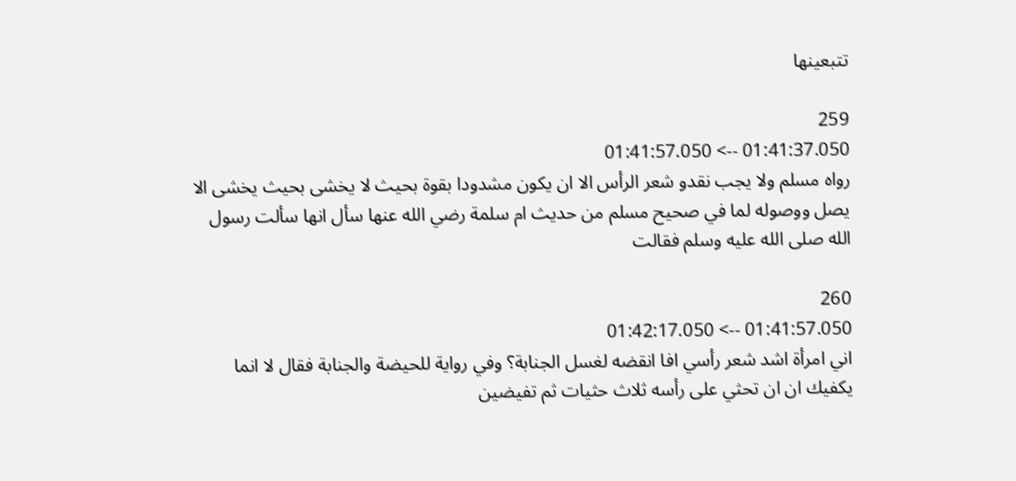تتبعينها

259
01:41:37.050 --> 01:41:57.050
رواه مسلم ولا يجب نقدو شعر الرأس الا ان يكون مشدودا بقوة بحيث لا يخشى بحيث يخشى الا يصل ووصوله لما في صحيح مسلم من حديث ام سلمة رضي الله عنها سأل انها سألت رسول الله صلى الله عليه وسلم فقالت

260
01:41:57.050 --> 01:42:17.050
اني امرأة اشد شعر رأسي افا انقضه لغسل الجنابة؟ وفي رواية للحيضة والجنابة فقال لا انما يكفيك ان ان تحثي على رأسه ثلاث حثيات ثم تفيضين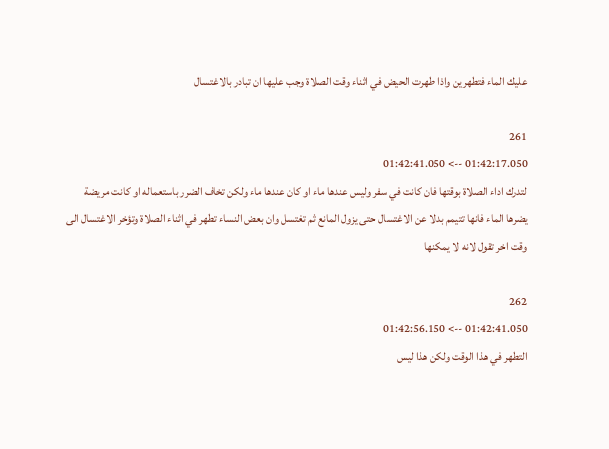عليك الماء فتطهرين واذا طهرت الحيض في اثناء وقت الصلاة وجب عليها ان تبادر بالاغتسال

261
01:42:17.050 --> 01:42:41.050
لتدرك اداء الصلاة بوقتها فان كانت في سفر وليس عندها ماء او كان عندها ماء ولكن تخاف الضرر باستعماله او كانت مريضة يضرها الماء فانها تتيمم بدلا عن الاغتسال حتى يزول المانع ثم تغتسل وان بعض النساء تطهر في اثناء الصلاة وتؤخر الاغتسال الى وقت اخر تقول لانه لا يمكنها

262
01:42:41.050 --> 01:42:56.150
التطهر في هذا الوقت ولكن هذا ليس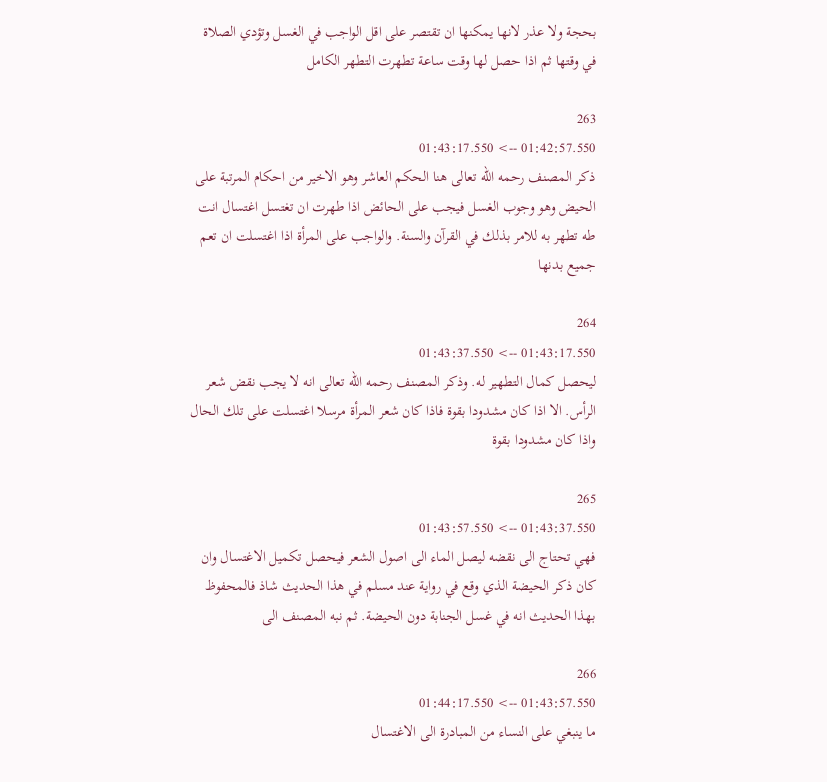بحجة ولا عذر لانها يمكنها ان تقتصر على اقل الواجب في الغسل وتؤدي الصلاة في وقتها ثم اذا حصل لها وقت ساعة تطهرت التطهر الكامل

263
01:42:57.550 --> 01:43:17.550
ذكر المصنف رحمه الله تعالى هنا الحكم العاشر وهو الاخير من احكام المرتبة على الحيض وهو وجوب الغسل فيجب على الحائض اذا طهرت ان تغتسل اغتسال انت طه تطهر به للامر بذلك في القرآن والسنة. والواجب على المرأة اذا اغتسلت ان تعم جميع بدنها

264
01:43:17.550 --> 01:43:37.550
ليحصل كمال التطهير له. وذكر المصنف رحمه الله تعالى انه لا يجب نقض شعر الرأس. الا اذا كان مشدودا بقوة فاذا كان شعر المرأة مرسلا اغتسلت على تلك الحال واذا كان مشدودا بقوة

265
01:43:37.550 --> 01:43:57.550
فهي تحتاج الى نقضه ليصل الماء الى اصول الشعر فيحصل تكميل الاغتسال وان كان ذكر الحيضة الذي وقع في رواية عند مسلم في هذا الحديث شاذ فالمحفوظ بهذا الحديث انه في غسل الجنابة دون الحيضة. ثم نبه المصنف الى

266
01:43:57.550 --> 01:44:17.550
ما ينبغي على النساء من المبادرة الى الاغتسال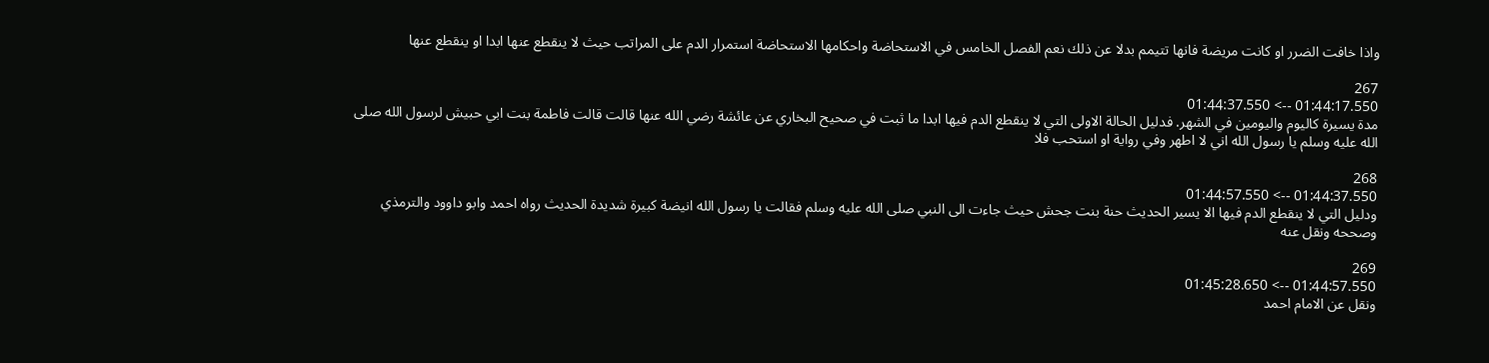واذا خافت الضرر او كانت مريضة فانها تتيمم بدلا عن ذلك نعم الفصل الخامس في الاستحاضة واحكامها الاستحاضة استمرار الدم على المراتب حيث لا ينقطع عنها ابدا او ينقطع عنها

267
01:44:17.550 --> 01:44:37.550
مدة يسيرة كاليوم واليومين في الشهر. فدليل الحالة الاولى التي لا ينقطع الدم فيها ابدا ما ثبت في صحيح البخاري عن عائشة رضي الله عنها قالت قالت فاطمة بنت ابي حبيش لرسول الله صلى الله عليه وسلم يا رسول الله اني لا اطهر وفي رواية او استحب فلا

268
01:44:37.550 --> 01:44:57.550
ودليل التي لا ينقطع الدم فيها الا يسير الحديث حنة بنت جحش حيث جاءت الى النبي صلى الله عليه وسلم فقالت يا رسول الله انيضة كبيرة شديدة الحديث رواه احمد وابو داوود والترمذي وصححه ونقل عنه

269
01:44:57.550 --> 01:45:28.650
ونقل عن الامام احمد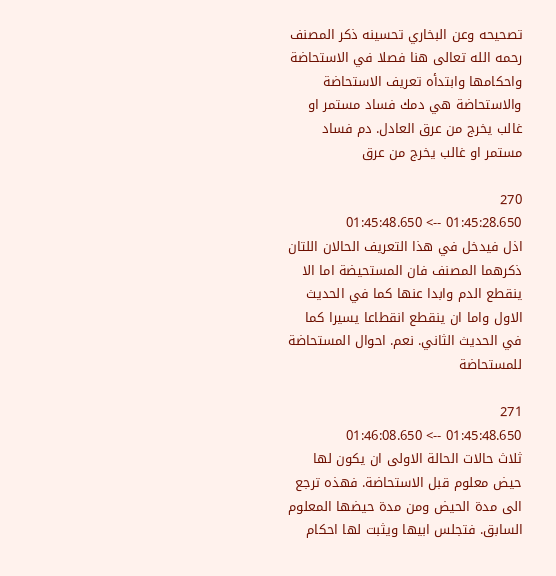تصحيحه وعن البخاري تحسينه ذكر المصنف رحمه الله تعالى هنا فصلا في الاستحاضة واحكامها وابتدأه تعريف الاستحاضة والاستحاضة هي دمك فساد مستمر او غالب يخرج من عرق العادل. دم فساد مستمر او غالب يخرج من عرق

270
01:45:28.650 --> 01:45:48.650
اذل فيدخل في هذا التعريف الحالان اللتان ذكرهما المصنف فان المستحيضة اما الا ينقطع الدم وابدا عنها كما في الحديث الاول واما ان ينقطع انقطاعا يسيرا كما في الحديث الثاني. نعم. احوال المستحاضة للمستحاضة

271
01:45:48.650 --> 01:46:08.650
ثلاث حالات الحالة الاولى ان يكون لها حيض معلوم قبل الاستحاضة. فهذه ترجع الى مدة الحيض ومن مدة حيضها المعلوم السابق. فتجلس ابيها ويثبت لها احكام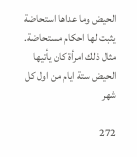الحيض وما عداها استحاضة يثبت لها احكام مستحاضة. مثال ذلك امرأة كان يأتيها الحيض ستة ايام من اول كل شهر

272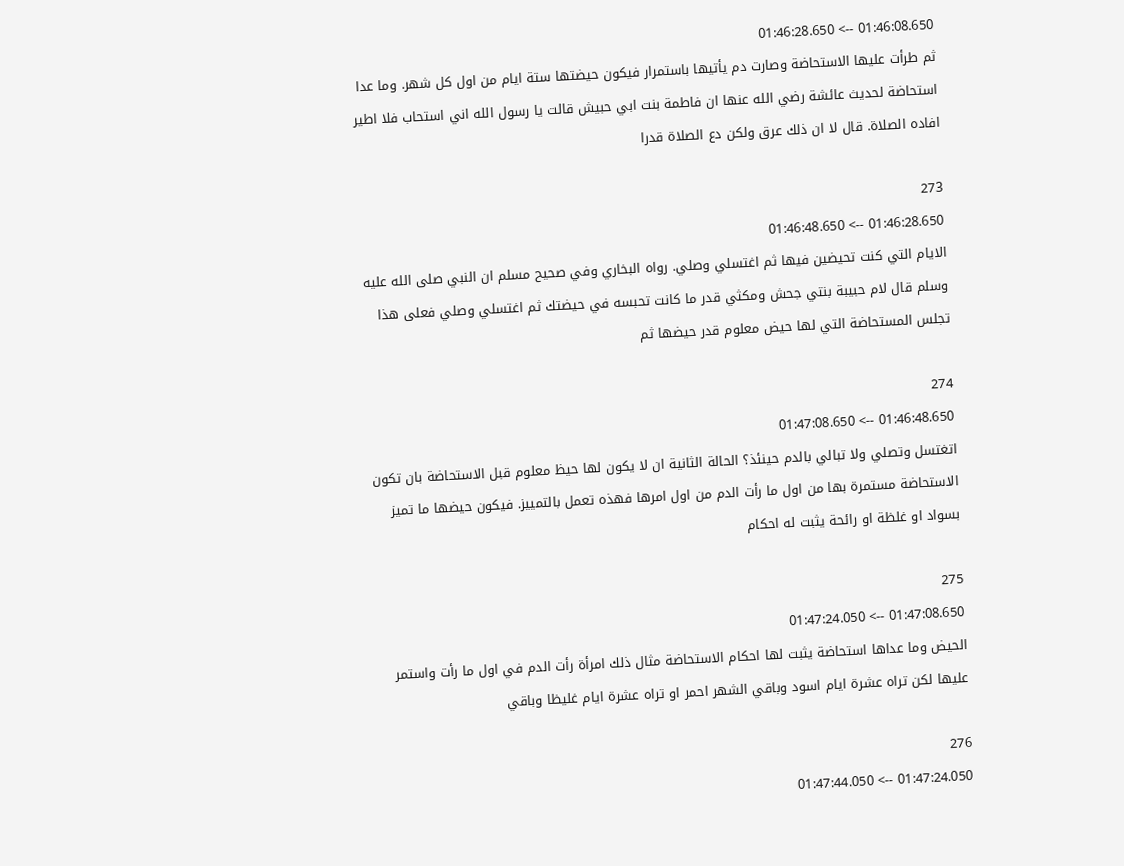01:46:08.650 --> 01:46:28.650
ثم طرأت عليها الاستحاضة وصارت دم يأتيها باستمرار فيكون حيضتها ستة ايام من اول كل شهر. وما عدا استحاضة لحديث عائشة رضي الله عنها ان فاطمة بنت ابي حبيش قالت يا رسول الله اني استحاب فلا اطير افاده الصلاة. قال لا ان ذلك عرق ولكن دع الصلاة قدرا

273
01:46:28.650 --> 01:46:48.650
الايام التي كنت تحيضين فيها ثم اغتسلي وصلي. رواه البخاري وفي صحيح مسلم ان النبي صلى الله عليه وسلم قال لام حبيبة بنتي جحش ومكثي قدر ما كانت تحبسه في حيضتك ثم اغتسلي وصلي فعلى هذا تجلس المستحاضة التي لها حيض معلوم قدر حيضها ثم

274
01:46:48.650 --> 01:47:08.650
اتغتسل وتصلي ولا تبالي بالدم حينئذ؟ الحالة الثانية ان لا يكون لها حيظ معلوم قبل الاستحاضة بان تكون الاستحاضة مستمرة بها من اول ما رأت الدم من اول امرها فهذه تعمل بالتمييز. فيكون حيضها ما تميز بسواد او غلظة او رائحة يثبت له احكام

275
01:47:08.650 --> 01:47:24.050
الحيض وما عداها استحاضة يثبت لها احكام الاستحاضة مثال ذلك امرأة رأت الدم في اول ما رأت واستمر عليها لكن تراه عشرة ايام اسود وباقي الشهر احمر او تراه عشرة ايام غليظا وباقي

276
01:47:24.050 --> 01:47:44.050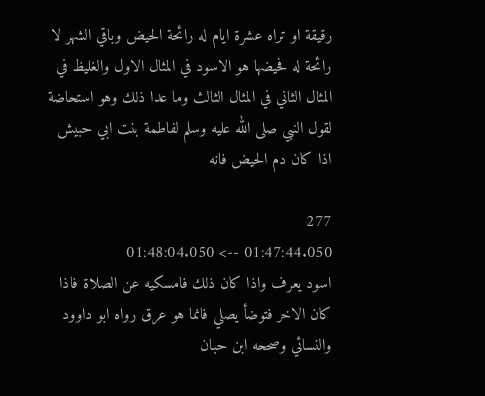رقيقة او تراه عشرة ايام له رائحة الحيض وباقي الشهر لا رائحة له فحيضها هو الاسود في المثال الاول والغليظ في المثال الثاني في المثال الثالث وما عدا ذلك وهو استحاضة لقول النبي صلى الله عليه وسلم لفاطمة بنت ابي حبيش اذا كان دم الحيض فانه

277
01:47:44.050 --> 01:48:04.050
اسود يعرف واذا كان ذلك فامسكيه عن الصلاة فاذا كان الاخر فتوضأ يصلي فانما هو عرق رواه ابو داوود والنسائي وصححه ابن حبان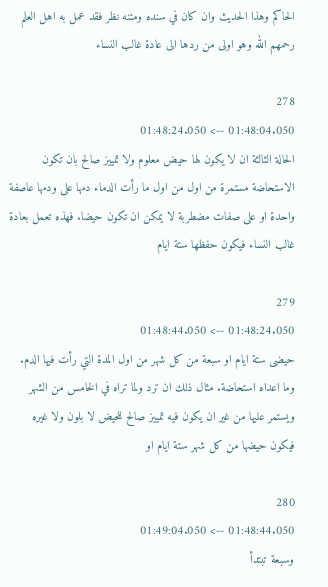الحاكم وهذا الحديث وان كان في سنده ومتنه نظر فقد عمل به اهل العلم رحمهم الله وهو اولى من ردها الى عادة غالب النساء

278
01:48:04.050 --> 01:48:24.050
الحالة الثالثة ان لا يكون لها حيض معلوم ولا تمييز صالح بان تكون الاستحاضة مستمرة من اول من اول ما رأت الدماء دمها على ودمها عاصفة واحدة او على صفات مضطربة لا يمكن ان تكون حيضا. فهذه تعمل بعادة غالب النساء فيكون حفظها ستة ايام

279
01:48:24.050 --> 01:48:44.050
حيضى ستة ايام او سبعة من كل شهر من اول المدة التي رأت فيها الدم. وما اعداه استحاضة. مثال ذلك ان ترد ولما تراه في الخامس من الشهر ويستمر عليها من غير ان يكون فيه تمييز صالح للحيض لا بلون ولا غيره فيكون حيضها من كل شهر ستة ايام او

280
01:48:44.050 --> 01:49:04.050
وسبعة تبتدأ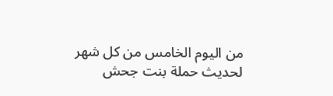من اليوم الخامس من كل شهر لحديث حملة بنت جحش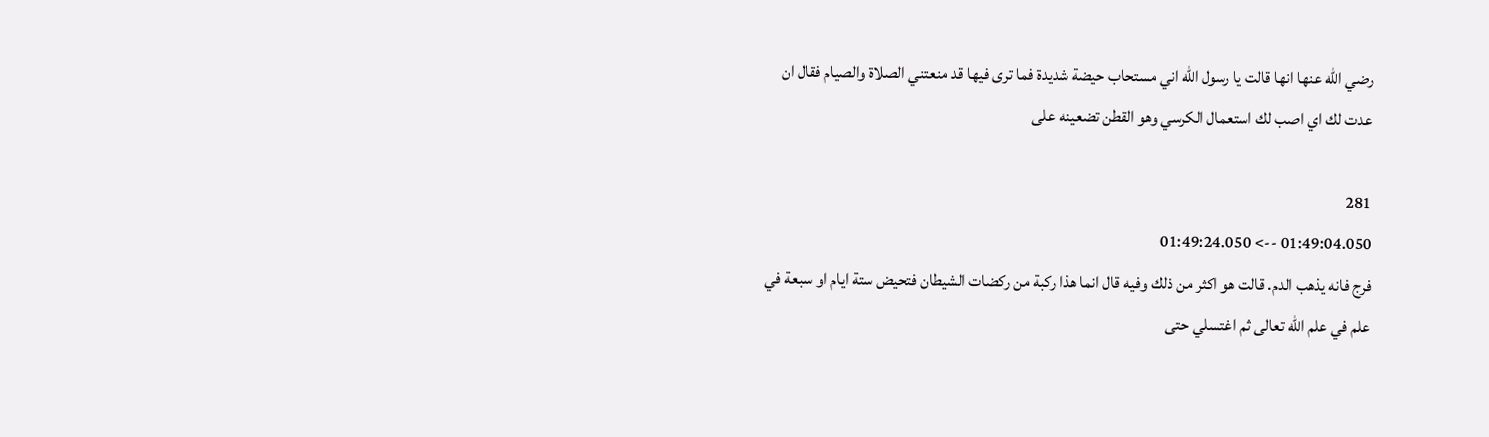رضي الله عنها انها قالت يا رسول الله اني مستحاب حيضة شديدة فما ترى فيها قد منعتني الصلاة والصيام فقال ان عدت لك اي اصب لك استعمال الكرسي وهو القطن تضعينه على

281
01:49:04.050 --> 01:49:24.050
فرج فانه يذهب الدم. قالت هو اكثر من ذلك وفيه قال انما هذا ركبة من ركضات الشيطان فتحيض ستة ايام او سبعة في علم في علم الله تعالى ثم اغتسلي حتى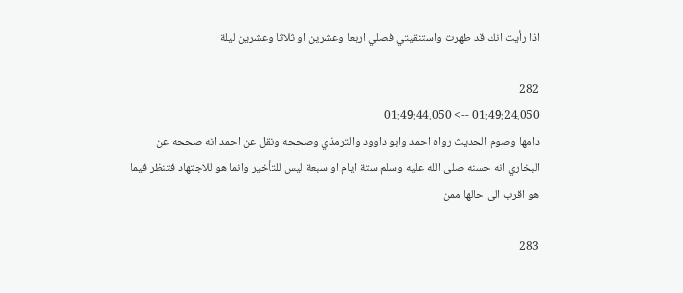اذا رأيت انك قد طهرت واستنقيتي فصلي اربعا وعشرين او ثلاثا وعشرين ليلة

282
01:49:24.050 --> 01:49:44.050
دامها وصوم الحديث رواه احمد وابو داوود والترمذي وصححه ونقل عن احمد انه صححه عن البخاري انه حسنه صلى الله عليه وسلم ستة ايام او سبعة ليس للتأخير وانما هو للاجتهاد فتنظر فيما هو اقرب الى حالها ممن

283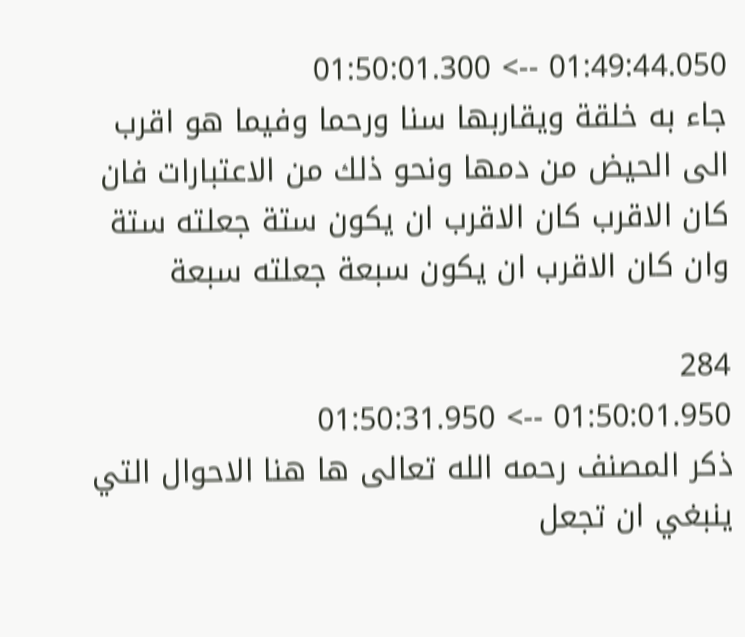01:49:44.050 --> 01:50:01.300
جاء به خلقة ويقاربها سنا ورحما وفيما هو اقرب الى الحيض من دمها ونحو ذلك من الاعتبارات فان كان الاقرب كان الاقرب ان يكون ستة جعلته ستة وان كان الاقرب ان يكون سبعة جعلته سبعة

284
01:50:01.950 --> 01:50:31.950
ذكر المصنف رحمه الله تعالى ها هنا الاحوال التي ينبغي ان تجعل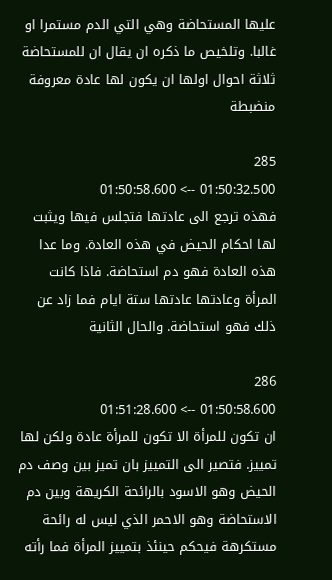عليها المستحاضة وهي التي الدم مستمرا او غالبا. وتلخيص ما ذكره ان يقال ان للمستحاضة ثلاثة احوال اولها ان يكون لها عادة معروفة منضبطة

285
01:50:32.500 --> 01:50:58.600
فهذه ترجع الى عادتها فتجلس فيها ويثبت لها احكام الحيض في هذه العادة. وما عدا هذه العادة فهو دم استحاضة. فاذا كانت المرأة وعادتها عادتها ستة ايام فما زاد عن ذلك فهو استحاضة. والحال الثانية

286
01:50:58.600 --> 01:51:28.600
ان تكون للمرأة الا تكون للمرأة عادة ولكن لها تمييز. فتصير الى التمييز بان تميز بين وصف دم الحيض وهو الاسود بالرائحة الكريهة وبين دم الاستحاضة وهو الاحمر الذي ليس له رائحة مستكرهة فيحكم حينئذ بتمييز المرأة فما رأته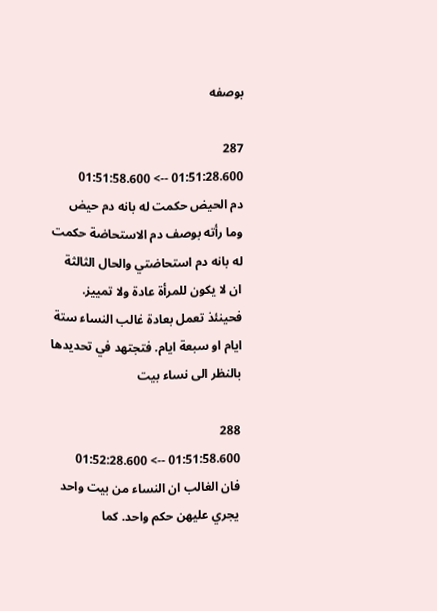بوصفه

287
01:51:28.600 --> 01:51:58.600
دم الحيض حكمت له بانه دم حيض وما رأته بوصف دم الاستحاضة حكمت له بانه دم استحاضتي والحال الثالثة ان لا يكون للمرأة عادة ولا تمييز. فحينئذ تعمل بعادة غالب النساء ستة ايام او سبعة ايام. فتجتهد في تحديدها بالنظر الى نساء بيت

288
01:51:58.600 --> 01:52:28.600
فان الغالب ان النساء من بيت واحد يجري عليهن حكم واحد. كما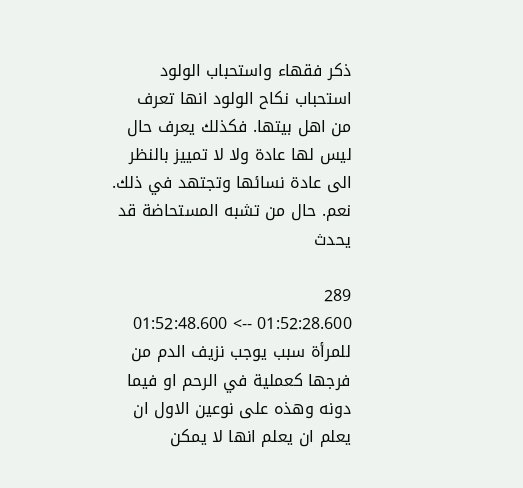ذكر فقهاء واستحباب الولود استحباب نكاح الولود انها تعرف من اهل بيتها. فكذلك يعرف حال ليس لها عادة ولا لا تمييز بالنظر الى عادة نسائها وتجتهد في ذلك. نعم. حال من تشبه المستحاضة قد يحدث

289
01:52:28.600 --> 01:52:48.600
للمرأة سبب يوجب نزيف الدم من فرجها كعملية في الرحم او فيما دونه وهذه على نوعين الاول ان يعلم ان يعلم انها لا يمكن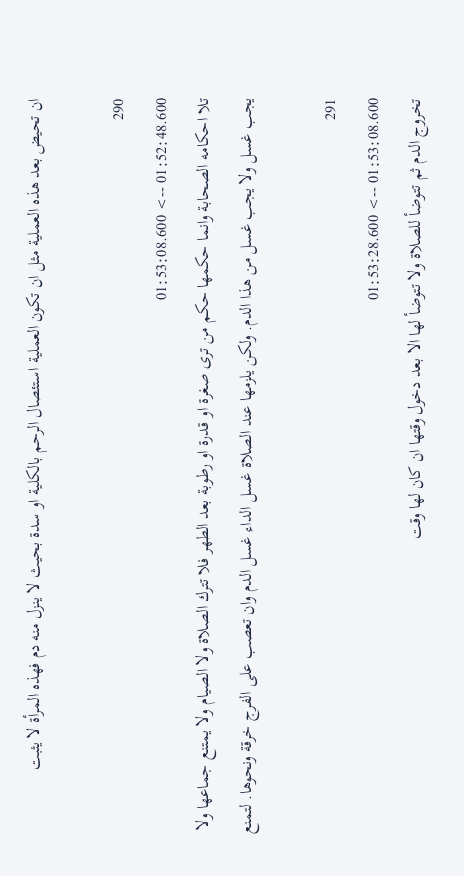ان تحيض بعد هذه العملية مثل ان تكون العملية استئصال الرحم بالكلية او سدة بحيث لا ينزل منه دم فهذه المرأة لا يثبت

290
01:52:48.600 --> 01:53:08.600
تلا احكامه الصحابة وانما حكمها حكم من ترى صغرة او قدرة او رطوبة بعد الطهر فلا تترك الصلاة ولا الصيام ولا يمتنع جماعها ولا يجب غسل ولا يجب غسل من هذا الدم. ولكن يلزمها عند الصلاة غسل الداء غسل الدم وان تعصب على الفرج خرقة ونحوها. لتمنع

291
01:53:08.600 --> 01:53:28.600
تخروج الدم ثم تتوضأ للصلاة ولا تتوضأ لها الا بعد دخول وقتها ان كان لها وقت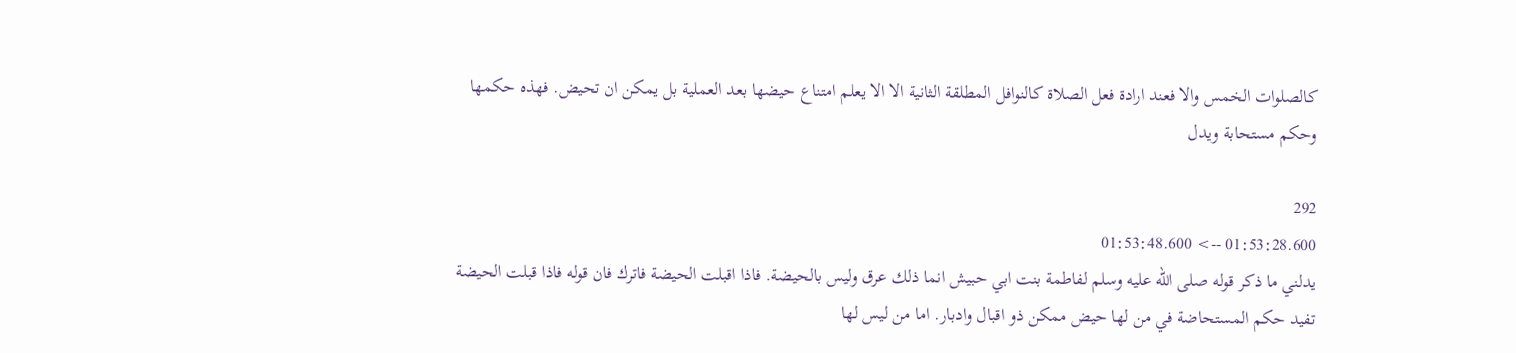كالصلوات الخمس والا فعند ارادة فعل الصلاة كالنوافل المطلقة الثانية الا الا يعلم امتناع حيضها بعد العملية بل يمكن ان تحيض. فهذه حكمها وحكم مستحابة ويدل

292
01:53:28.600 --> 01:53:48.600
يدلني ما ذكر قوله صلى الله عليه وسلم لفاطمة بنت ابي حبيش انما ذلك عرق وليس بالحيضة. فاذا اقبلت الحيضة فاترك فان قوله فاذا قبلت الحيضة تفيد حكم المستحاضة في من لها حيض ممكن ذو اقبال وادبار. اما من ليس لها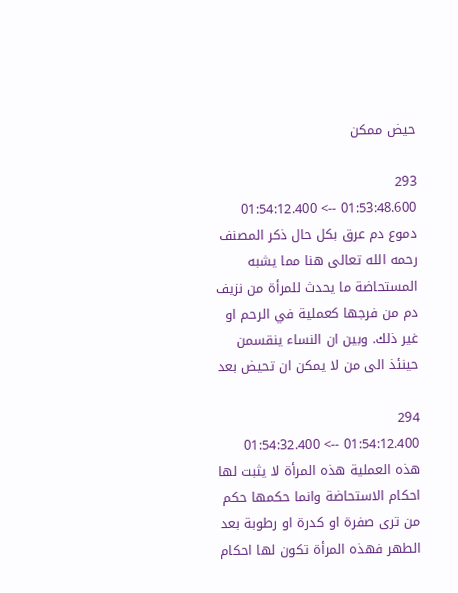حيض ممكن

293
01:53:48.600 --> 01:54:12.400
دموع دم عرق بكل حال ذكر المصنف رحمه الله تعالى هنا مما يشبه المستحاضة ما يحدث للمرأة من نزيف دم من فرجها كعملية في الرحم او غير ذلك. وبين ان النساء ينقسمن حينئذ الى من لا يمكن ان تحيض بعد

294
01:54:12.400 --> 01:54:32.400
هذه العملية هذه المرأة لا يثبت لها احكام الاستحاضة وانما حكمها حكم من ترى صفرة او كدرة او رطوبة بعد الطهر فهذه المرأة تكون لها احكام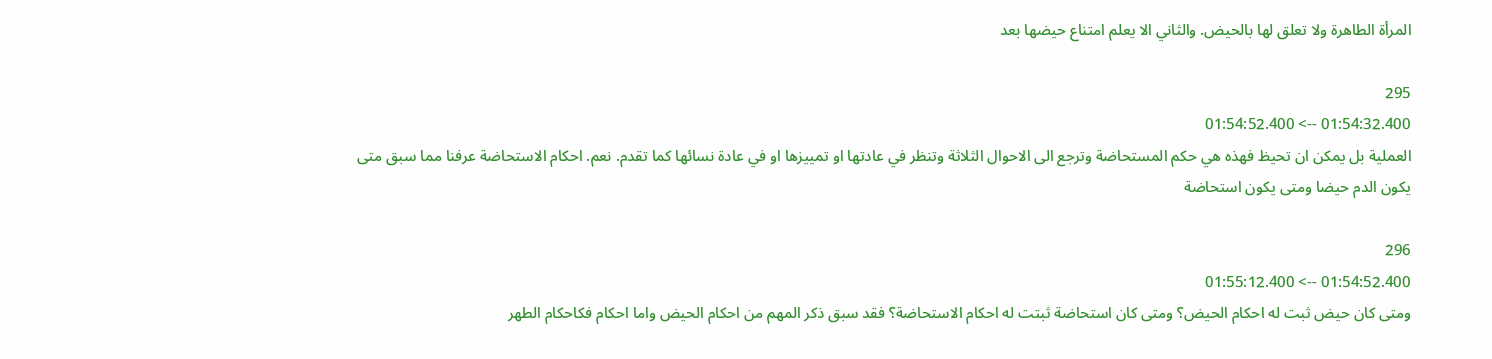المرأة الطاهرة ولا تعلق لها بالحيض. والثاني الا يعلم امتناع حيضها بعد

295
01:54:32.400 --> 01:54:52.400
العملية بل يمكن ان تحيظ فهذه هي حكم المستحاضة وترجع الى الاحوال الثلاثة وتنظر في عادتها او تمييزها او في عادة نسائها كما تقدم. نعم. احكام الاستحاضة عرفنا مما سبق متى يكون الدم حيضا ومتى يكون استحاضة

296
01:54:52.400 --> 01:55:12.400
ومتى كان حيض ثبت له احكام الحيض؟ ومتى كان استحاضة ثبتت له احكام الاستحاضة؟ فقد سبق ذكر المهم من احكام الحيض واما احكام فكاحكام الطهر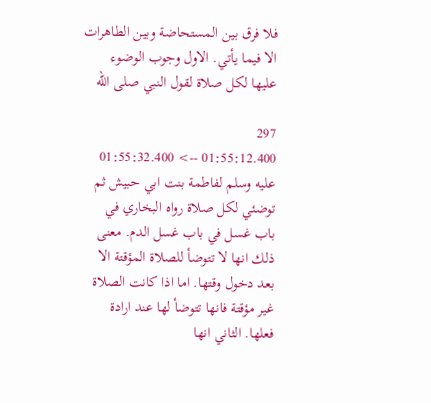فلا فرق بين المستحاضة وبين الطاهرات الا فيما يأتي. الاول وجوب الوضوء عليها لكل صلاة لقول النبي صلى الله

297
01:55:12.400 --> 01:55:32.400
عليه وسلم لفاطمة بنت ابي حبيش ثم توضئي لكل صلاة رواه البخاري في باب غسل في باب غسل الدم. معنى ذلك انها لا تتوضأ للصلاة المؤقتة الا بعد دخول وقتها. اما اذا كانت الصلاة غير مؤقتة فانها تتوضأ لها عند ارادة فعلها. الثاني انها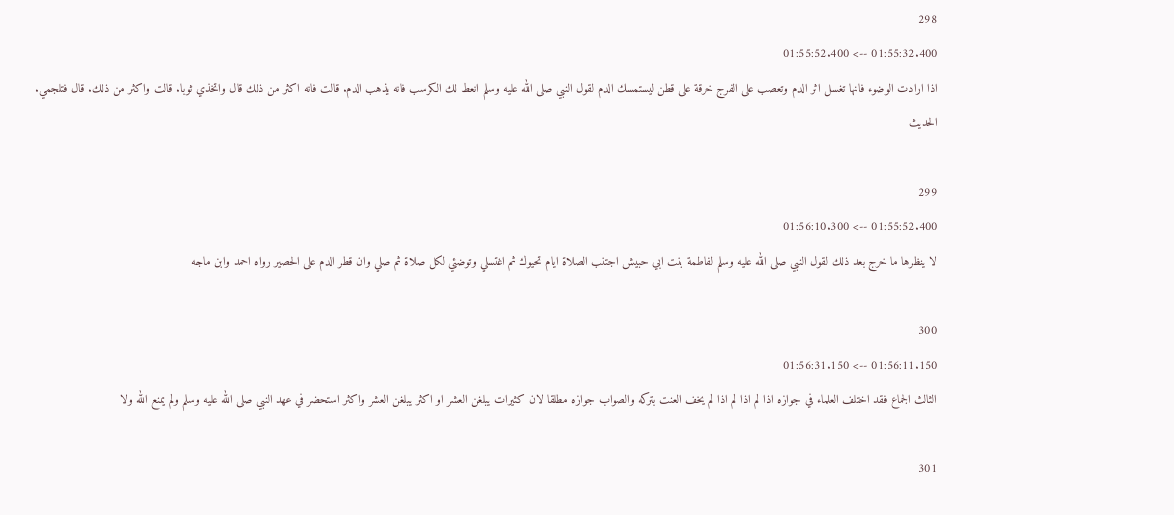298
01:55:32.400 --> 01:55:52.400
اذا ارادت الوضوء فانها تغسل اثر الدم وتعصب على الفرج خرقة على قطن ليستمسك الدم لقول النبي صلى الله عليه وسلم انعط لك الكرسب فانه يذهب الدم. قالت فانه اكثر من ذلك قال واتخذي ثوبا. قالت واكثر من ذلك. قال فتلجمي. الحديث

299
01:55:52.400 --> 01:56:10.300
لا ينظرها ما خرج بعد ذلك لقول النبي صلى الله عليه وسلم لفاطمة بنت ابي حبيش اجتنب الصلاة ايام تحيوك ثم اغتسلي وتوضئي لكل صلاة ثم صلي وان قطر الدم على الحصير رواه احمد وابن ماجه

300
01:56:11.150 --> 01:56:31.150
الثالث الجماع فقد اختلف العلماء في جوازه اذا لم اذا لم اذا لم يخف العنت بتركه والصواب جوازه مطلقا لان كثيرات يبلغن العشر او اكثر يبلغن العشر واكثر استحضر في عهد النبي صلى الله عليه وسلم ولم يمنع الله ولا

301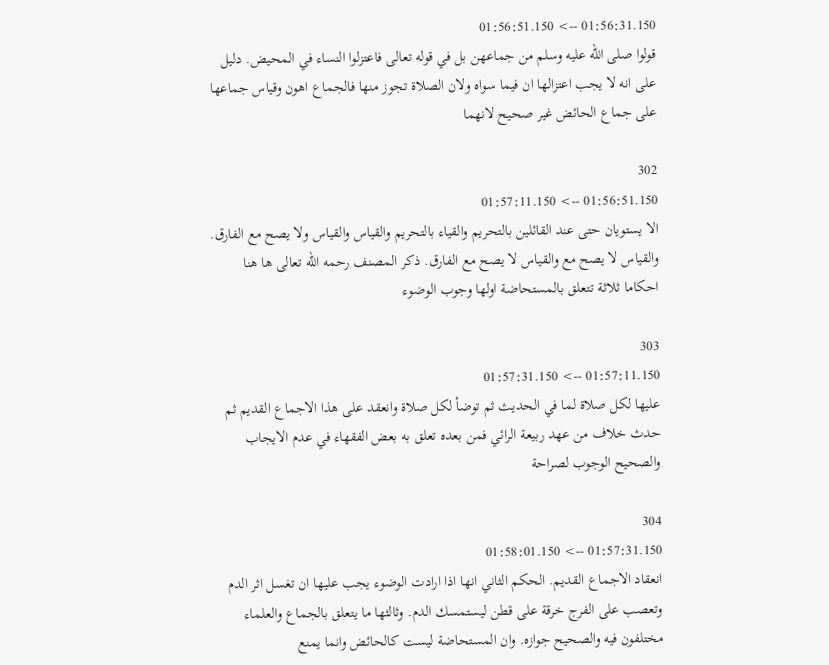01:56:31.150 --> 01:56:51.150
قولوا صلى الله عليه وسلم من جماعهن بل في قوله تعالى فاعتزلوا النساء في المحيض. دليل على انه لا يجب اعتزالها ان فيما سواه ولان الصلاة تجوز منها فالجماع اهون وقياس جماعها على جماع الحائض غير صحيح لانهما

302
01:56:51.150 --> 01:57:11.150
الا يستويان حتى عند القائلين بالتحريم والقياء بالتحريم والقياس والقياس ولا يصح مع الفارق. والقياس لا يصح مع والقياس لا يصح مع الفارق. ذكر المصنف رحمه الله تعالى ها هنا احكاما ثلاثة تتعلق بالمستحاضة اولها وجوب الوضوء

303
01:57:11.150 --> 01:57:31.150
عليها لكل صلاة لما في الحديث ثم توضأ لكل صلاة وانعقد على هذا الاجماع القديم ثم حدث خلاف من عهد ربيعة الرائي فمن بعده تعلق به بعض الفقهاء في عدم الايجاب والصحيح الوجوب لصراحة

304
01:57:31.150 --> 01:58:01.150
انعقاد الاجماع القديم. الحكم الثاني انها اذا ارادت الوضوء يجب عليها ان تغسل اثر الدم وتعصب على الفرج خرقة على قطن ليستمسك الدم. وثالثها ما يتعلق بالجماع والعلماء مختلفون فيه والصحيح جوازه. وان المستحاضة ليست كالحائض وانما يمنع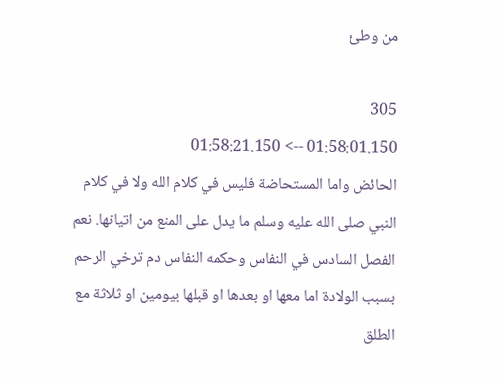من وطئ

305
01:58:01.150 --> 01:58:21.150
الحائض واما المستحاضة فليس في كلام الله ولا في كلام النبي صلى الله عليه وسلم ما يدل على المنع من اتيانها. نعم الفصل السادس في النفاس وحكمه النفاس دم ترخي الرحم بسبب الولادة اما معها او بعدها او قبلها بيومين او ثلاثة مع الطلق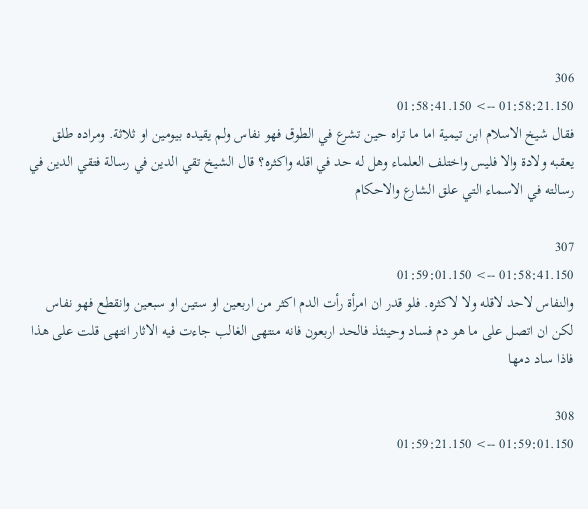306
01:58:21.150 --> 01:58:41.150
فقال شيخ الاسلام ابن تيمية اما ما تراه حين تشرع في الطوق فهو نفاس ولم يقيده بيومين او ثلاثة. ومراده طلق يعقبه ولادة والا فليس واختلف العلماء وهل له حد في اقله واكثره؟ قال الشيخ تقي الدين في رسالة فتقي الدين في رسالته في الاسماء التي علق الشارع والاحكام

307
01:58:41.150 --> 01:59:01.150
والنفاس لاحد لاقله ولا لاكثره. فلو قدر ان امرأة رأت الدم اكثر من اربعين او ستين او سبعين وانقطع فهو نفاس لكن ان اتصل على ما هو دم فساد وحينئذ فالحد اربعون فانه منتهى الغالب جاءت فيه الاثار انتهى قلت على هذا فاذا ساد دمها

308
01:59:01.150 --> 01:59:21.150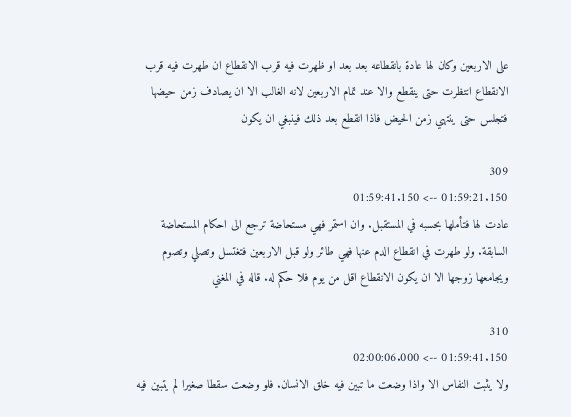على الاربعين وكان لها عادة بانقطاعه بعد بعد او ظهرت فيه قرب الانقطاع ان طهرت فيه قرب الانقطاع انتظرت حتى ينقطع والا عند تمام الاربعين لانه الغالب الا ان يصادف زمن حيضها فتجلس حتى ينتهي زمن الحيض فاذا انقطع بعد ذلك فينبغي ان يكون

309
01:59:21.150 --> 01:59:41.150
عادت لها فتأملها بحسبه في المستقبل. وان استمر فهي مستحاضة ترجع الى احكام المستحاضة السابقة. ولو طهرت في انقطاع الدم عنها فهي طائر ولو قبل الاربعين فتغتسل وتصلي وتصوم ويجامعها زوجها الا ان يكون الانقطاع اقل من يوم فلا حكم له. قاله في المغني

310
01:59:41.150 --> 02:00:06.000
ولا يثبت النفاس الا واذا وضعت ما تبين فيه خلق الانسان. فلو وضعت سقطا صغيرا لم يتبين فيه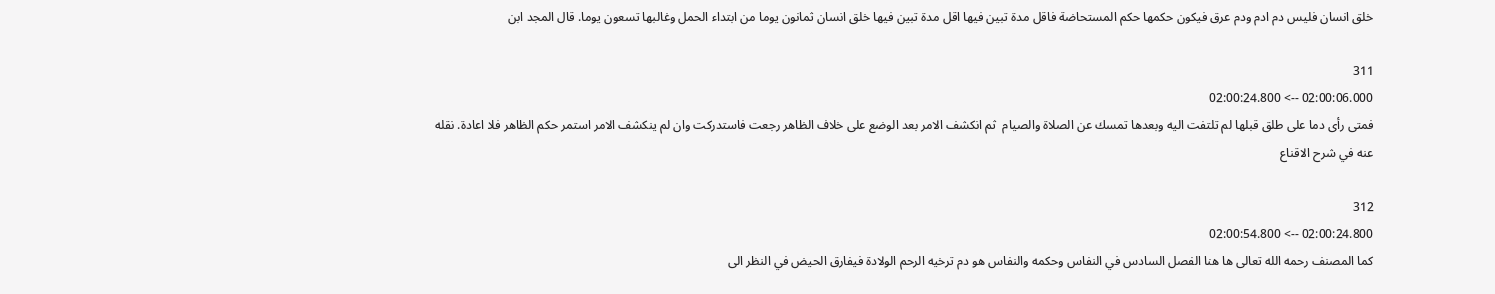خلق انسان فليس دم ادم ودم عرق فيكون حكمها حكم المستحاضة فاقل مدة تبين فيها اقل مدة تبين فيها خلق انسان ثمانون يوما من ابتداء الحمل وغالبها تسعون يوما. قال المجد ابن

311
02:00:06.000 --> 02:00:24.800
فمتى رأى دما على طلق قبلها لم تلتفت اليه وبعدها تمسك عن الصلاة والصيام  ثم انكشف الامر بعد الوضع على خلاف الظاهر رجعت فاستدركت وان لم ينكشف الامر استمر حكم الظاهر فلا اعادة. نقله عنه في شرح الاقناع

312
02:00:24.800 --> 02:00:54.800
كما المصنف رحمه الله تعالى ها هنا الفصل السادس في النفاس وحكمه والنفاس هو دم ترخيه الرحم الولادة فيفارق الحيض في النظر الى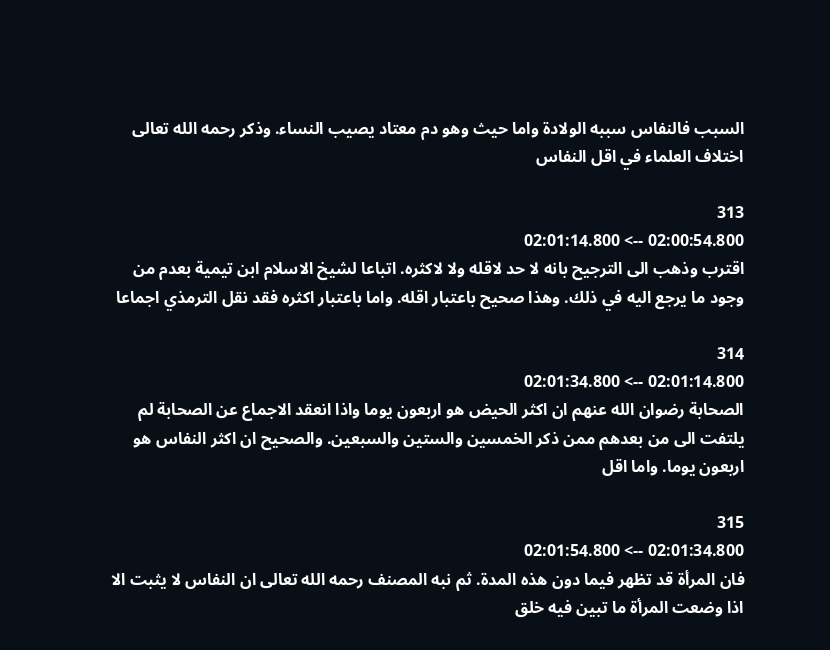السبب فالنفاس سببه الولادة واما حيث وهو دم معتاد يصيب النساء. وذكر رحمه الله تعالى اختلاف العلماء في اقل النفاس

313
02:00:54.800 --> 02:01:14.800
اقترب وذهب الى الترجيح بانه لا حد لاقله ولا لاكثره. اتباعا لشيخ الاسلام ابن تيمية بعدم من وجود ما يرجع اليه في ذلك. وهذا صحيح باعتبار اقله. واما باعتبار اكثره فقد نقل الترمذي اجماعا

314
02:01:14.800 --> 02:01:34.800
الصحابة رضوان الله عنهم ان اكثر الحيض هو اربعون يوما واذا انعقد الاجماع عن الصحابة لم يلتفت الى من بعدهم ممن ذكر الخمسين والستين والسبعين. والصحيح ان اكثر النفاس هو اربعون يوما. واما اقل

315
02:01:34.800 --> 02:01:54.800
فان المرأة قد تظهر فيما دون هذه المدة. ثم نبه المصنف رحمه الله تعالى ان النفاس لا يثبت الا اذا وضعت المرأة ما تبين فيه خلق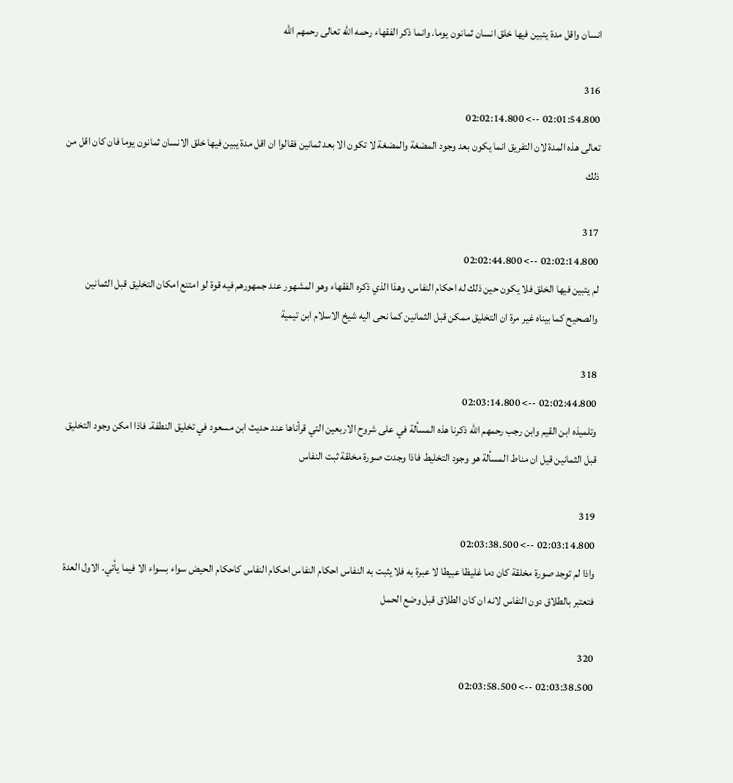انسان واقل مدة يتبين فيها خلق انسان ثمانون يوما. وانما ذكر الفقهاء رحمه الله تعالى رحمهم الله

316
02:01:54.800 --> 02:02:14.800
تعالى هذه المدة لان التفريق انما يكون بعد وجود المضغة والمضغة لا تكون الا بعد ثمانين فقالوا ان اقل مدة يبين فيها خلق الانسان ثمانون يوما فان كان اقل من ذلك

317
02:02:14.800 --> 02:02:44.800
لم يتبين فيها الخلق فلا يكون حين ذلك له احكام النفاس. وهذا الذي ذكره الفقهاء وهو المشهور عند جمهورهم فيه قوة لو امتنع امكان التخليق قبل الثمانين والصحيح كما بيناه غير مرة ان التخليق ممكن قبل الثمانين كما نحى اليه شيخ الاسلام ابن تيمية

318
02:02:44.800 --> 02:03:14.800
وتلميذه ابن القيم وابن رجب رحمهم الله ذكرنا هذه المسألة في على شروح الاربعين التي قرأناها عند حديث ابن مسعود في تخليق النطفة. فاذا امكن وجود التخليق قبل الثمانين قيل ان مناط المسألة هو وجود التخليط فاذا وجدت صورة مخلقة ثبت النفاس

319
02:03:14.800 --> 02:03:38.500
واذا لم توجد صورة مخلقة كان دما غليظا عبيطا لا عبرة به فلا يثبت به النفاس احكام النفاس احكام النفاس كاحكام الحيض سواء بسواء الا فيما يأتي. الاول العدة فتعتبر بالطلاق دون النفاس لانه ان كان الطلاق قبل وضع الحمل

320
02:03:38.500 --> 02:03:58.500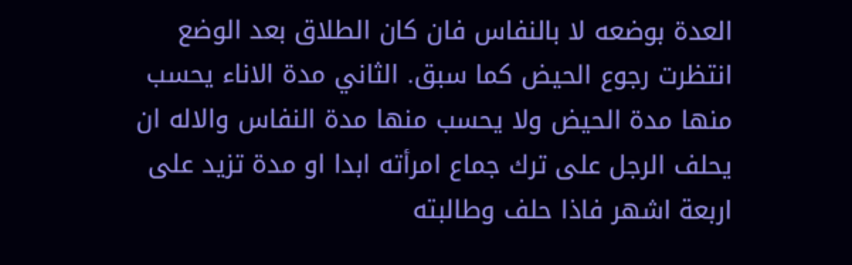العدة بوضعه لا بالنفاس فان كان الطلاق بعد الوضع انتظرت رجوع الحيض كما سبق. الثاني مدة الاناء يحسب منها مدة الحيض ولا يحسب منها مدة النفاس والاله ان يحلف الرجل على ترك جماع امرأته ابدا او مدة تزيد على اربعة اشهر فاذا حلف وطالبته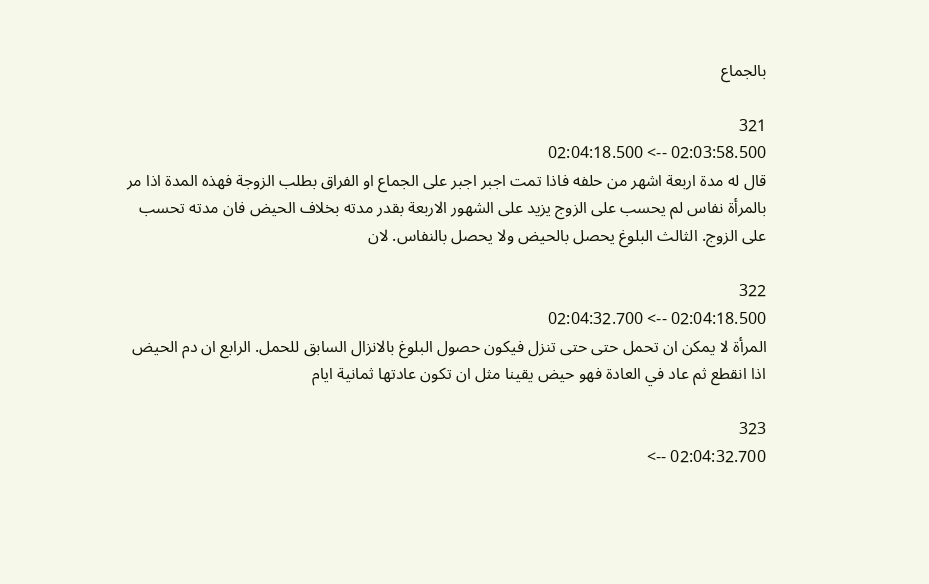بالجماع

321
02:03:58.500 --> 02:04:18.500
قال له مدة اربعة اشهر من حلفه فاذا تمت اجبر اجبر على الجماع او الفراق بطلب الزوجة فهذه المدة اذا مر بالمرأة نفاس لم يحسب على الزوج يزيد على الشهور الاربعة بقدر مدته بخلاف الحيض فان مدته تحسب على الزوج. الثالث البلوغ يحصل بالحيض ولا يحصل بالنفاس. لان

322
02:04:18.500 --> 02:04:32.700
المرأة لا يمكن ان تحمل حتى حتى تنزل فيكون حصول البلوغ بالانزال السابق للحمل. الرابع ان دم الحيض اذا انقطع ثم عاد في العادة فهو حيض يقينا مثل ان تكون عادتها ثمانية ايام

323
02:04:32.700 -->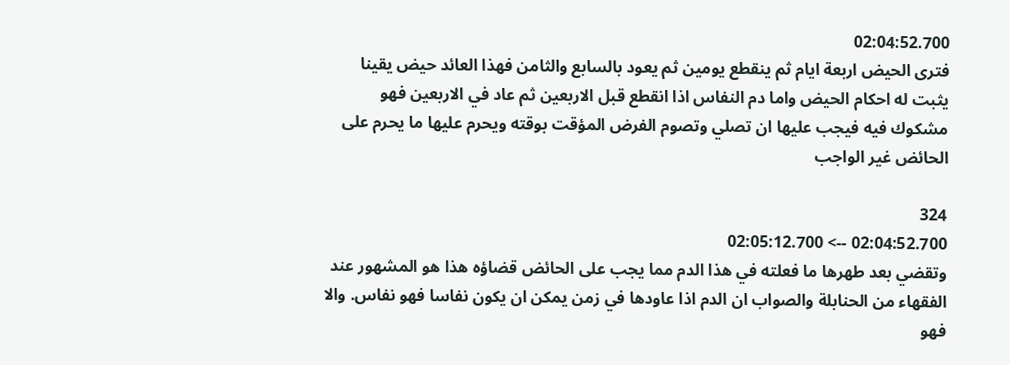02:04:52.700
فترى الحيض اربعة ايام ثم ينقطع يومين ثم يعود بالسابع والثامن فهذا العائد حيض يقينا يثبت له احكام الحيض واما دم النفاس اذا انقطع قبل الاربعين ثم عاد في الاربعين فهو مشكوك فيه فيجب عليها ان تصلي وتصوم الفرض المؤقت بوقته ويحرم عليها ما يحرم على الحائض غير الواجب

324
02:04:52.700 --> 02:05:12.700
وتقضي بعد طهرها ما فعلته في هذا الدم مما يجب على الحائض قضاؤه هذا هو المشهور عند الفقهاء من الحنابلة والصواب ان الدم اذا عاودها في زمن يمكن ان يكون نفاسا فهو نفاس. والا فهو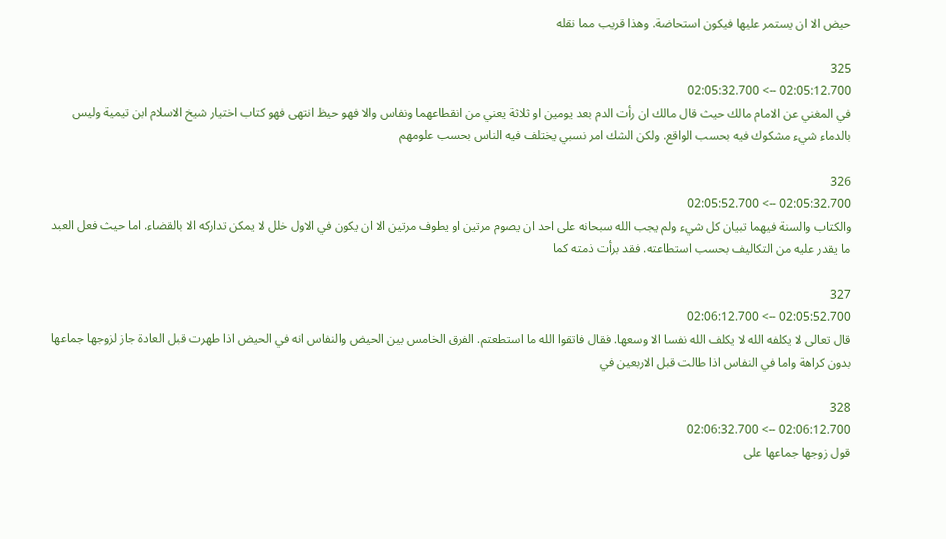حيض الا ان يستمر عليها فيكون استحاضة. وهذا قريب مما نقله

325
02:05:12.700 --> 02:05:32.700
في المغني عن الامام مالك حيث قال مالك ان رأت الدم بعد يومين او ثلاثة يعني من انقطاعهما ونفاس والا فهو حيظ انتهى فهو كتاب اختيار شيخ الاسلام ابن تيمية وليس بالدماء شيء مشكوك فيه بحسب الواقع. ولكن الشك امر نسبي يختلف فيه الناس بحسب علومهم

326
02:05:32.700 --> 02:05:52.700
والكتاب والسنة فيهما تبيان كل شيء ولم يجب الله سبحانه على احد ان يصوم مرتين او يطوف مرتين الا ان يكون في الاول خلل لا يمكن تداركه الا بالقضاء. اما حيث فعل العبد ما يقدر عليه من التكاليف بحسب استطاعته. فقد برأت ذمته كما

327
02:05:52.700 --> 02:06:12.700
قال تعالى لا يكلفه الله لا يكلف الله نفسا الا وسعها. فقال فاتقوا الله ما استطعتم. الفرق الخامس بين الحيض والنفاس انه في الحيض اذا طهرت قبل العادة جاز لزوجها جماعها بدون كراهة واما في النفاس اذا طالت قبل الاربعين في

328
02:06:12.700 --> 02:06:32.700
قول زوجها جماعها على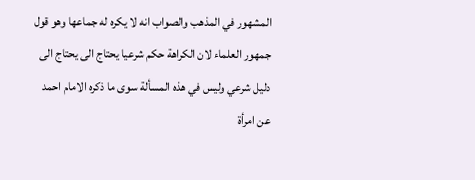المشهور في المذهب والصواب انه لا يكره له جماعها وهو قول جمهور العلماء لان الكراهة حكم شرعيا يحتاج الى يحتاج الى دليل شرعي وليس في هذه المسألة سوى ما ذكره الامام احمد عن امرأة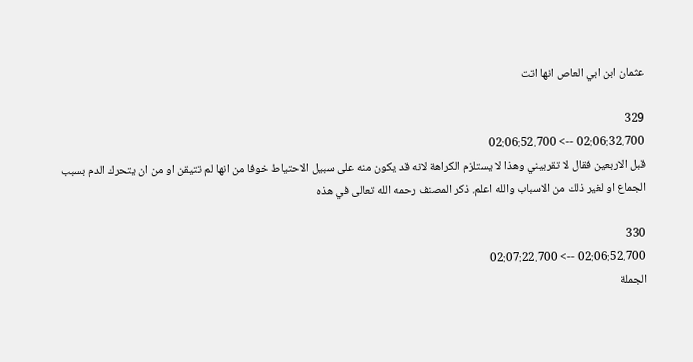عثمان ابن ابي العاص انها اتت

329
02:06:32.700 --> 02:06:52.700
قبل الاربعين فقال لا تقربيني وهذا لا يستلزم الكراهة لانه قد يكون منه على سبيل الاحتياط خوفا من انها لم تتيقن او من ان يتحرك الدم بسبب الجماع او لغير ذلك من الاسباب والله اعلم. ذكر المصنف رحمه الله تعالى في هذه

330
02:06:52.700 --> 02:07:22.700
الجملة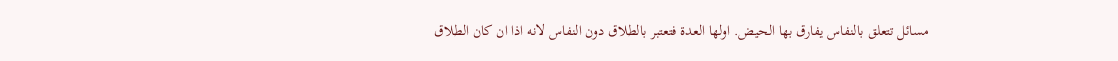مسائل تتعلق بالنفاس يفارق بها الحيض. اولها العدة فتعتبر بالطلاق دون النفاس لانه اذا ان كان الطلاق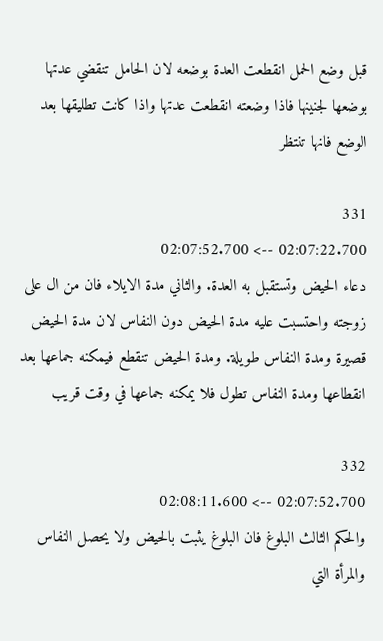قبل وضع الحمل انقطعت العدة بوضعه لان الحامل تنقضي عدتها بوضعها لجنينها فاذا وضعته انقطعت عدتها واذا كانت تطليقها بعد الوضع فانها تنتظر

331
02:07:22.700 --> 02:07:52.700
دعاء الحيض وتستقبل به العدة. والثاني مدة الايلاء فان من ال على زوجته واحتسبت عليه مدة الحيض دون النفاس لان مدة الحيض قصيرة ومدة النفاس طويلة. ومدة الحيض تنقطع فيمكنه جماعها بعد انقطاعها ومدة النفاس تطول فلا يمكنه جماعها في وقت قريب

332
02:07:52.700 --> 02:08:11.600
والحكم الثالث البلوغ فان البلوغ يثبت بالحيض ولا يحصل النفاس والمرأة التي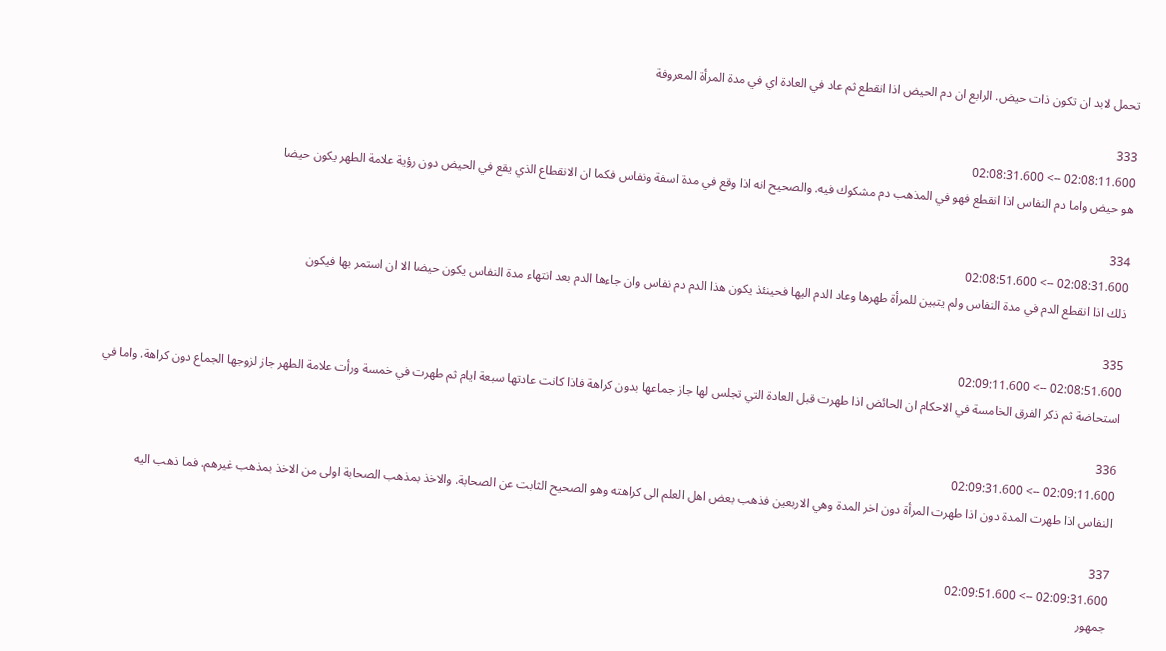تحمل لابد ان تكون ذات حيض. الرابع ان دم الحيض اذا انقطع ثم عاد في العادة اي في مدة المرأة المعروفة

333
02:08:11.600 --> 02:08:31.600
هو حيض واما دم النفاس اذا انقطع فهو في المذهب دم مشكوك فيه. والصحيح انه اذا وقع في مدة اسفة ونفاس فكما ان الانقطاع الذي يقع في الحيض دون رؤية علامة الطهر يكون حيضا

334
02:08:31.600 --> 02:08:51.600
ذلك اذا انقطع الدم في مدة النفاس ولم يتبين للمرأة طهرها وعاد الدم اليها فحينئذ يكون هذا الدم دم نفاس وان جاءها الدم بعد انتهاء مدة النفاس يكون حيضا الا ان استمر بها فيكون

335
02:08:51.600 --> 02:09:11.600
استحاضة ثم ذكر الفرق الخامسة في الاحكام ان الحائض اذا طهرت قبل العادة التي تجلس لها جاز جماعها بدون كراهة فاذا كانت عادتها سبعة ايام ثم طهرت في خمسة ورأت علامة الطهر جاز لزوجها الجماع دون كراهة. واما في

336
02:09:11.600 --> 02:09:31.600
النفاس اذا طهرت المدة دون اذا طهرت المرأة دون اخر المدة وهي الاربعين فذهب بعض اهل العلم الى كراهته وهو الصحيح الثابت عن الصحابة. والاخذ بمذهب الصحابة اولى من الاخذ بمذهب غيرهم. فما ذهب اليه

337
02:09:31.600 --> 02:09:51.600
جمهور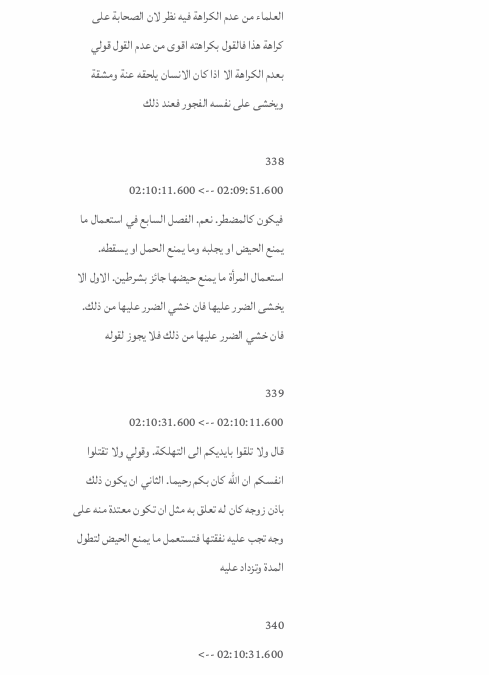العلماء من عدم الكراهة فيه نظر لان الصحابة على كراهة هذا فالقول بكراهته اقوى من عدم القول قولي بعدم الكراهة الا اذا كان الانسان يلحقه عنة ومشقة ويخشى على نفسه الفجور فعند ذلك

338
02:09:51.600 --> 02:10:11.600
فيكون كالمضطر. نعم. الفصل السابع في استعمال ما يمنع الحيض او يجلبه وما يمنع الحمل او يسقطه. استعمال المرأة ما يمنع حيضها جائز بشرطين. الاول الا يخشى الضرر عليها فان خشي الضرر عليها من ذلك. فان خشي الضرر عليها من ذلك فلا يجوز لقوله

339
02:10:11.600 --> 02:10:31.600
قال ولا تلقوا بايديكم الى التهلكة. وقولي ولا تقتلوا انفسكم ان الله كان بكم رحيما. الثاني ان يكون ذلك باذن زوجه كان له تعلق به مثل ان تكون معتدة منه على وجه تجب عليه نفقتها فتستعمل ما يمنع الحيض لتطول المدة وتزداد عليه

340
02:10:31.600 -->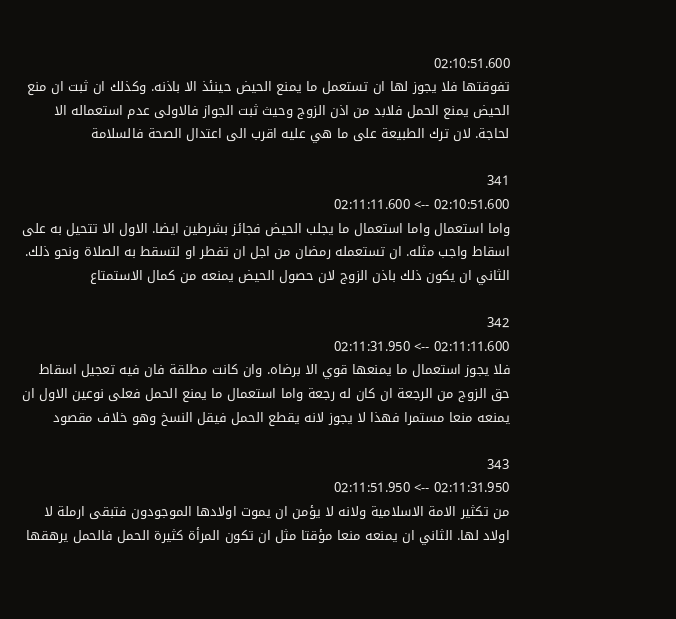02:10:51.600
تفوقتها فلا يجوز لها ان تستعمل ما يمنع الحيض حينئذ الا باذنه. وكذلك ان ثبت ان منع الحيض يمنع الحمل فلابد من اذن الزوج وحيث ثبت الجواز فالاولى عدم استعماله الا لحاجة. لان ترك الطبيعة على ما هي عليه اقرب الى اعتدال الصحة فالسلامة

341
02:10:51.600 --> 02:11:11.600
واما استعمال واما استعمال ما يجلب الحيض فجائز بشرطين ايضا. الاول الا تتحيل به على اسقاط واجب مثله. ان تستعمله رمضان من اجل ان تفطر او لتسقط به الصلاة ونحو ذلك. الثاني ان يكون ذلك باذن الزوج لان حصول الحيض يمنعه من كمال الاستمتاع

342
02:11:11.600 --> 02:11:31.950
فلا يجوز استعمال ما يمنعها قوي الا برضاه. وان كانت مطلقة فان فيه تعجيل اسقاط حق الزوج من الرجعة ان كان له رجعة واما استعمال ما يمنع الحمل فعلى نوعين الاول ان يمنعه منعا مستمرا فهذا لا يجوز لانه يقطع الحمل فيقل النسخ وهو خلاف مقصود

343
02:11:31.950 --> 02:11:51.950
من تكثير الامة الاسلامية ولانه لا يؤمن ان يموت اولادها الموجودون فتبقى ارملة لا اولاد لها. الثاني ان يمنعه منعا مؤقتا مثل ان تكون المرأة كثيرة الحمل فالحمل يرهقها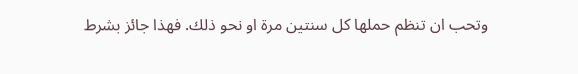وتحب ان تنظم حملها كل سنتين مرة او نحو ذلك. فهذا جائز بشرط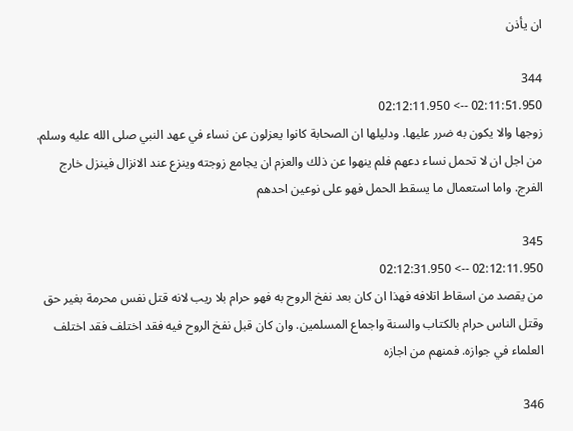ان يأذن

344
02:11:51.950 --> 02:12:11.950
زوجها والا يكون به ضرر عليها. ودليلها ان الصحابة كانوا يعزلون عن نساء في عهد النبي صلى الله عليه وسلم. من اجل ان لا تحمل نساء دعهم فلم ينهوا عن ذلك والعزم ان يجامع زوجته وينزع عند الانزال فينزل خارج الفرج. واما استعمال ما يسقط الحمل فهو على نوعين احدهم

345
02:12:11.950 --> 02:12:31.950
من يقصد من اسقاط اتلافه فهذا ان كان بعد نفخ الروح به فهو حرام بلا ريب لانه قتل نفس محرمة بغير حق وقتل الناس حرام بالكتاب والسنة واجماع المسلمين. وان كان قبل نفخ الروح فيه فقد اختلف فقد اختلف العلماء في جوازه. فمنهم من اجازه

346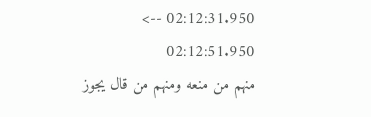02:12:31.950 --> 02:12:51.950
منهم من منعه ومنهم من قال يجوز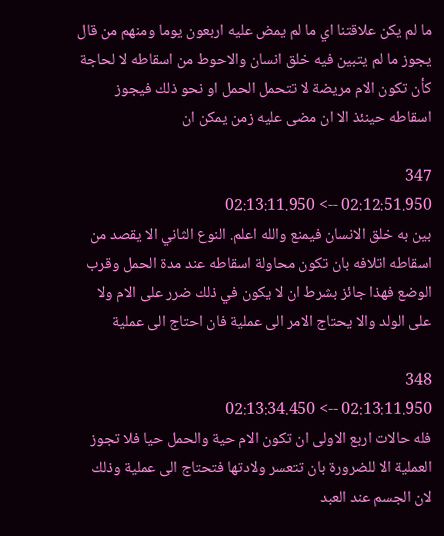ما لم يكن علاقتنا اي ما لم يمض عليه اربعون يوما ومنهم من قال يجوز ما لم يتبين فيه خلق انسان والاحوط من اسقاطه لا لحاجة كأن تكون الام مريضة لا تتحمل الحمل او نحو ذلك فيجوز اسقاطه حينئذ الا ان مضى عليه زمن يمكن ان

347
02:12:51.950 --> 02:13:11.950
بين به خلق الانسان فيمنع والله اعلم. النوع الثاني الا يقصد من اسقاطه اتلافه بان تكون محاولة اسقاطه عند مدة الحمل وقرب الوضع فهذا جائز بشرط ان لا يكون في ذلك ضرر على الام ولا على الولد والا يحتاج الامر الى عملية فان احتاج الى عملية

348
02:13:11.950 --> 02:13:34.450
فله حالات اربع الاولى ان تكون الام حية والحمل حيا فلا تجوز العملية الا للضرورة بان تتعسر ولادتها فتحتاج الى عملية وذلك لان الجسم عند العبد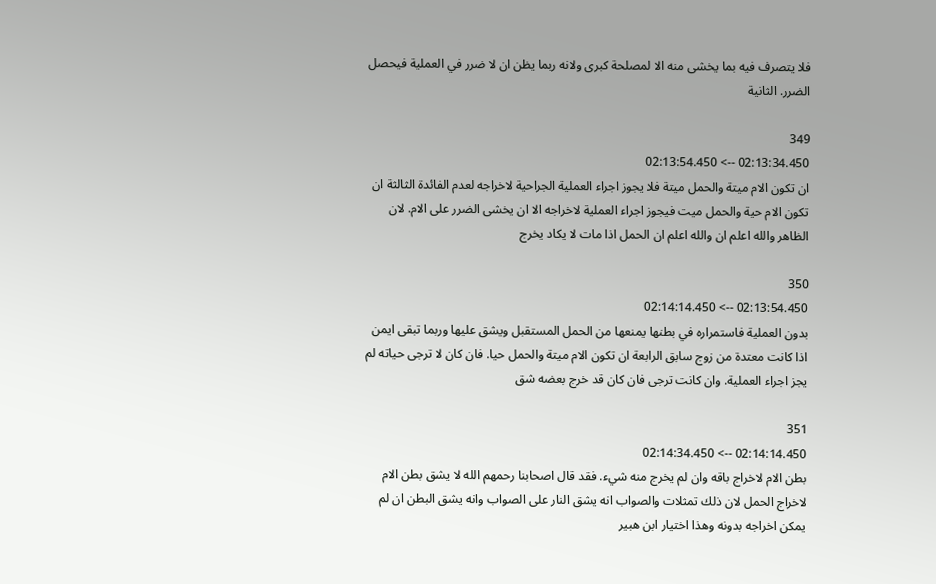فلا يتصرف فيه بما يخشى منه الا لمصلحة كبرى ولانه ربما يظن ان لا ضرر في العملية فيحصل الضرر. الثانية

349
02:13:34.450 --> 02:13:54.450
ان تكون الام ميتة والحمل ميتة فلا يجوز اجراء العملية الجراحية لاخراجه لعدم الفائدة الثالثة ان تكون الام حية والحمل ميت فيجوز اجراء العملية لاخراجه الا ان يخشى الضرر على الام. لان الظاهر والله اعلم ان والله اعلم ان الحمل اذا مات لا يكاد يخرج

350
02:13:54.450 --> 02:14:14.450
بدون العملية فاستمراره في بطنها يمنعها من الحمل المستقبل ويشق عليها وربما تبقى ايمن اذا كانت معتدة من زوج سابق الرابعة ان تكون الام ميتة والحمل حيا. فان كان لا ترجى حياته لم يجز اجراء العملية. وان كانت ترجى فان كان قد خرج بعضه شق

351
02:14:14.450 --> 02:14:34.450
بطن الام لاخراج باقه وان لم يخرج منه شيء. فقد قال اصحابنا رحمهم الله لا يشق بطن الام لاخراج الحمل لان ذلك تمثلات والصواب انه يشق النار على الصواب وانه يشق البطن ان لم يمكن اخراجه بدونه وهذا اختيار ابن هبير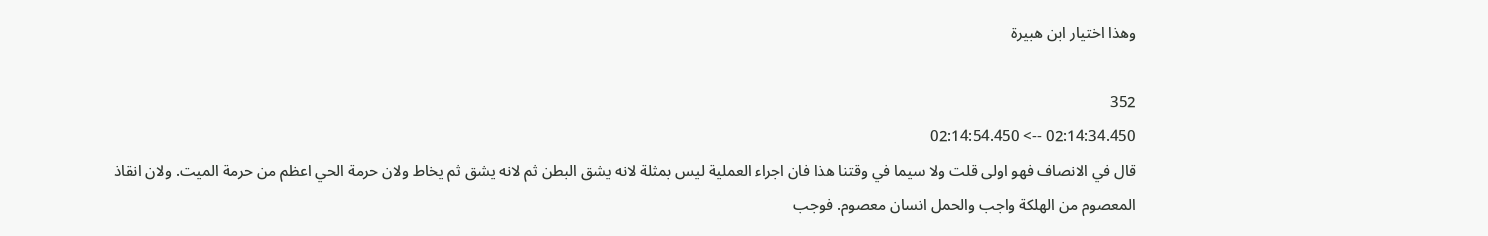وهذا اختيار ابن هبيرة

352
02:14:34.450 --> 02:14:54.450
قال في الانصاف فهو اولى قلت ولا سيما في وقتنا هذا فان اجراء العملية ليس بمثلة لانه يشق البطن ثم لانه يشق ثم يخاط ولان حرمة الحي اعظم من حرمة الميت. ولان انقاذ المعصوم من الهلكة واجب والحمل انسان معصوم. فوجب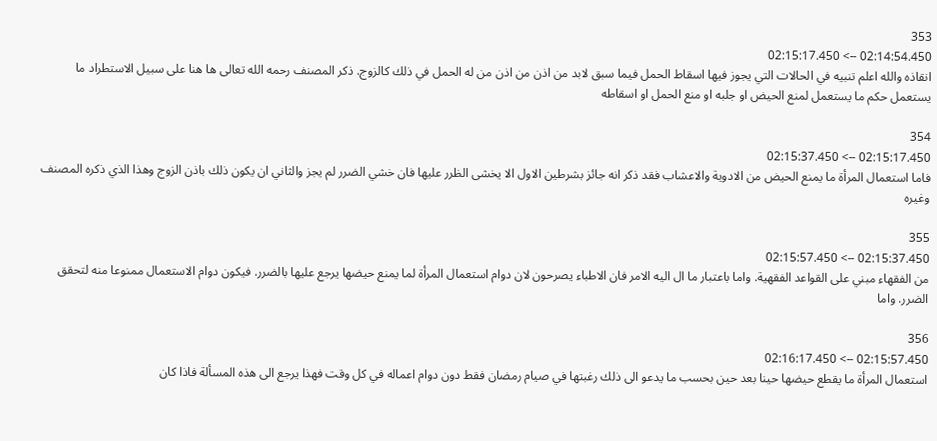353
02:14:54.450 --> 02:15:17.450
انقاذه والله اعلم تنبيه في الحالات التي يجوز فيها اسقاط الحمل فيما سبق لابد من اذن من اذن من له الحمل في ذلك كالزوج. ذكر المصنف رحمه الله تعالى ها هنا على سبيل الاستطراد ما يستعمل حكم ما يستعمل لمنع الحيض او جلبه او منع الحمل او اسقاطه

354
02:15:17.450 --> 02:15:37.450
فاما استعمال المرأة ما يمنع الحيض من الادوية والاعشاب فقد ذكر انه جائز بشرطين الاول الا يخشى الظرر عليها فان خشي الضرر لم يجز والثاني ان يكون ذلك باذن الزوج وهذا الذي ذكره المصنف وغيره

355
02:15:37.450 --> 02:15:57.450
من الفقهاء مبني على القواعد الفقهية. واما باعتبار ما ال اليه الامر فان الاطباء يصرحون لان دوام استعمال المرأة لما يمنع حيضها يرجع عليها بالضرر. فيكون دوام الاستعمال ممنوعا منه لتحقق الضرر. واما

356
02:15:57.450 --> 02:16:17.450
استعمال المرأة ما يقطع حيضها حينا بعد حين بحسب ما يدعو الى ذلك رغبتها في صيام رمضان فقط دون دوام اعماله في كل وقت فهذا يرجع الى هذه المسألة فاذا كان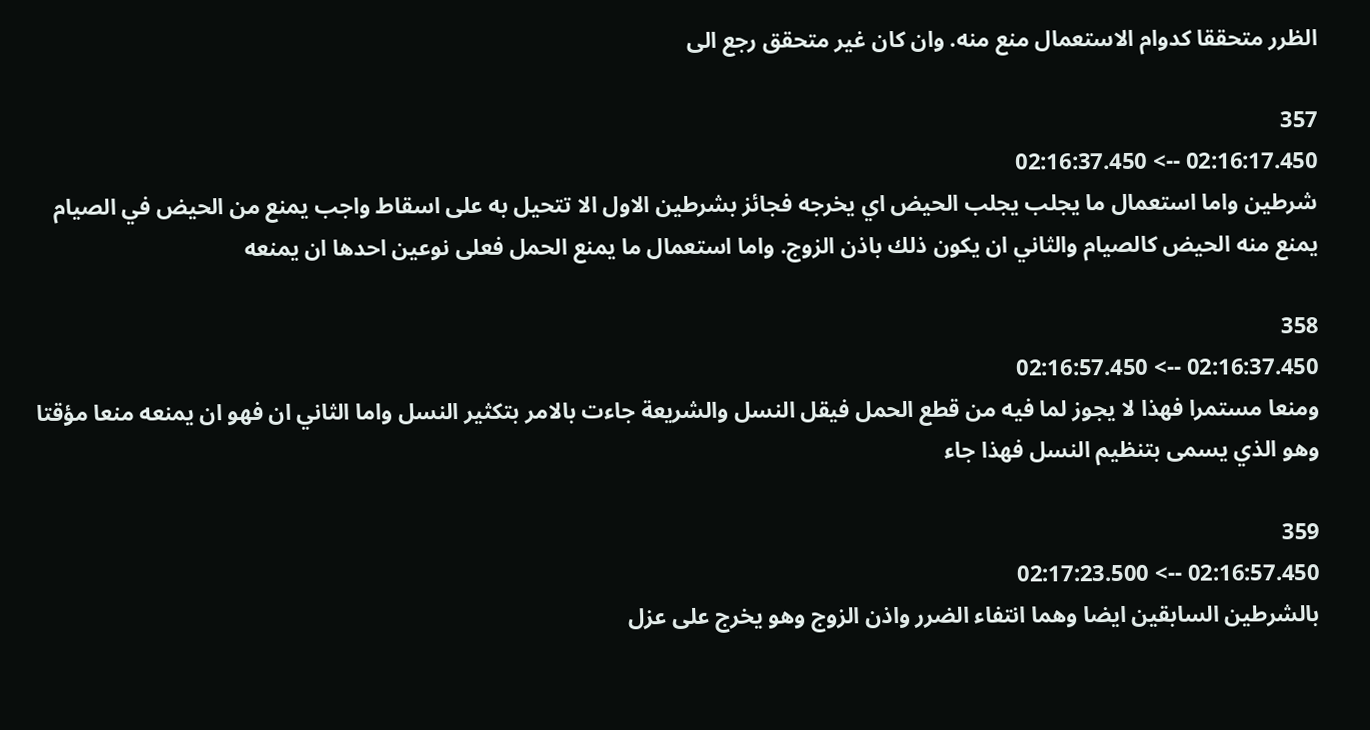الظرر متحققا كدوام الاستعمال منع منه. وان كان غير متحقق رجع الى

357
02:16:17.450 --> 02:16:37.450
شرطين واما استعمال ما يجلب يجلب الحيض اي يخرجه فجائز بشرطين الاول الا تتحيل به على اسقاط واجب يمنع من الحيض في الصيام يمنع منه الحيض كالصيام والثاني ان يكون ذلك باذن الزوج. واما استعمال ما يمنع الحمل فعلى نوعين احدها ان يمنعه

358
02:16:37.450 --> 02:16:57.450
ومنعا مستمرا فهذا لا يجوز لما فيه من قطع الحمل فيقل النسل والشريعة جاءت بالامر بتكثير النسل واما الثاني ان فهو ان يمنعه منعا مؤقتا وهو الذي يسمى بتنظيم النسل فهذا جاء

359
02:16:57.450 --> 02:17:23.500
بالشرطين السابقين ايضا وهما انتفاء الضرر واذن الزوج وهو يخرج على عزل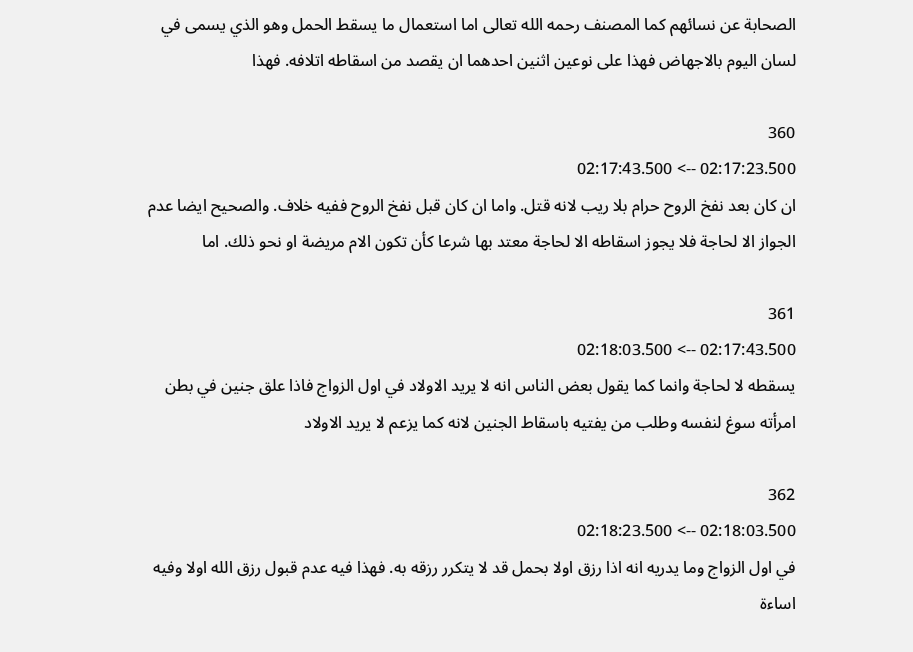الصحابة عن نسائهم كما المصنف رحمه الله تعالى اما استعمال ما يسقط الحمل وهو الذي يسمى في لسان اليوم بالاجهاض فهذا على نوعين اثنين احدهما ان يقصد من اسقاطه اتلافه. فهذا

360
02:17:23.500 --> 02:17:43.500
ان كان بعد نفخ الروح حرام بلا ريب لانه قتل. واما ان كان قبل نفخ الروح ففيه خلاف. والصحيح ايضا عدم الجواز الا لحاجة فلا يجوز اسقاطه الا لحاجة معتد بها شرعا كأن تكون الام مريضة او نحو ذلك. اما

361
02:17:43.500 --> 02:18:03.500
يسقطه لا لحاجة وانما كما يقول بعض الناس انه لا يريد الاولاد في اول الزواج فاذا علق جنين في بطن امرأته سوغ لنفسه وطلب من يفتيه باسقاط الجنين لانه كما يزعم لا يريد الاولاد

362
02:18:03.500 --> 02:18:23.500
في اول الزواج وما يدريه انه اذا رزق اولا بحمل قد لا يتكرر رزقه به. فهذا فيه عدم قبول رزق الله اولا وفيه اساءة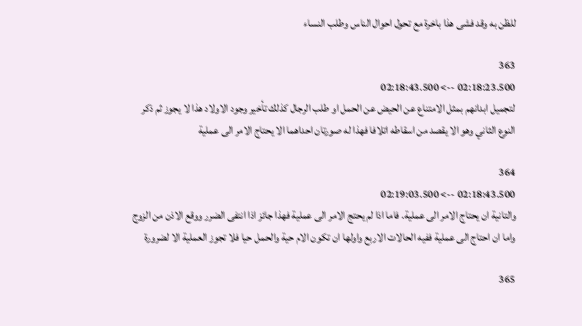للظن به وقد فشى هذا باخرة مع تحول احوال الناس وطلب النساء

363
02:18:23.500 --> 02:18:43.500
لتجميل ابدانهم بمثل الامتناع عن الحيض عن الحمل او طلب الرجال كذلك تأخير وجود الاولاد هذا لا يجوز ثم ذكر النوع الثاني وهو الا يقصد من اسقاطه اتلافا فهذا له صورتان احداهما الا يحتاج الامر الى عملية

364
02:18:43.500 --> 02:19:03.500
والتانية ان يحتاج الامر الى عملية. فاما اذا لم يحتج الامر الى عملية فهذا جائز اذا انتفى الضرر ووقع الاذن من الزوج واما ان احتاج الى عملية ففيه الحالات الاربع واولها ان تكون الام حية والحمل حيا فلا تجوز العملية الا لضرورة

365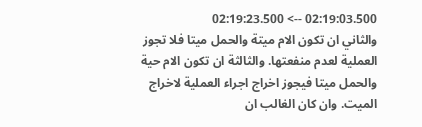02:19:03.500 --> 02:19:23.500
والثاني ان تكون الام ميتة والحمل ميتا فلا تجوز العملية لعدم منفعتها. والثالثة ان تكون الام حية والحمل ميتا فيجوز اخراج اجراء العملية لاخراج الميت. وان كان الغالب ان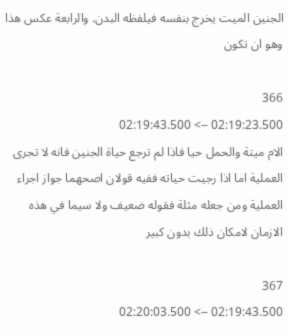الجنين الميت يخرج بنفسه فيلفظه البدن. والرابعة عكس هذا وهو ان تكون

366
02:19:23.500 --> 02:19:43.500
الام ميتة والحمل حيا فاذا لم ترجع حياة الجنين فانه لا تجرى العملية اما اذا رجيت حياته ففيه قولان اصحهما جواز اجراء العملية ومن جعله مثلة فقوله ضعيف ولا سيما في هذه الازمان لامكان ذلك بدون كبير

367
02:19:43.500 --> 02:20:03.500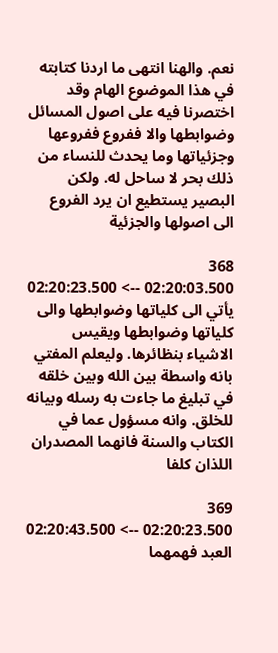نعم. والهنا انتهى ما اردنا كتابته في هذا الموضوع الهام وقد اختصرنا فيه على اصول المسائل وضوابطها والا ففروع ففروعها وجزئياتها وما يحدث للنساء من ذلك بحر لا ساحل له. ولكن البصير يستطيع ان يرد الفروع الى اصولها والجزئية

368
02:20:03.500 --> 02:20:23.500
يأتي الى كلياتها وضوابطها والى كلياتها وضوابطها ويقيس الاشياء بنظائرها. وليعلم المفتي بانه واسطة بين الله وبين خلقه في تبليغ ما جاءت به رسله وبيانه للخلق. وانه مسؤول عما في الكتاب والسنة فانهما المصدران اللذان كلفا

369
02:20:23.500 --> 02:20:43.500
العبد فهمهما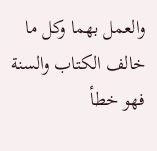والعمل بهما وكل ما خالف الكتاب والسنة فهو خطأ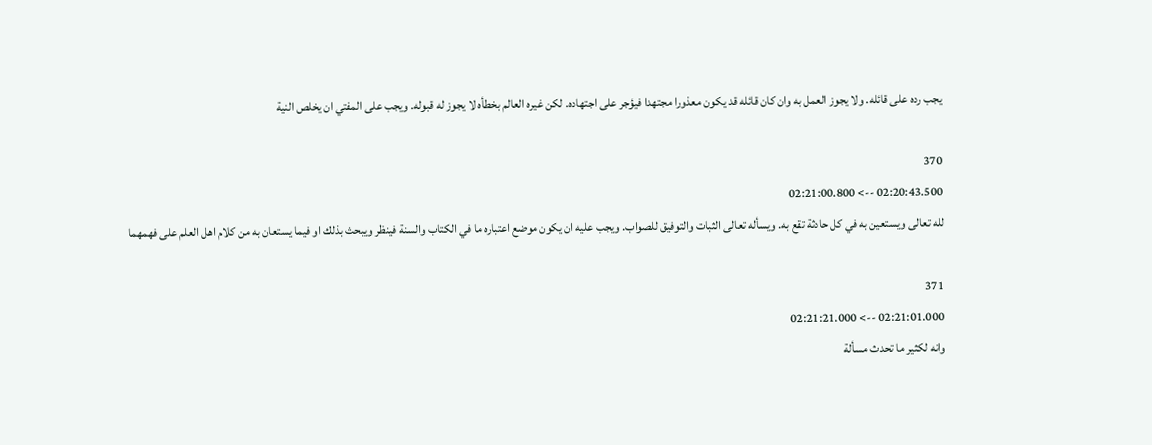يجب رده على قائله. ولا يجوز العمل به وان كان قائله قد يكون معذورا مجتهدا فيؤجر على اجتهاده. لكن غيره العالم بخطأه لا يجوز له قبوله. ويجب على المفتي ان يخلص النية

370
02:20:43.500 --> 02:21:00.800
لله تعالى ويستعين به في كل حادثة تقع به. ويسأله تعالى الثبات والتوفيق للصواب. ويجب عليه ان يكون موضع اعتباره ما في الكتاب والسنة فينظر ويبحث بذلك او فيما يستعان به من كلام اهل العلم على فهمهما

371
02:21:01.000 --> 02:21:21.000
وانه لكثير ما تحدث مسألة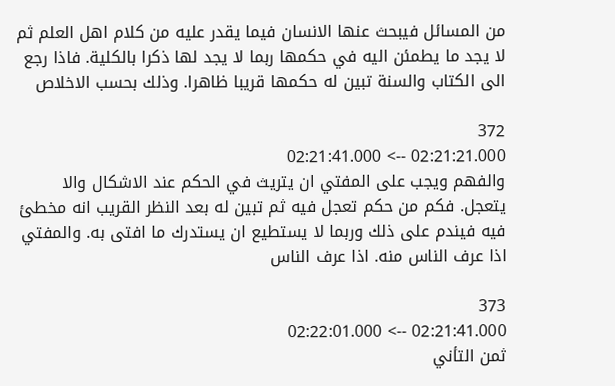من المسائل فيبحث عنها الانسان فيما يقدر عليه من كلام اهل العلم ثم لا يجد ما يطمئن اليه في حكمها ربما لا يجد لها ذكرا بالكلية. فاذا رجع الى الكتاب والسنة تبين له حكمها قريبا ظاهرا. وذلك بحسب الاخلاص

372
02:21:21.000 --> 02:21:41.000
والفهم ويجب على المفتي ان يتريث في الحكم عند الاشكال والا يتعجل. فكم من حكم تعجل فيه ثم تبين له بعد النظر القريب انه مخطئ فيه فيندم على ذلك وربما لا يستطيع ان يستدرك ما افتى به. والمفتي اذا عرف الناس منه. اذا عرف الناس

373
02:21:41.000 --> 02:22:01.000
ثمن التأني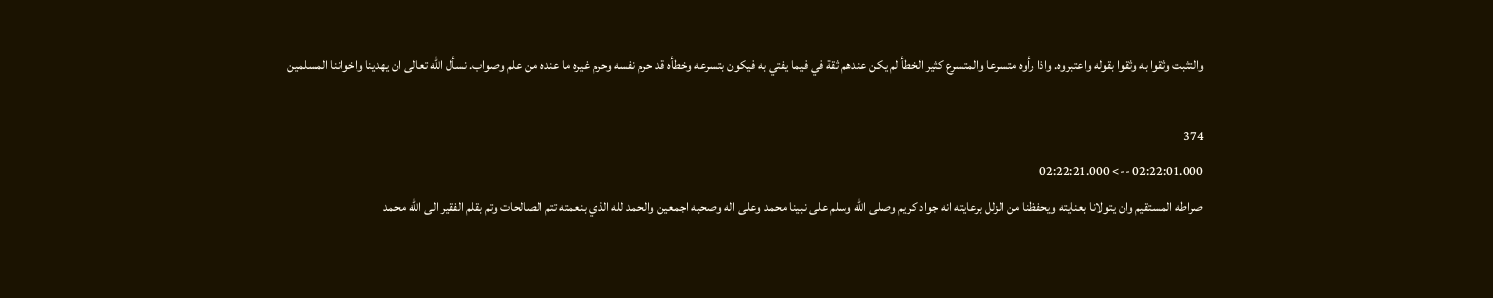والتثبت وثقوا به وثقوا بقوله واعتبروه. واذا رأوه متسرعا والمتسرع كثير الخطأ لم يكن عندهم ثقة في فيما يفتي به فيكون بتسرعه وخطأه قد حرم نفسه وحرم غيره ما عنده من علم وصواب. نسأل الله تعالى ان يهدينا واخواننا المسلمين

374
02:22:01.000 --> 02:22:21.000
صراطه المستقيم وان يتولانا بعنايته ويحفظنا من الزلل برعايته انه جواد كريم وصلى الله وسلم على نبينا محمد وعلى اله وصحبه اجمعين والحمد لله الذي بنعمته تتم الصالحات وتم بقلم الفقير الى الله محمد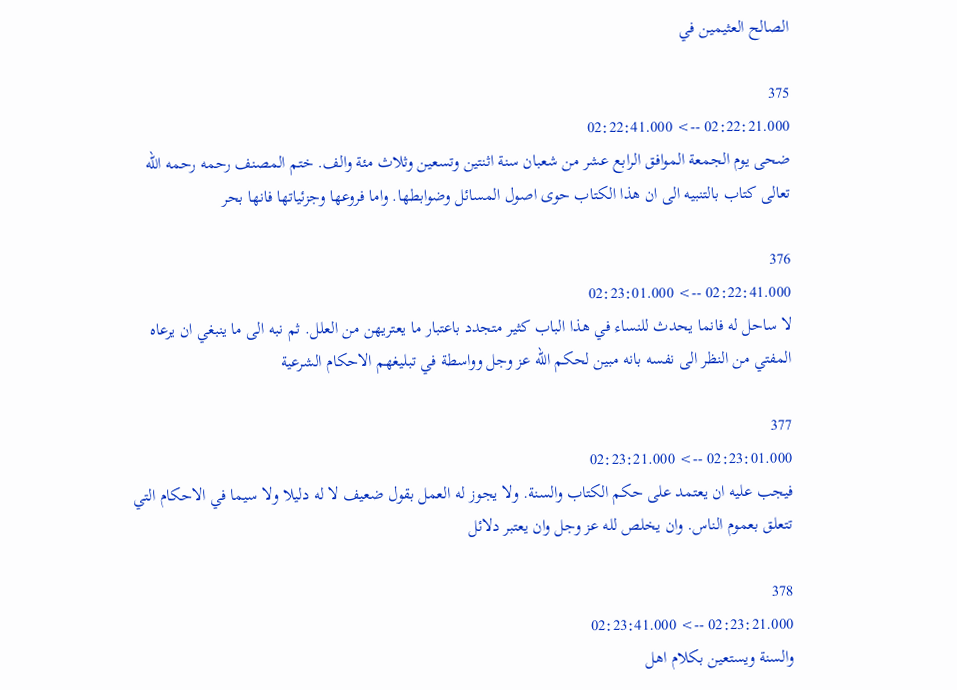الصالح العثيمين في

375
02:22:21.000 --> 02:22:41.000
ضحى يوم الجمعة الموافق الرابع عشر من شعبان سنة اثنتين وتسعين وثلاث مئة والف. ختم المصنف رحمه رحمه الله تعالى كتاب بالتنبيه الى ان هذا الكتاب حوى اصول المسائل وضوابطها. واما فروعها وجزئياتها فانها بحر

376
02:22:41.000 --> 02:23:01.000
لا ساحل له فانما يحدث للنساء في هذا الباب كثير متجدد باعتبار ما يعتريهن من العلل. ثم نبه الى ما ينبغي ان يرعاه المفتي من النظر الى نفسه بانه مبين لحكم الله عز وجل وواسطة في تبليغهم الاحكام الشرعية

377
02:23:01.000 --> 02:23:21.000
فيجب عليه ان يعتمد على حكم الكتاب والسنة. ولا يجوز له العمل بقول ضعيف لا له دليلا ولا سيما في الاحكام التي تتعلق بعموم الناس. وان يخلص لله عز وجل وان يعتبر دلائل

378
02:23:21.000 --> 02:23:41.000
والسنة ويستعين بكلام اهل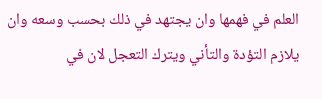العلم في فهمها وان يجتهد في ذلك بحسب وسعه وان يلازم التؤدة والتأني ويترك التعجل لان في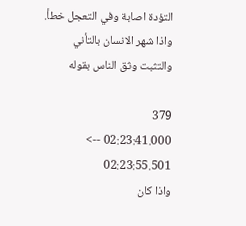التؤدة اصابة وفي التعجل خطأ. واذا شهر الانسان بالتأني والتثبت وثق الناس بقوله

379
02:23:41.000 --> 02:23:55.501
واذا كان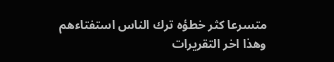متسرعا كثر خطؤه ترك الناس استفتاءهم وهذا اخر التقريرات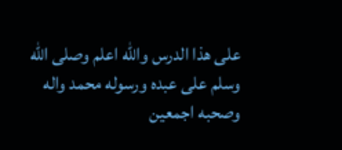على هذا الدرس والله اعلم وصلى الله وسلم على عبده ورسوله محمد واله وصحبه اجمعين